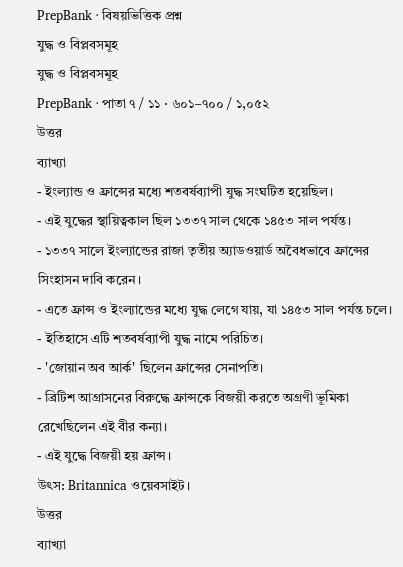PrepBank · বিষয়ভিত্তিক প্রশ্ন
যুদ্ধ ও বিপ্লবসমূহ
যুদ্ধ ও বিপ্লবসমূহ
PrepBank · পাতা ৭ / ১১ · ৬০১–৭০০ / ১,০৫২
উত্তর
ব্যাখ্যা
- ইংল্যান্ড ও ফ্রান্সের মধ্যে শতবর্ষব্যাপী যুদ্ধ সংঘটিত হয়েছিল।
- এই যুদ্ধের স্থায়িত্বকাল ছিল ১৩৩৭ সাল থেকে ১৪৫৩ সাল পর্যন্ত।
- ১৩৩৭ সালে ইংল্যান্ডের রাজা তৃতীয় অ্যাডওয়ার্ড অবৈধভাবে ফ্রান্সের সিংহাসন দাবি করেন।
- এতে ফ্রান্স ও ইংল্যান্ডের মধ্যে যুদ্ধ লেগে যায়, যা ১৪৫৩ সাল পর্যন্ত চলে।
- ইতিহাসে এটি শতবর্ষব্যাপী যুদ্ধ নামে পরিচিত।
- 'জোয়ান অব আর্ক' ছিলেন ফ্রান্সের সেনাপতি।
- ব্রিটিশ আগ্রাসনের বিরুদ্ধে ফ্রান্সকে বিজয়ী করতে অগ্রণী ভূমিকা রেখেছিলেন এই বীর কন্যা।
- এই যুদ্ধে বিজয়ী হয় ফ্রান্স।
উৎস: Britannica ওয়েবসাইট।
উত্তর
ব্যাখ্যা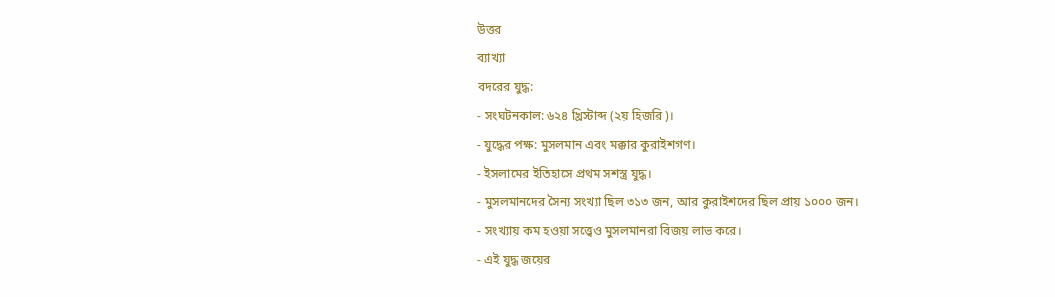উত্তর
ব্যাখ্যা
বদরের যুদ্ধ:
- সংঘটনকাল: ৬২৪ খ্রিস্টাব্দ (২য় হিজরি)।
- যুদ্ধের পক্ষ: মুসলমান এবং মক্কার কুরাইশগণ।
- ইসলামের ইতিহাসে প্রথম সশস্ত্র যুদ্ধ।
- মুসলমানদের সৈন্য সংখ্যা ছিল ৩১৩ জন, আর কুরাইশদের ছিল প্রায় ১০০০ জন।
- সংখ্যায় কম হওয়া সত্ত্বেও মুসলমানরা বিজয় লাভ করে।
- এই যুদ্ধ জয়ের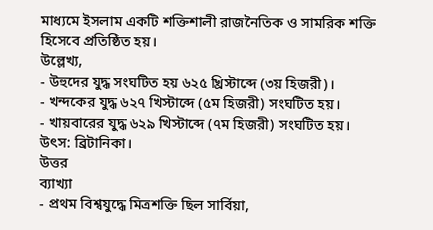মাধ্যমে ইসলাম একটি শক্তিশালী রাজনৈতিক ও সামরিক শক্তি হিসেবে প্রতিষ্ঠিত হয়।
উল্লেখ্য,
- উহুদের যুদ্ধ সংঘটিত হয় ৬২৫ খ্রিস্টাব্দে (৩য় হিজরী)।
- খন্দকের যুদ্ধ ৬২৭ খিস্টাব্দে (৫ম হিজরী) সংঘটিত হয়।
- খায়বারের যুদ্ধ ৬২৯ খিস্টাব্দে (৭ম হিজরী) সংঘটিত হয়।
উৎস: ব্রিটানিকা।
উত্তর
ব্যাখ্যা
- প্রথম বিশ্বযুদ্ধে মিত্রশক্তি ছিল সার্বিয়া,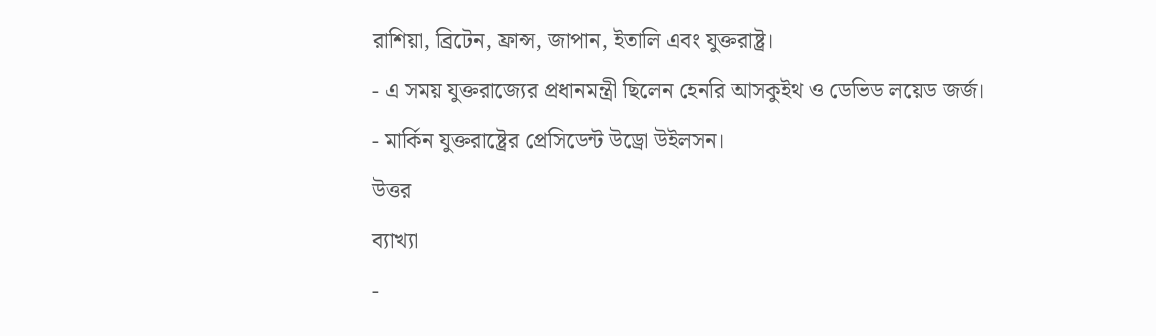রাশিয়া, ব্রিটেন, ফ্রান্স, জাপান, ইতালি এবং যুক্তরাষ্ট্র।
- এ সময় যুক্তরাজ্যের প্রধানমন্ত্রী ছিলেন হেনরি আসকুইথ ও ডেভিড লয়েড জর্জ।
- মার্কিন যুক্তরাষ্ট্রের প্রেসিডেন্ট উড্রো উইলসন।
উত্তর
ব্যাখ্যা
-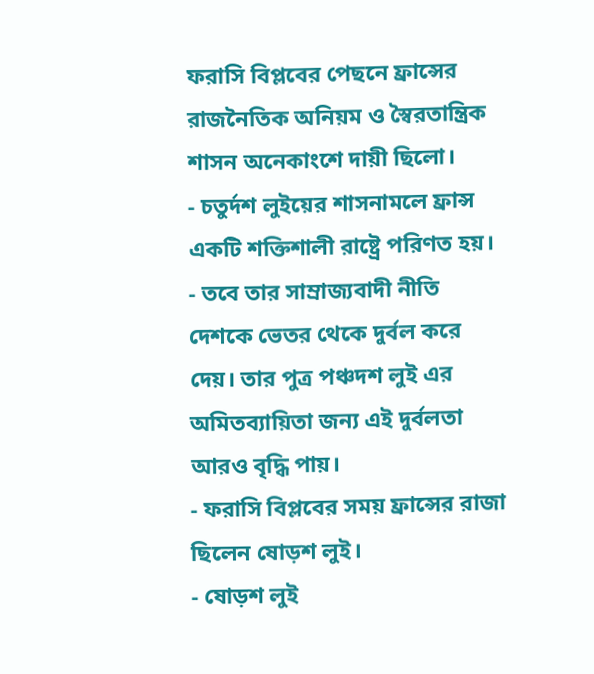ফরাসি বিপ্লবের পেছনে ফ্রান্সের রাজনৈতিক অনিয়ম ও স্বৈরতান্ত্রিক শাসন অনেকাংশে দায়ী ছিলো।
- চতুর্দশ লুইয়ের শাসনামলে ফ্রান্স একটি শক্তিশালী রাষ্ট্রে পরিণত হয়।
- তবে তার সাম্রাজ্যবাদী নীতি দেশকে ভেতর থেকে দুর্বল করে দেয়। তার পুত্র পঞ্চদশ লুই এর অমিতব্যায়িতা জন্য এই দুর্বলতা আরও বৃদ্ধি পায়।
- ফরাসি বিপ্লবের সময় ফ্রান্সের রাজা ছিলেন ষোড়শ লুই।
- ষোড়শ লুই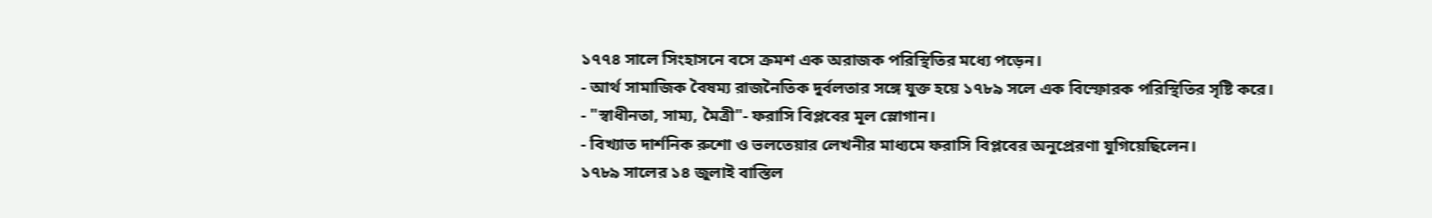১৭৭৪ সালে সিংহাসনে বসে ক্রমশ এক অরাজক পরিস্থিতির মধ্যে পড়েন।
- আর্থ সামাজিক বৈষম্য রাজনৈতিক দুর্বলতার সঙ্গে যুক্ত হয়ে ১৭৮৯ সলে এক বিস্ফোরক পরিস্থিতির সৃষ্টি করে।
- "স্বাধীনতা, সাম্য, মৈত্রী"- ফরাসি বিপ্লবের মূল স্লোগান।
- বিখ্যাত দার্শনিক রুশো ও ভলতেয়ার লেখনীর মাধ্যমে ফরাসি বিপ্লবের অনুপ্রেরণা যুগিয়েছিলেন।
১৭৮৯ সালের ১৪ জুলাই বাস্তিল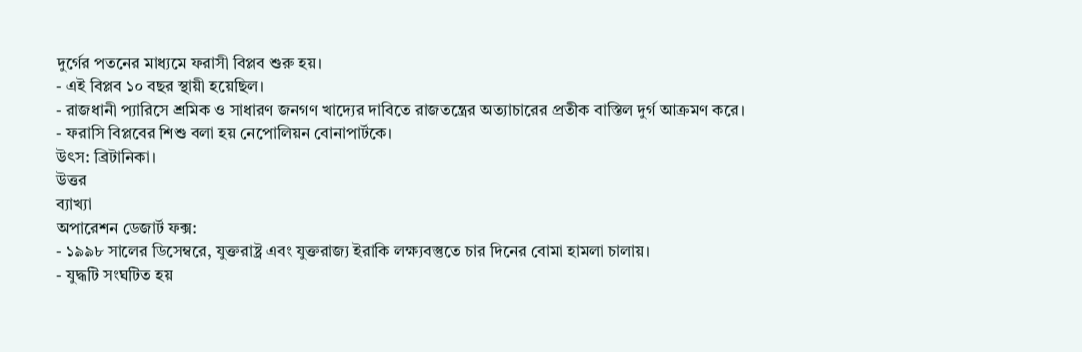দুর্গের পতনের মাধ্যমে ফরাসী বিপ্লব শুরু হয়।
- এই বিপ্লব ১০ বছর স্থায়ী হয়েছিল।
- রাজধানী প্যারিসে শ্রমিক ও সাধারণ জনগণ খাদ্যের দাবিতে রাজতন্ত্রের অত্যাচারের প্রতীক বাস্তিল দুর্গ আক্রমণ করে।
- ফরাসি বিপ্লবের শিশু বলা হয় নেপোলিয়ন বোনাপার্টকে।
উৎস: ব্রিটানিকা।
উত্তর
ব্যাখ্যা
অপারেশন ডেজার্ট ফক্স:
- ১৯৯৮ সালের ডিসেম্বরে, যুক্তরাষ্ট্র এবং যুক্তরাজ্য ইরাকি লক্ষ্যবস্তুতে চার দিনের বোমা হামলা চালায়।
- যুদ্ধটি সংঘটিত হয়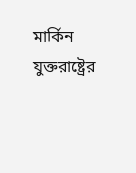মার্কিন যুক্তরাষ্ট্রের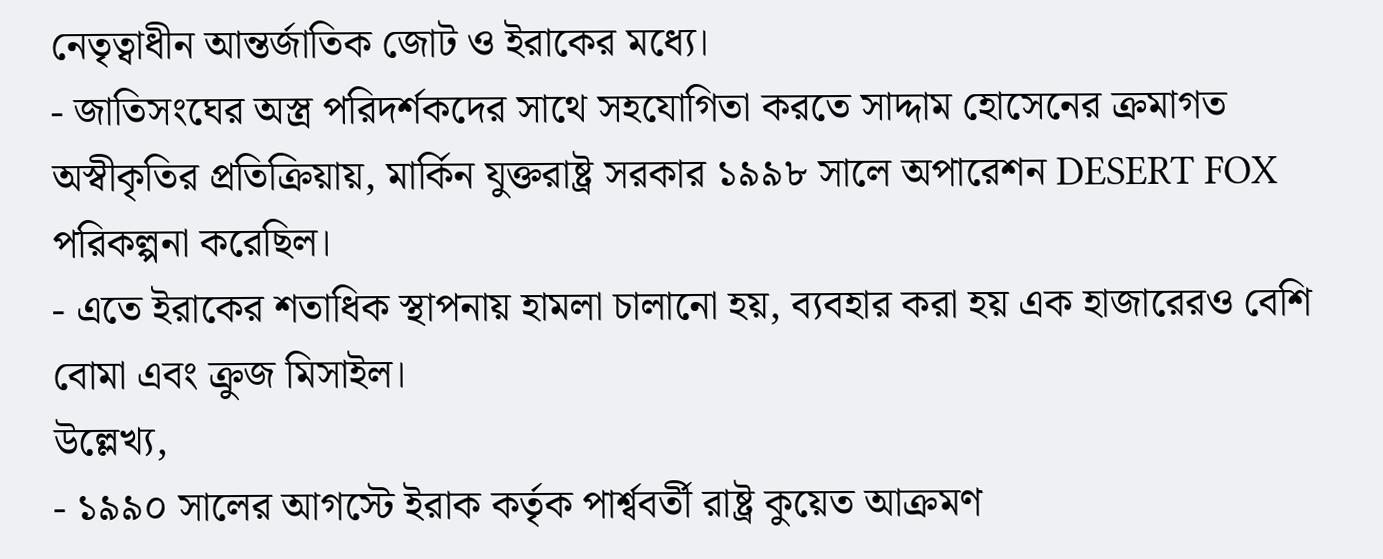নেতৃত্বাধীন আন্তর্জাতিক জোট ও ইরাকের মধ্যে।
- জাতিসংঘের অস্ত্র পরিদর্শকদের সাথে সহযোগিতা করতে সাদ্দাম হোসেনের ক্রমাগত অস্বীকৃতির প্রতিক্রিয়ায়, মার্কিন যুক্তরাষ্ট্র সরকার ১৯৯৮ সালে অপারেশন DESERT FOX পরিকল্পনা করেছিল।
- এতে ইরাকের শতাধিক স্থাপনায় হামলা চালানো হয়, ব্যবহার করা হয় এক হাজারেরও বেশি বোমা এবং ক্রুজ মিসাইল।
উল্লেখ্য,
- ১৯৯০ সালের আগস্টে ইরাক কর্তৃক পার্শ্ববর্তী রাষ্ট্র কুয়েত আক্রমণ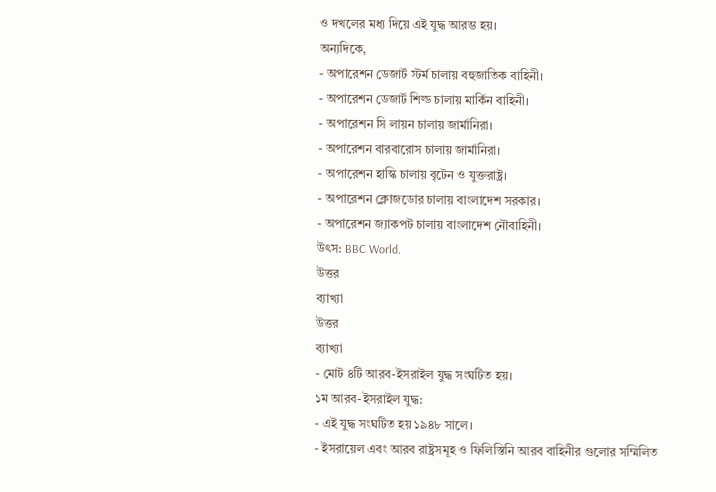ও দখলের মধ্য দিয়ে এই যুদ্ধ আরম্ভ হয়।
অন্যদিকে,
- অপারেশন ডেজার্ট স্টর্ম চালায় বহুজাতিক বাহিনী।
- অপারেশন ডেজার্ট শিল্ড চালায় মার্কিন বাহিনী।
- অপারেশন সি লায়ন চালায় জার্মানিরা।
- অপারেশন বারবারোস চালায় জার্মানিরা।
- অপারেশন হাস্কি চালায় বৃটেন ও যুক্তরাষ্ট্র।
- অপারেশন ক্লোজডোর চালায় বাংলাদেশ সরকার।
- অপারেশন জ্যাকপট চালায় বাংলাদেশ নৌবাহিনী।
উৎস: BBC World.
উত্তর
ব্যাখ্যা
উত্তর
ব্যাখ্যা
- মোট ৪টি আরব-ইসরাইল যুদ্ধ সংঘটিত হয়।
১ম আরব-ইসরাইল যুদ্ধ:
- এই যুদ্ধ সংঘটিত হয় ১৯৪৮ সালে।
- ইসরায়েল এবং আরব রাষ্ট্রসমূহ ও ফিলিস্তিনি আরব বাহিনীর গুলোর সম্মিলিত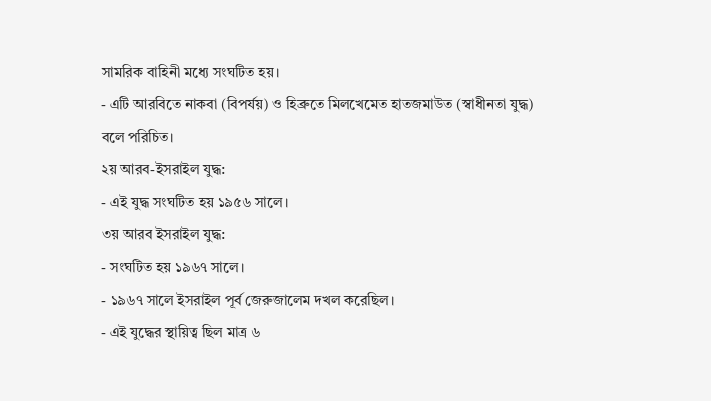সামরিক বাহিনী মধ্যে সংঘটিত হয়।
- এটি আরবিতে নাকবা (বিপর্যয়) ও হিব্রুতে মিলখেমেত হাতজমাউত (স্বাধীনতা যুদ্ধ) বলে পরিচিত।
২য় আরব-ইসরাইল যুদ্ধ:
- এই যুদ্ধ সংঘটিত হয় ১৯৫৬ সালে।
৩য় আরব ইসরাইল যুদ্ধ:
- সংঘটিত হয় ১৯৬৭ সালে।
- ১৯৬৭ সালে ইসরাইল পূর্ব জেরুজালেম দখল করেছিল।
- এই যুদ্ধের স্থায়িত্ব ছিল মাত্র ৬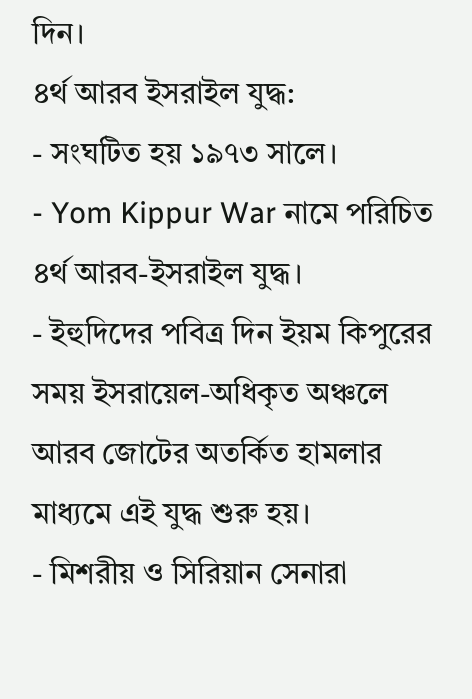দিন।
৪র্থ আরব ইসরাইল যুদ্ধ:
- সংঘটিত হয় ১৯৭৩ সালে।
- Yom Kippur War নামে পরিচিত ৪র্থ আরব-ইসরাইল যুদ্ধ।
- ইহুদিদের পবিত্র দিন ইয়ম কিপুরের সময় ইসরায়েল-অধিকৃত অঞ্চলে আরব জোটের অতর্কিত হামলার মাধ্যমে এই যুদ্ধ শুরু হয়।
- মিশরীয় ও সিরিয়ান সেনারা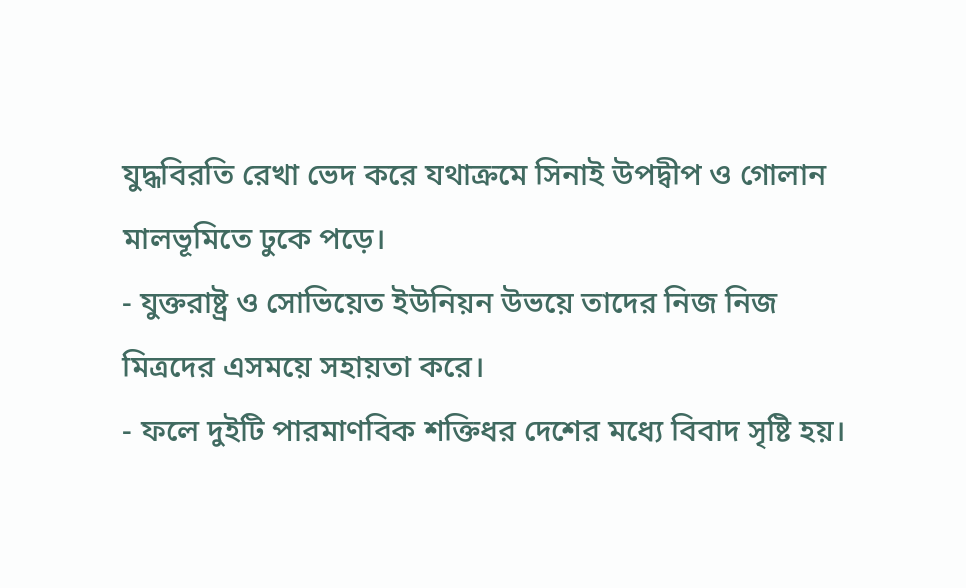যুদ্ধবিরতি রেখা ভেদ করে যথাক্রমে সিনাই উপদ্বীপ ও গোলান মালভূমিতে ঢুকে পড়ে।
- যুক্তরাষ্ট্র ও সোভিয়েত ইউনিয়ন উভয়ে তাদের নিজ নিজ মিত্রদের এসময়ে সহায়তা করে।
- ফলে দুইটি পারমাণবিক শক্তিধর দেশের মধ্যে বিবাদ সৃষ্টি হয়।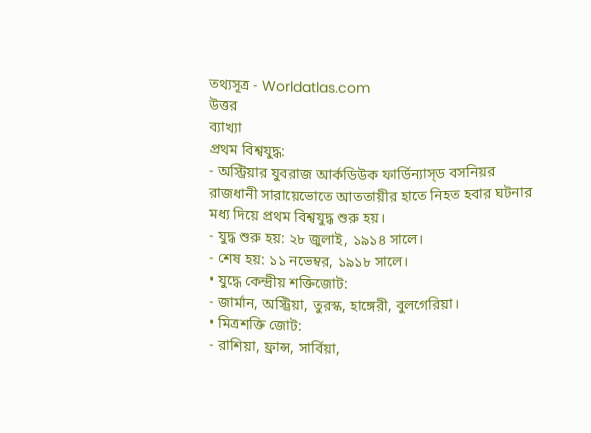তথ্যসূত্র - Worldatlas.com
উত্তর
ব্যাখ্যা
প্রথম বিশ্বযুদ্ধ:
- অস্ট্রিয়ার যুবরাজ আর্কডিউক ফার্ডিন্যাস্ড বসনিয়র রাজধানী সারায়েভোতে আততায়ীর হাতে নিহত হবার ঘটনার মধ্য দিয়ে প্রথম বিশ্বযুদ্ধ শুরু হয়।
- যুদ্ধ শুরু হয়: ২৮ জুলাই, ১৯১৪ সালে।
- শেষ হয়: ১১ নভেম্বর, ১৯১৮ সালে।
• যুদ্ধে কেন্দ্রীয় শক্তিজোট:
- জার্মান, অস্ট্রিয়া, তুরস্ক, হাঙ্গেরী, বুলগেরিয়া।
• মিত্রশক্তি জোট:
- রাশিয়া, ফ্রান্স, সার্বিয়া,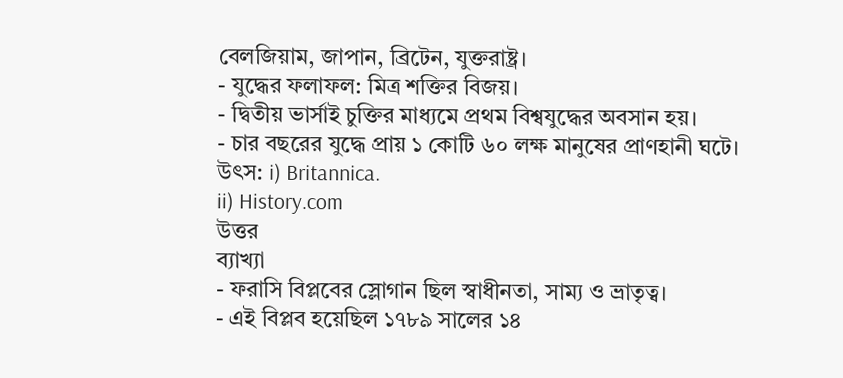বেলজিয়াম, জাপান, ব্রিটেন, যুক্তরাষ্ট্র।
- যুদ্ধের ফলাফল: মিত্র শক্তির বিজয়।
- দ্বিতীয় ভার্সাই চুক্তির মাধ্যমে প্রথম বিশ্বযুদ্ধের অবসান হয়।
- চার বছরের যুদ্ধে প্রায় ১ কোটি ৬০ লক্ষ মানুষের প্রাণহানী ঘটে।
উৎস: i) Britannica.
ii) History.com
উত্তর
ব্যাখ্যা
- ফরাসি বিপ্লবের স্লোগান ছিল স্বাধীনতা, সাম্য ও ভ্রাতৃত্ব।
- এই বিপ্লব হয়েছিল ১৭৮৯ সালের ১৪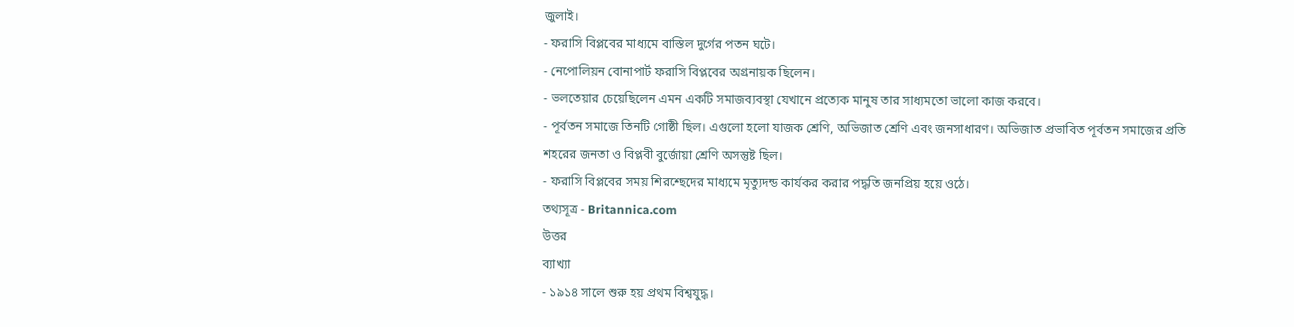জুলাই।
- ফরাসি বিপ্লবের মাধ্যমে বাস্তিল দুর্গের পতন ঘটে।
- নেপোলিয়ন বোনাপার্ট ফরাসি বিপ্লবের অগ্রনায়ক ছিলেন।
- ভলতেয়ার চেয়েছিলেন এমন একটি সমাজব্যবস্থা যেখানে প্রত্যেক মানুষ তার সাধ্যমতো ভালো কাজ করবে।
- পূর্বতন সমাজে তিনটি গোষ্ঠী ছিল। এগুলো হলো যাজক শ্রেণি, অভিজাত শ্রেণি এবং জনসাধারণ। অভিজাত প্রভাবিত পূর্বতন সমাজের প্রতি শহরের জনতা ও বিপ্লবী বুর্জোয়া শ্রেণি অসন্তুষ্ট ছিল।
- ফরাসি বিপ্লবের সময় শিরশ্ছেদের মাধ্যমে মৃত্যুদন্ড কার্যকর করার পদ্ধতি জনপ্রিয় হয়ে ওঠে।
তথ্যসূত্র - Britannica.com
উত্তর
ব্যাখ্যা
- ১৯১৪ সালে শুরু হয় প্রথম বিশ্বযুদ্ধ।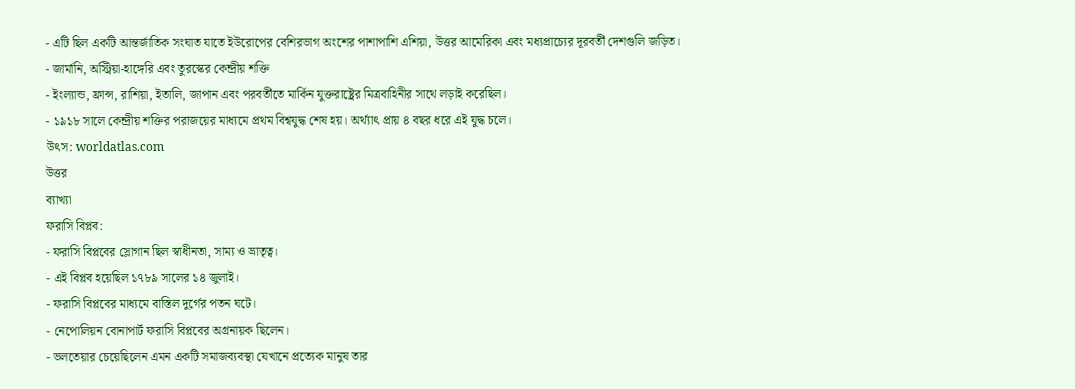- এটি ছিল একটি আন্তর্জাতিক সংঘাত যাতে ইউরোপের বেশিরভাগ অংশের পাশাপাশি এশিয়া, উত্তর আমেরিকা এবং মধ্যপ্রাচ্যের দূরবর্তী দেশগুলি জড়িত।
- জার্মানি, অস্ট্রিয়া-হাঙ্গেরি এবং তুরস্কের কেন্দ্রীয় শক্তি
- ইংল্যান্ড, ফ্রান্স, রাশিয়া, ইতালি, জাপান এবং পরবর্তীতে মার্কিন যুক্তরাষ্ট্রের মিত্রবাহিনীর সাথে লড়াই করেছিল।
- ১৯১৮ সালে কেন্দ্রীয় শক্তির পরাজয়ের মাধ্যমে প্রথম বিশ্বযুদ্ধ শেষ হয়। অর্থ্যাৎ প্রায় ৪ বছর ধরে এই যুদ্ধ চলে।
উৎস: worldatlas.com
উত্তর
ব্যাখ্যা
ফরাসি বিপ্লব:
- ফরাসি বিপ্লবের স্লোগান ছিল স্বাধীনতা, সাম্য ও ভ্রাতৃত্ব।
- এই বিপ্লব হয়েছিল ১৭৮৯ সালের ১৪ জুলাই।
- ফরাসি বিপ্লবের মাধ্যমে বাস্তিল দুর্গের পতন ঘটে।
- নেপোলিয়ন বোনাপার্ট ফরাসি বিপ্লবের অগ্রনায়ক ছিলেন।
- ভলতেয়ার চেয়েছিলেন এমন একটি সমাজব্যবস্থা যেখানে প্রত্যেক মানুষ তার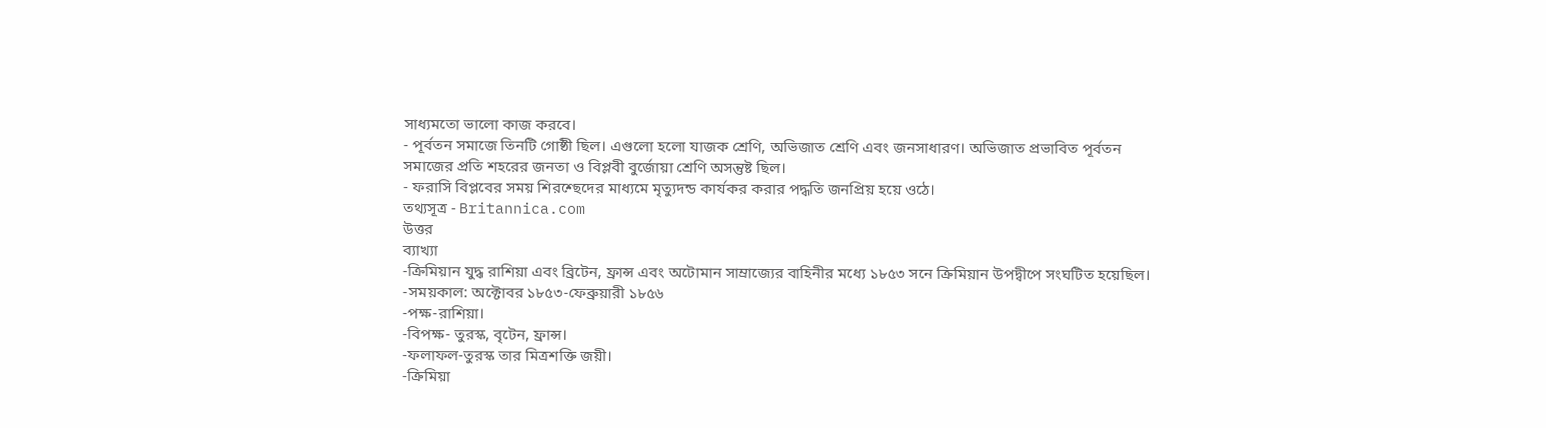সাধ্যমতো ভালো কাজ করবে।
- পূর্বতন সমাজে তিনটি গোষ্ঠী ছিল। এগুলো হলো যাজক শ্রেণি, অভিজাত শ্রেণি এবং জনসাধারণ। অভিজাত প্রভাবিত পূর্বতন সমাজের প্রতি শহরের জনতা ও বিপ্লবী বুর্জোয়া শ্রেণি অসন্তুষ্ট ছিল।
- ফরাসি বিপ্লবের সময় শিরশ্ছেদের মাধ্যমে মৃত্যুদন্ড কার্যকর করার পদ্ধতি জনপ্রিয় হয়ে ওঠে।
তথ্যসূত্র - Britannica.com
উত্তর
ব্যাখ্যা
-ক্রিমিয়ান যুদ্ধ রাশিয়া এবং ব্রিটেন, ফ্রান্স এবং অটোমান সাম্রাজ্যের বাহিনীর মধ্যে ১৮৫৩ সনে ক্রিমিয়ান উপদ্বীপে সংঘটিত হয়েছিল।
-সময়কাল: অক্টোবর ১৮৫৩-ফেব্রুয়ারী ১৮৫৬
-পক্ষ-রাশিয়া।
-বিপক্ষ- তুরস্ক, বৃটেন, ফ্রান্স।
-ফলাফল-তুরস্ক তার মিত্রশক্তি জয়ী।
-ক্রিমিয়া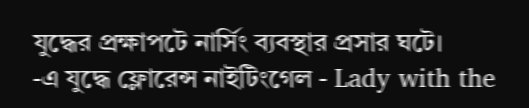যুদ্ধের প্রক্ষাপটে নার্সিং ব্যবস্থার প্রসার ঘটে।
-এ যুদ্ধে ফ্লোরেন্স নাইটিংগেল - Lady with the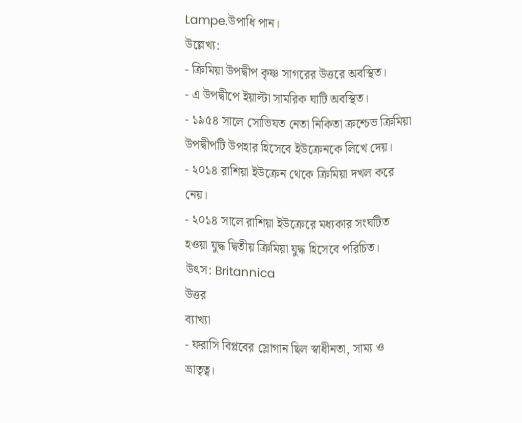Lampe.উপাধি পান।
উল্লেখ্য:
- ক্রিমিয়া উপদ্বীপ কৃষ্ণ সাগরের উত্তরে অবস্থিত।
- এ উপদ্বীপে ইয়াল্টা সামরিক ঘাটি অবস্থিত।
- ১৯৫৪ সালে সোভিযত নেতা নিকিতা ক্রশ্চেভ ক্রিমিয়া উপদ্বীপটি উপহার হিসেবে ইউক্রেনকে লিখে দেয়।
- ২০১৪ রাশিয়া ইউক্রেন থেকে ক্রিমিয়া দখল করে নেয়।
- ২০১৪ সালে রাশিয়া ইউক্রেরে মধ্যকার সংঘটিত হওয়া যুদ্ধ দ্বিতীয় ক্রিমিয়া যুদ্ধ হিসেবে পরিচিত।
উৎস: Britannica
উত্তর
ব্যাখ্যা
- ফরাসি বিপ্লবের স্লোগান ছিল স্বাধীনতা, সাম্য ও ভ্রাতৃত্ব।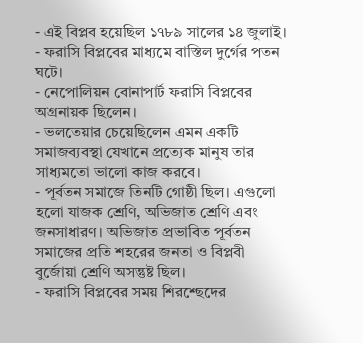- এই বিপ্লব হয়েছিল ১৭৮৯ সালের ১৪ জুলাই।
- ফরাসি বিপ্লবের মাধ্যমে বাস্তিল দুর্গের পতন ঘটে।
- নেপোলিয়ন বোনাপার্ট ফরাসি বিপ্লবের অগ্রনায়ক ছিলেন।
- ভলতেয়ার চেয়েছিলেন এমন একটি সমাজব্যবস্থা যেখানে প্রত্যেক মানুষ তার সাধ্যমতো ভালো কাজ করবে।
- পূর্বতন সমাজে তিনটি গোষ্ঠী ছিল। এগুলো হলো যাজক শ্রেণি, অভিজাত শ্রেণি এবং জনসাধারণ। অভিজাত প্রভাবিত পূর্বতন সমাজের প্রতি শহরের জনতা ও বিপ্লবী বুর্জোয়া শ্রেণি অসন্তুষ্ট ছিল।
- ফরাসি বিপ্লবের সময় শিরশ্ছেদের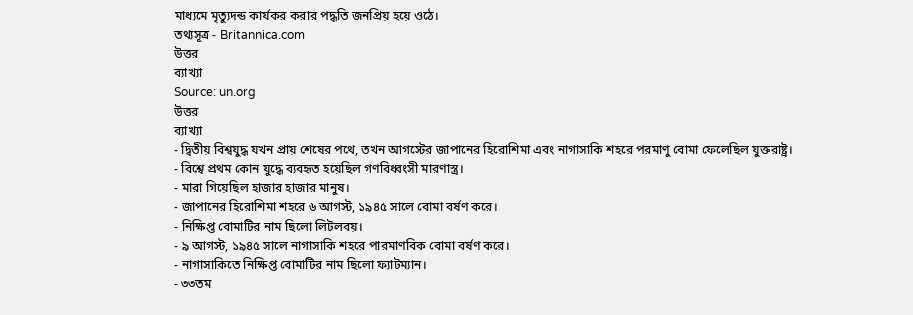মাধ্যমে মৃত্যুদন্ড কার্যকর করার পদ্ধতি জনপ্রিয় হয়ে ওঠে।
তথ্যসূত্র - Britannica.com
উত্তর
ব্যাখ্যা
Source: un.org
উত্তর
ব্যাখ্যা
- দ্বিতীয় বিশ্বযুদ্ধ যখন প্রায় শেষের পথে, তখন আগস্টের জাপানের হিরোশিমা এবং নাগাসাকি শহরে পরমাণু বোমা ফেলেছিল যুক্তরাষ্ট্র।
- বিশ্বে প্রথম কোন যুদ্ধে ব্যবহৃত হয়েছিল গণবিধ্বংসী মারণাস্ত্র।
- মারা গিয়েছিল হাজার হাজার মানুষ।
- জাপানের হিরোশিমা শহরে ৬ আগস্ট, ১৯৪৫ সালে বোমা বর্ষণ করে।
- নিক্ষিপ্ত বোমাটির নাম ছিলো লিটলবয়।
- ৯ আগস্ট, ১৯৪৫ সালে নাগাসাকি শহরে পারমাণবিক বোমা বর্ষণ করে।
- নাগাসাকিতে নিক্ষিপ্ত বোমাটির নাম ছিলো ফ্যাটম্যান।
- ৩৩তম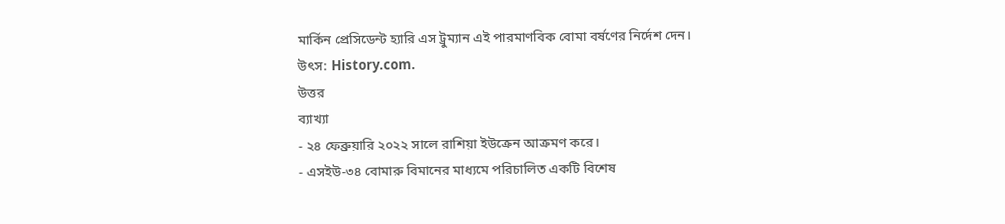মার্কিন প্রেসিডেন্ট হ্যারি এস ট্রুম্যান এই পারমাণবিক বোমা বর্ষণের নির্দেশ দেন।
উৎস: History.com.
উত্তর
ব্যাখ্যা
- ২৪ ফেব্রুয়ারি ২০২২ সালে রাশিয়া ইউক্রেন আক্রমণ করে।
- এসইউ-৩৪ বোমারু বিমানের মাধ্যমে পরিচালিত একটি বিশেষ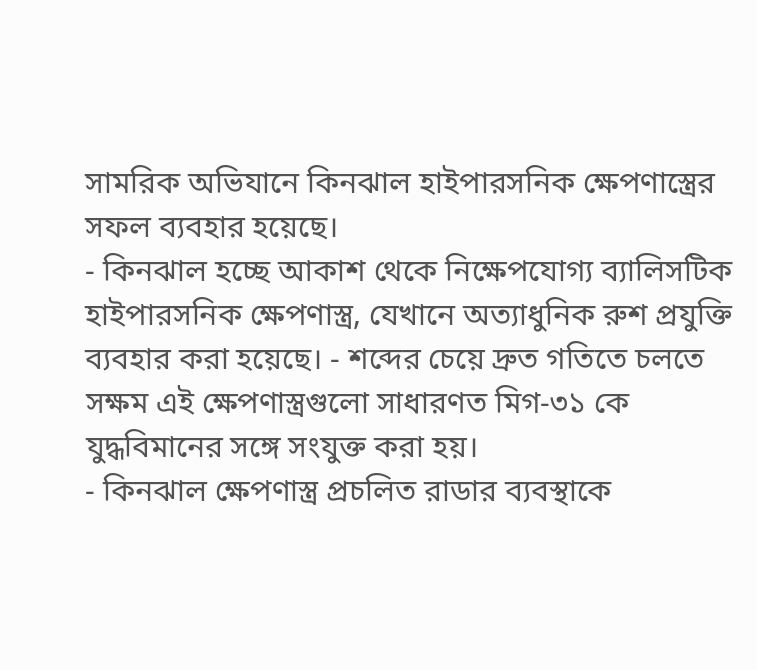সামরিক অভিযানে কিনঝাল হাইপারসনিক ক্ষেপণাস্ত্রের সফল ব্যবহার হয়েছে।
- কিনঝাল হচ্ছে আকাশ থেকে নিক্ষেপযোগ্য ব্যালিসটিক হাইপারসনিক ক্ষেপণাস্ত্র, যেখানে অত্যাধুনিক রুশ প্রযুক্তি ব্যবহার করা হয়েছে। - শব্দের চেয়ে দ্রুত গতিতে চলতে সক্ষম এই ক্ষেপণাস্ত্রগুলো সাধারণত মিগ-৩১ কে যুদ্ধবিমানের সঙ্গে সংযুক্ত করা হয়।
- কিনঝাল ক্ষেপণাস্ত্র প্রচলিত রাডার ব্যবস্থাকে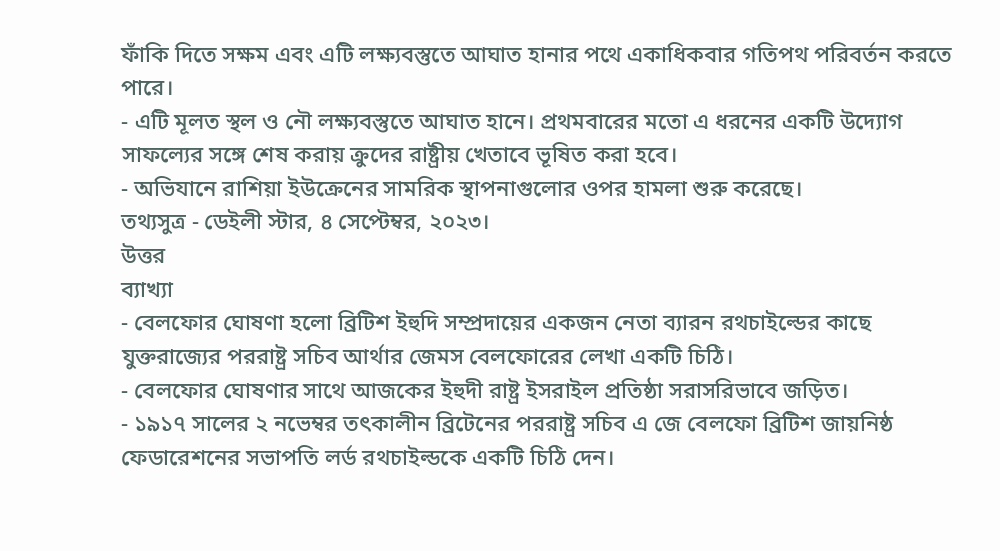ফাঁকি দিতে সক্ষম এবং এটি লক্ষ্যবস্তুতে আঘাত হানার পথে একাধিকবার গতিপথ পরিবর্তন করতে পারে।
- এটি মূলত স্থল ও নৌ লক্ষ্যবস্তুতে আঘাত হানে। প্রথমবারের মতো এ ধরনের একটি উদ্যোগ সাফল্যের সঙ্গে শেষ করায় ক্রুদের রাষ্ট্রীয় খেতাবে ভূষিত করা হবে।
- অভিযানে রাশিয়া ইউক্রেনের সামরিক স্থাপনাগুলোর ওপর হামলা শুরু করেছে।
তথ্যসুত্র - ডেইলী স্টার, ৪ সেপ্টেম্বর, ২০২৩।
উত্তর
ব্যাখ্যা
- বেলফোর ঘোষণা হলো ব্রিটিশ ইহুদি সম্প্রদায়ের একজন নেতা ব্যারন রথচাইল্ডের কাছে যুক্তরাজ্যের পররাষ্ট্র সচিব আর্থার জেমস বেলফোরের লেখা একটি চিঠি।
- বেলফোর ঘোষণার সাথে আজকের ইহুদী রাষ্ট্র ইসরাইল প্রতিষ্ঠা সরাসরিভাবে জড়িত।
- ১৯১৭ সালের ২ নভেম্বর তৎকালীন ব্রিটেনের পররাষ্ট্র সচিব এ জে বেলফো ব্রিটিশ জায়নিষ্ঠ ফেডারেশনের সভাপতি লর্ড রথচাইল্ডকে একটি চিঠি দেন।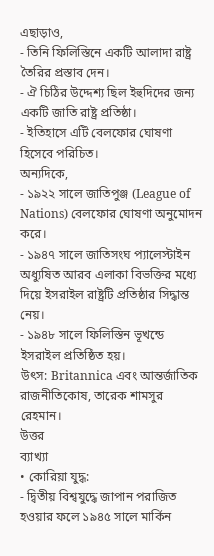এছাড়াও,
- তিনি ফিলিস্তিনে একটি আলাদা রাষ্ট্র তৈরির প্রস্তাব দেন।
- ঐ চিঠির উদ্দেশ্য ছিল ইহুদিদের জন্য একটি জাতি রাষ্ট্র প্রতিষ্ঠা।
- ইতিহাসে এটি বেলফোর ঘোষণা হিসেবে পরিচিত।
অন্যদিকে,
- ১৯২২ সালে জাতিপুঞ্জ (League of Nations) বেলফোর ঘোষণা অনুমোদন করে।
- ১৯৪৭ সালে জাতিসংঘ প্যালেস্টাইন অধ্যুষিত আরব এলাকা বিভক্তির মধ্যে দিয়ে ইসরাইল রাষ্ট্রটি প্রতিষ্ঠার সিদ্ধান্ত নেয়।
- ১৯৪৮ সালে ফিলিস্তিন ভূখন্ডে ইসরাইল প্রতিষ্ঠিত হয়।
উৎস: Britannica এবং আন্তর্জাতিক রাজনীতিকোষ, তারেক শামসুর রেহমান।
উত্তর
ব্যাখ্যা
• কোরিয়া যুদ্ধ:
- দ্বিতীয় বিশ্বযুদ্ধে জাপান পরাজিত হওয়ার ফলে ১৯৪৫ সালে মার্কিন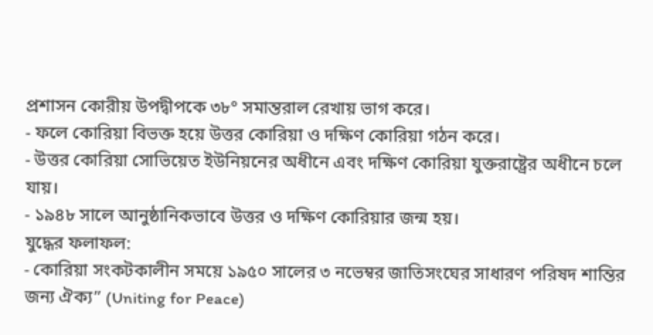প্রশাসন কোরীয় উপদ্বীপকে ৩৮° সমান্তরাল রেখায় ভাগ করে।
- ফলে কোরিয়া বিভক্ত হয়ে উত্তর কোরিয়া ও দক্ষিণ কোরিয়া গঠন করে।
- উত্তর কোরিয়া সোভিয়েত ইউনিয়নের অধীনে এবং দক্ষিণ কোরিয়া যুক্তরাষ্ট্রের অধীনে চলে যায়।
- ১৯৪৮ সালে আনুষ্ঠানিকভাবে উত্তর ও দক্ষিণ কোরিয়ার জন্ম হয়।
যুদ্ধের ফলাফল:
- কোরিয়া সংকটকালীন সময়ে ১৯৫০ সালের ৩ নভেম্বর জাতিসংঘের সাধারণ পরিষদ শান্তির জন্য ঐক্য” (Uniting for Peace)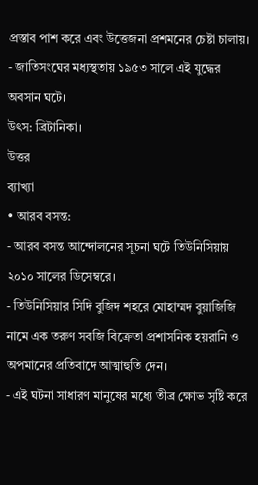প্রস্তাব পাশ করে এবং উত্তেজনা প্রশমনের চেষ্টা চালায়।
- জাতিসংঘের মধ্যস্থতায় ১৯৫৩ সালে এই যুদ্ধের অবসান ঘটে।
উৎস: ব্রিটানিকা।
উত্তর
ব্যাখ্যা
• আরব বসন্ত:
- আরব বসন্ত আন্দোলনের সূচনা ঘটে তিউনিসিয়ায় ২০১০ সালের ডিসেম্বরে।
- তিউনিসিয়ার সিদি বুজিদ শহরে মোহাম্মদ বুয়াজিজি নামে এক তরুণ সবজি বিক্রেতা প্রশাসনিক হয়রানি ও অপমানের প্রতিবাদে আত্মাহুতি দেন।
- এই ঘটনা সাধারণ মানুষের মধ্যে তীব্র ক্ষোভ সৃষ্টি করে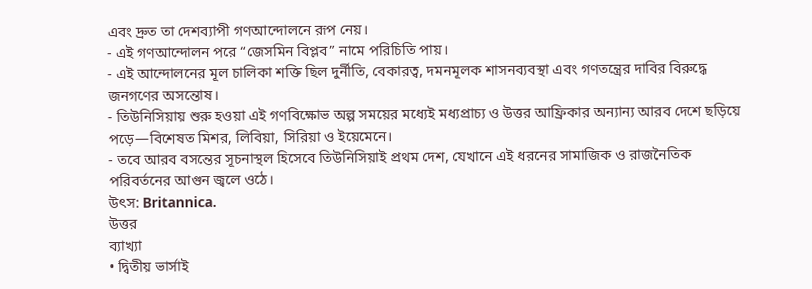এবং দ্রুত তা দেশব্যাপী গণআন্দোলনে রূপ নেয়।
- এই গণআন্দোলন পরে “জেসমিন বিপ্লব” নামে পরিচিতি পায়।
- এই আন্দোলনের মূল চালিকা শক্তি ছিল দুর্নীতি, বেকারত্ব, দমনমূলক শাসনব্যবস্থা এবং গণতন্ত্রের দাবির বিরুদ্ধে জনগণের অসন্তোষ।
- তিউনিসিয়ায় শুরু হওয়া এই গণবিক্ষোভ অল্প সময়ের মধ্যেই মধ্যপ্রাচ্য ও উত্তর আফ্রিকার অন্যান্য আরব দেশে ছড়িয়ে পড়ে—বিশেষত মিশর, লিবিয়া, সিরিয়া ও ইয়েমেনে।
- তবে আরব বসন্তের সূচনাস্থল হিসেবে তিউনিসিয়াই প্রথম দেশ, যেখানে এই ধরনের সামাজিক ও রাজনৈতিক পরিবর্তনের আগুন জ্বলে ওঠে।
উৎস: Britannica.
উত্তর
ব্যাখ্যা
• দ্বিতীয় ভার্সাই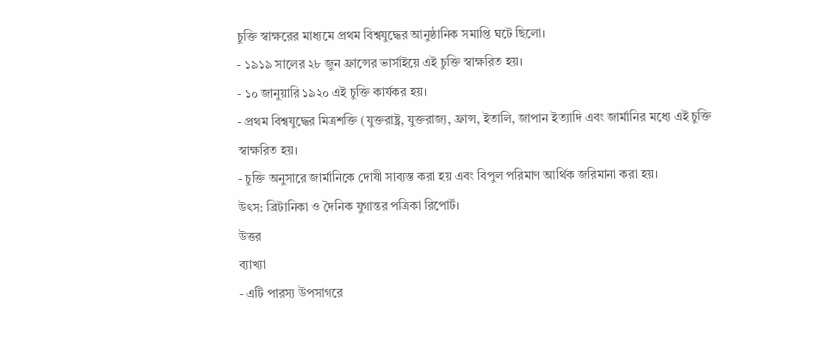চুক্তি স্বাক্ষরের মাধ্যমে প্রথম বিশ্বযুদ্ধের আনুষ্ঠানিক সমাপ্তি ঘটে ছিলো।
- ১৯১৯ সালের ২৮ জুন ফ্রান্সের ভার্সাইয়ে এই চুক্তি স্বাক্ষরিত হয়।
- ১০ জানুয়ারি ১৯২০ এই চুক্তি কার্যকর হয়।
- প্রথম বিশ্বযুদ্ধের মিত্রশক্তি (যুক্তরাষ্ট্র, যুক্তরাজ্য, ফ্রান্স, ইতালি, জাপান ইত্যাদি এবং জার্মানির মধ্যে এই চুক্তি স্বাক্ষরিত হয়।
- চুক্তি অনুসারে জার্মানিকে দোষী সাব্যস্ত করা হয় এবং বিপুল পরিমাণ আর্থিক জরিমানা করা হয়।
উৎস: ব্রিটানিকা ও দৈনিক যুগান্তর পত্রিকা রিপোর্ট।
উত্তর
ব্যাখ্যা
- এটি পারস্য উপসাগরে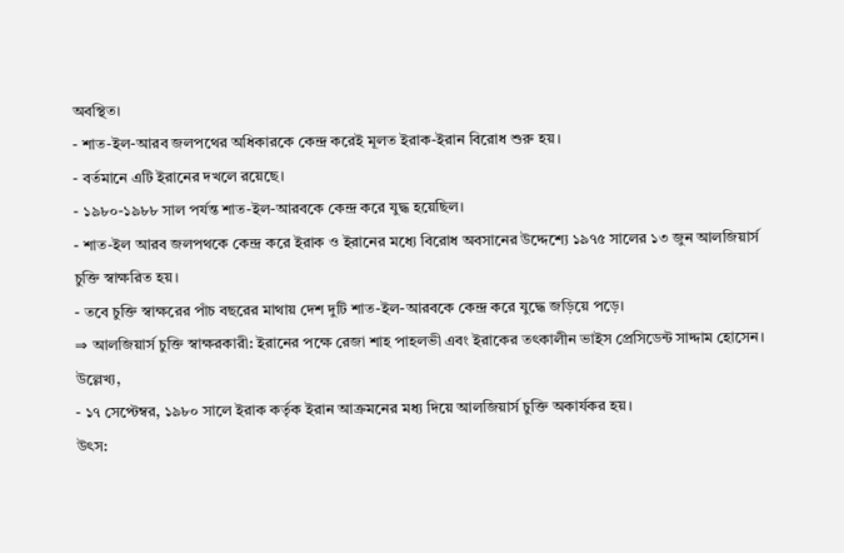অবস্থিত।
- শাত-ইল-আরব জলপথের অধিকারকে কেন্দ্র করেই মূলত ইরাক-ইরান বিরোধ শুরু হয়।
- বর্তমানে এটি ইরানের দখলে রয়েছে।
- ১৯৮০-১৯৮৮ সাল পর্যন্ত শাত-ইল-আরবকে কেন্দ্র করে যুদ্ধ হয়েছিল।
- শাত-ইল আরব জলপথকে কেন্দ্র করে ইরাক ও ইরানের মধ্যে বিরোধ অবসানের উদ্দেশ্যে ১৯৭৫ সালের ১৩ জুন আলজিয়ার্স চুক্তি স্বাক্ষরিত হয়।
- তবে চুক্তি স্বাক্ষরের পাঁচ বছরের মাথায় দেশ দুটি শাত-ইল-আরবকে কেন্দ্র করে যুদ্ধে জড়িয়ে পড়ে।
⇒ আলজিয়ার্স চুক্তি স্বাক্ষরকারী: ইরানের পক্ষে রেজা শাহ পাহলভী এবং ইরাকের তৎকালীন ভাইস প্রেসিডেন্ট সাদ্দাম হোসেন।
উল্লেখ্য,
- ১৭ সেপ্টেম্বর, ১৯৮০ সালে ইরাক কর্তৃক ইরান আক্রমনের মধ্য দিয়ে আলজিয়ার্স চুক্তি অকার্যকর হয়।
উৎস: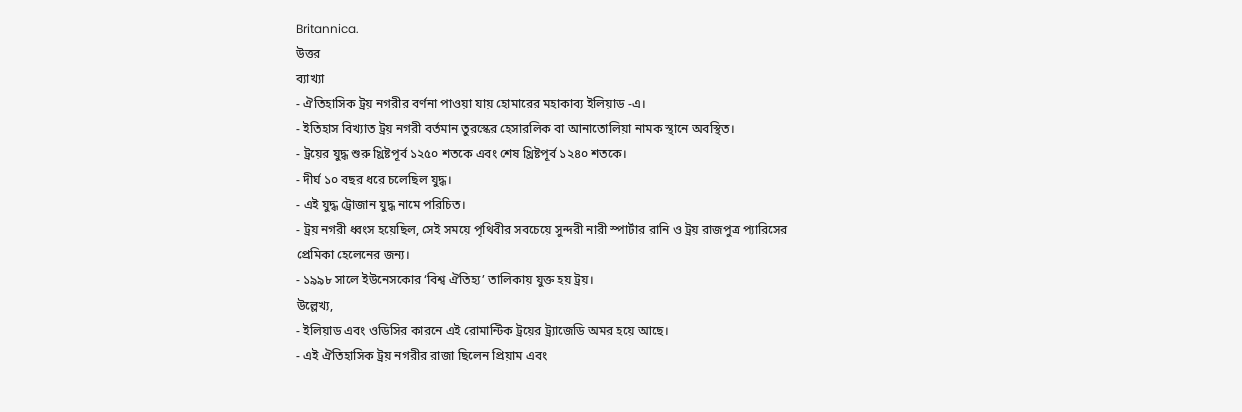Britannica.
উত্তর
ব্যাখ্যা
- ঐতিহাসিক ট্রয় নগরীর বর্ণনা পাওয়া যায় হোমারের মহাকাব্য ইলিয়াড -এ।
- ইতিহাস বিখ্যাত ট্রয় নগরী বর্তমান তুরস্কের হেসারলিক বা আনাতোলিয়া নামক স্থানে অবস্থিত।
- ট্রয়ের যুদ্ধ শুরু খ্রিষ্টপূর্ব ১২৫০ শতকে এবং শেষ খ্রিষ্টপূর্ব ১২৪০ শতকে।
- দীর্ঘ ১০ বছর ধরে চলেছিল যুদ্ধ।
- এই যুদ্ধ ট্রোজান যুদ্ধ নামে পরিচিত।
- ট্রয় নগরী ধ্বংস হয়েছিল, সেই সময়ে পৃথিবীর সবচেয়ে সুন্দরী নারী স্পার্টার রানি ও ট্রয় রাজপুত্র প্যারিসের প্রেমিকা হেলেনের জন্য।
- ১৯৯৮ সালে ইউনেসকোর ‘বিশ্ব ঐতিহ্য’ তালিকায় যুক্ত হয় ট্রয়।
উল্লেখ্য,
- ইলিয়াড এবং ওডিসির কারনে এই রোমান্টিক ট্রয়ের ট্র্যাজেডি অমর হয়ে আছে।
- এই ঐতিহাসিক ট্রয় নগরীর রাজা ছিলেন প্রিয়াম এবং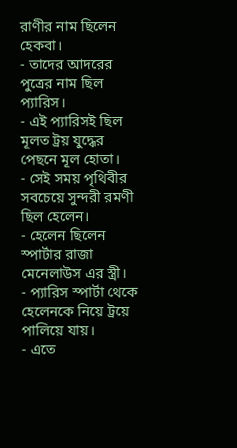রাণীর নাম ছিলেন হেকবা।
- তাদের আদরের পুত্রের নাম ছিল প্যারিস।
- এই প্যারিসই ছিল মূলত ট্রয় যুদ্ধের পেছনে মূল হোতা।
- সেই সময় পৃথিবীর সবচেয়ে সুন্দরী রমণী ছিল হেলেন।
- হেলেন ছিলেন স্পার্টার রাজা মেনেলাউস এর স্ত্রী।
- প্যারিস স্পার্টা থেকে হেলেনকে নিয়ে ট্রয়ে পালিয়ে যায়।
- এতে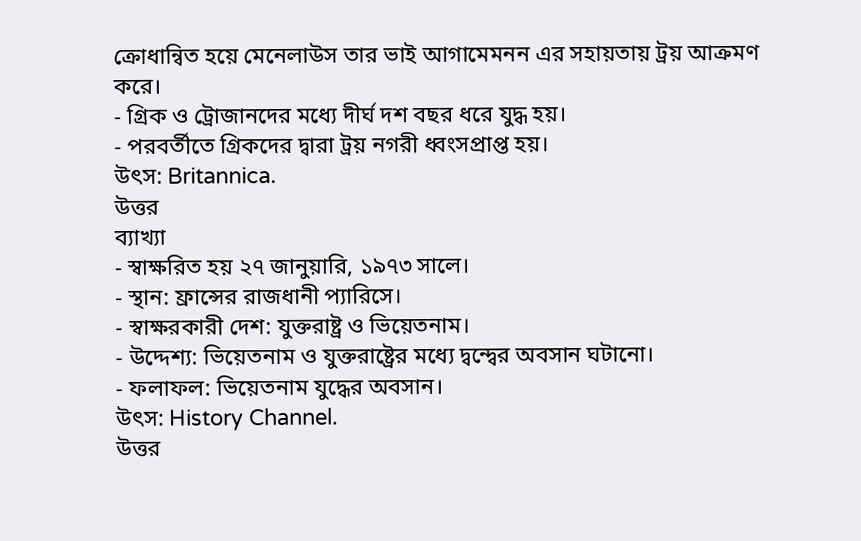ক্রোধান্বিত হয়ে মেনেলাউস তার ভাই আগামেমনন এর সহায়তায় ট্রয় আক্রমণ করে।
- গ্রিক ও ট্রোজানদের মধ্যে দীর্ঘ দশ বছর ধরে যুদ্ধ হয়।
- পরবর্তীতে গ্রিকদের দ্বারা ট্রয় নগরী ধ্বংসপ্রাপ্ত হয়।
উৎস: Britannica.
উত্তর
ব্যাখ্যা
- স্বাক্ষরিত হয় ২৭ জানুয়ারি, ১৯৭৩ সালে।
- স্থান: ফ্রান্সের রাজধানী প্যারিসে।
- স্বাক্ষরকারী দেশ: যুক্তরাষ্ট্র ও ভিয়েতনাম।
- উদ্দেশ্য: ভিয়েতনাম ও যুক্তরাষ্ট্রের মধ্যে দ্বন্দ্বের অবসান ঘটানো।
- ফলাফল: ভিয়েতনাম যুদ্ধের অবসান।
উৎস: History Channel.
উত্তর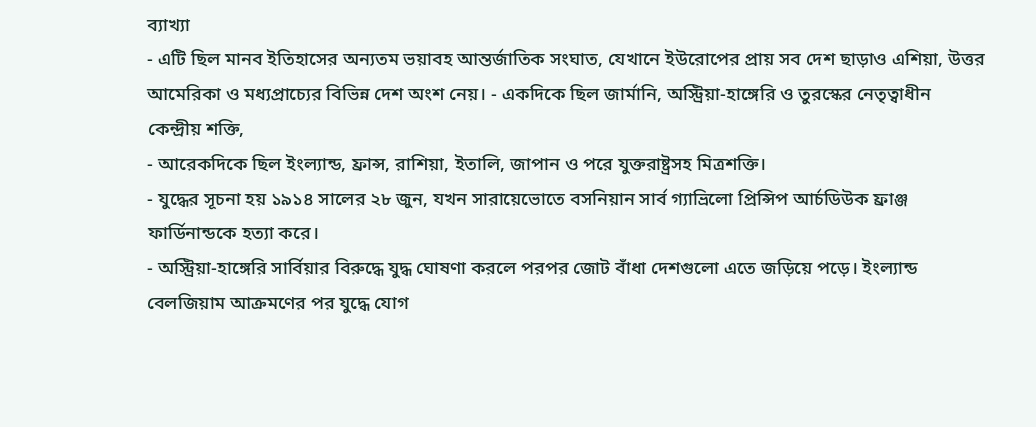ব্যাখ্যা
- এটি ছিল মানব ইতিহাসের অন্যতম ভয়াবহ আন্তর্জাতিক সংঘাত, যেখানে ইউরোপের প্রায় সব দেশ ছাড়াও এশিয়া, উত্তর আমেরিকা ও মধ্যপ্রাচ্যের বিভিন্ন দেশ অংশ নেয়। - একদিকে ছিল জার্মানি, অস্ট্রিয়া-হাঙ্গেরি ও তুরস্কের নেতৃত্বাধীন কেন্দ্রীয় শক্তি,
- আরেকদিকে ছিল ইংল্যান্ড, ফ্রান্স, রাশিয়া, ইতালি, জাপান ও পরে যুক্তরাষ্ট্রসহ মিত্রশক্তি।
- যুদ্ধের সূচনা হয় ১৯১৪ সালের ২৮ জুন, যখন সারায়েভোতে বসনিয়ান সার্ব গ্যাভ্রিলো প্রিন্সিপ আর্চডিউক ফ্রাঞ্জ ফার্ডিনান্ডকে হত্যা করে।
- অস্ট্রিয়া-হাঙ্গেরি সার্বিয়ার বিরুদ্ধে যুদ্ধ ঘোষণা করলে পরপর জোট বাঁধা দেশগুলো এতে জড়িয়ে পড়ে। ইংল্যান্ড বেলজিয়াম আক্রমণের পর যুদ্ধে যোগ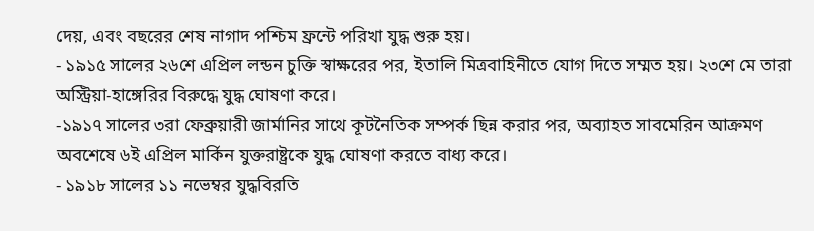দেয়, এবং বছরের শেষ নাগাদ পশ্চিম ফ্রন্টে পরিখা যুদ্ধ শুরু হয়।
- ১৯১৫ সালের ২৬শে এপ্রিল লন্ডন চুক্তি স্বাক্ষরের পর, ইতালি মিত্রবাহিনীতে যোগ দিতে সম্মত হয়। ২৩শে মে তারা অস্ট্রিয়া-হাঙ্গেরির বিরুদ্ধে যুদ্ধ ঘোষণা করে।
-১৯১৭ সালের ৩রা ফেব্রুয়ারী জার্মানির সাথে কূটনৈতিক সম্পর্ক ছিন্ন করার পর, অব্যাহত সাবমেরিন আক্রমণ অবশেষে ৬ই এপ্রিল মার্কিন যুক্তরাষ্ট্রকে যুদ্ধ ঘোষণা করতে বাধ্য করে।
- ১৯১৮ সালের ১১ নভেম্বর যুদ্ধবিরতি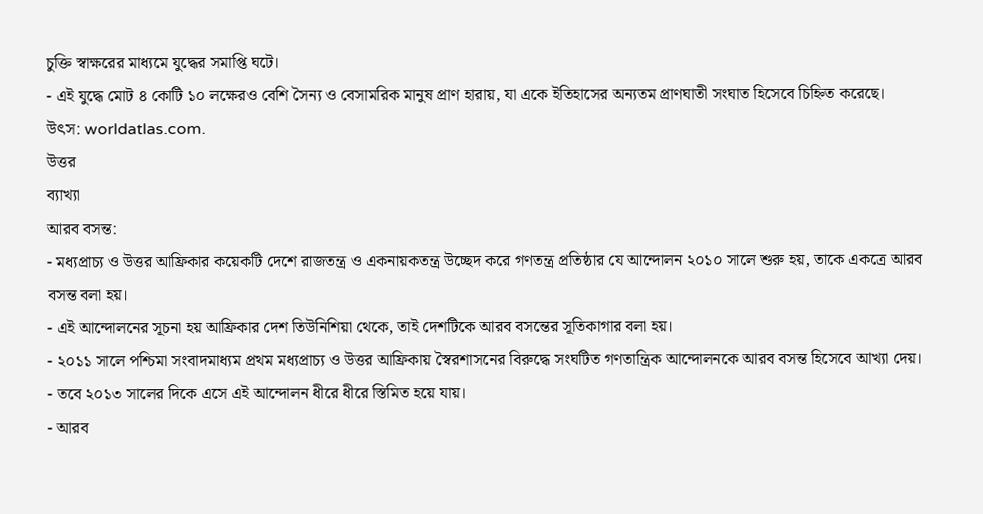চুক্তি স্বাক্ষরের মাধ্যমে যুদ্ধের সমাপ্তি ঘটে।
- এই যুদ্ধে মোট ৪ কোটি ১০ লক্ষেরও বেশি সৈন্য ও বেসামরিক মানুষ প্রাণ হারায়, যা একে ইতিহাসের অন্যতম প্রাণঘাতী সংঘাত হিসেবে চিহ্নিত করেছে।
উৎস: worldatlas.com.
উত্তর
ব্যাখ্যা
আরব বসন্ত:
- মধ্যপ্রাচ্য ও উত্তর আফ্রিকার কয়েকটি দেশে রাজতন্ত্র ও একনায়কতন্ত্র উচ্ছেদ করে গণতন্ত্র প্রতিষ্ঠার যে আন্দোলন ২০১০ সালে শুরু হয়, তাকে একত্রে আরব বসন্ত বলা হয়।
- এই আন্দোলনের সূচনা হয় আফ্রিকার দেশ তিউনিশিয়া থেকে, তাই দেশটিকে আরব বসন্তের সূতিকাগার বলা হয়।
- ২০১১ সালে পশ্চিমা সংবাদমাধ্যম প্রথম মধ্যপ্রাচ্য ও উত্তর আফ্রিকায় স্বৈরশাসনের বিরুদ্ধে সংঘটিত গণতান্ত্রিক আন্দোলনকে আরব বসন্ত হিসেবে আখ্যা দেয়।
- তবে ২০১৩ সালের দিকে এসে এই আন্দোলন ধীরে ধীরে স্তিমিত হয়ে যায়।
- আরব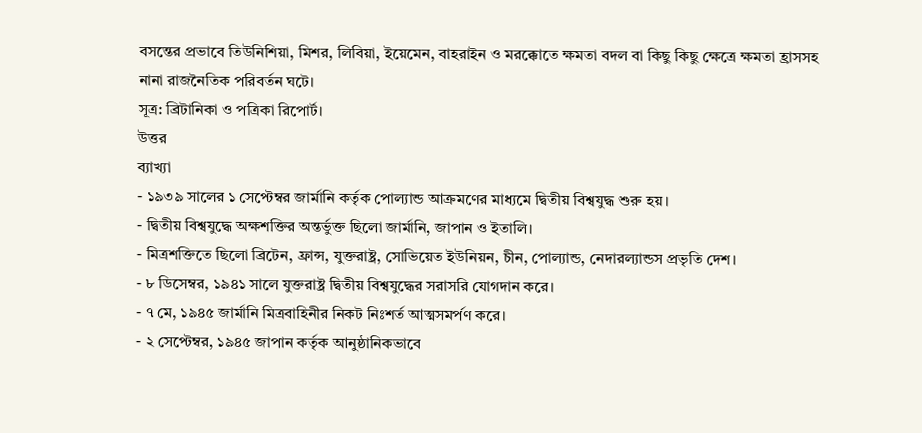বসন্তের প্রভাবে তিউনিশিয়া, মিশর, লিবিয়া, ইয়েমেন, বাহরাইন ও মরক্কোতে ক্ষমতা বদল বা কিছু কিছু ক্ষেত্রে ক্ষমতা হ্রাসসহ নানা রাজনৈতিক পরিবর্তন ঘটে।
সূত্র: ব্রিটানিকা ও পত্রিকা রিপোর্ট।
উত্তর
ব্যাখ্যা
- ১৯৩৯ সালের ১ সেপ্টেম্বর জার্মানি কর্তৃক পোল্যান্ড আক্রমণের মাধ্যমে দ্বিতীয় বিশ্বযুদ্ধ শুরু হয়।
- দ্বিতীয় বিশ্বযুদ্ধে অক্ষশক্তির অন্তর্ভুক্ত ছিলো জার্মানি, জাপান ও ইতালি।
- মিত্রশক্তিতে ছিলো ব্রিটেন, ফ্রান্স, যুক্তরাষ্ট্র, সোভিয়েত ইউনিয়ন, চীন, পোল্যান্ড, নেদারল্যান্ডস প্রভৃতি দেশ।
- ৮ ডিসেম্বর, ১৯৪১ সালে যুক্তরাষ্ট্র দ্বিতীয় বিশ্বযুদ্ধের সরাসরি যোগদান করে।
- ৭ মে, ১৯৪৫ জার্মানি মিত্রবাহিনীর নিকট নিঃশর্ত আত্মসমর্পণ করে।
- ২ সেপ্টেম্বর, ১৯৪৫ জাপান কর্তৃক আনুষ্ঠানিকভাবে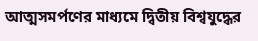আত্মসমর্পণের মাধ্যমে দ্বিতীয় বিশ্বযুদ্ধের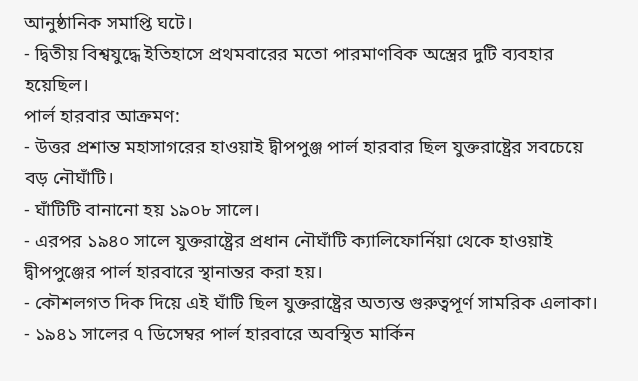আনুষ্ঠানিক সমাপ্তি ঘটে।
- দ্বিতীয় বিশ্বযুদ্ধে ইতিহাসে প্রথমবারের মতো পারমাণবিক অস্ত্রের দুটি ব্যবহার হয়েছিল।
পার্ল হারবার আক্রমণ:
- উত্তর প্রশান্ত মহাসাগরের হাওয়াই দ্বীপপুঞ্জ পার্ল হারবার ছিল যুক্তরাষ্ট্রের সবচেয়ে বড় নৌঘাঁটি।
- ঘাঁটিটি বানানো হয় ১৯০৮ সালে।
- এরপর ১৯৪০ সালে যুক্তরাষ্ট্রের প্রধান নৌঘাঁটি ক্যালিফোর্নিয়া থেকে হাওয়াই দ্বীপপুঞ্জের পার্ল হারবারে স্থানান্তর করা হয়।
- কৌশলগত দিক দিয়ে এই ঘাঁটি ছিল যুক্তরাষ্ট্রের অত্যন্ত গুরুত্বপূর্ণ সামরিক এলাকা।
- ১৯৪১ সালের ৭ ডিসেম্বর পার্ল হারবারে অবস্থিত মার্কিন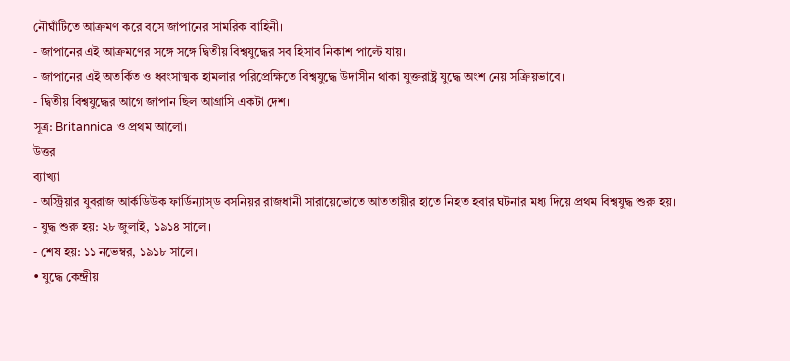নৌঘাঁটিতে আক্রমণ করে বসে জাপানের সামরিক বাহিনী।
- জাপানের এই আক্রমণের সঙ্গে সঙ্গে দ্বিতীয় বিশ্বযুদ্ধের সব হিসাব নিকাশ পাল্টে যায়।
- জাপানের এই অতর্কিত ও ধ্বংসাত্মক হামলার পরিপ্রেক্ষিতে বিশ্বযুদ্ধে উদাসীন থাকা যুক্তরাষ্ট্র যুদ্ধে অংশ নেয় সক্রিয়ভাবে।
- দ্বিতীয় বিশ্বযুদ্ধের আগে জাপান ছিল আগ্রাসি একটা দেশ।
সূত্র: Britannica ও প্রথম আলো।
উত্তর
ব্যাখ্যা
- অস্ট্রিয়ার যুবরাজ আর্কডিউক ফার্ডিন্যাস্ড বসনিয়র রাজধানী সারায়েভোতে আততায়ীর হাতে নিহত হবার ঘটনার মধ্য দিয়ে প্রথম বিশ্বযুদ্ধ শুরু হয়।
- যুদ্ধ শুরু হয়: ২৮ জুলাই, ১৯১৪ সালে।
- শেষ হয়: ১১ নভেম্বর, ১৯১৮ সালে।
• যুদ্ধে কেন্দ্রীয়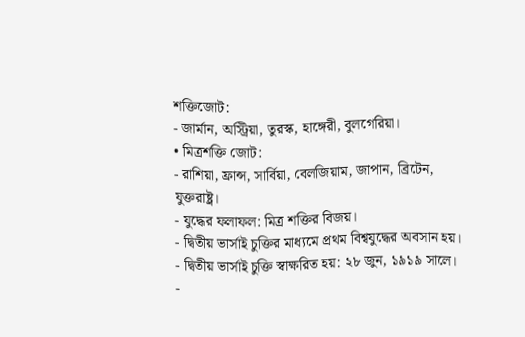শক্তিজোট:
- জার্মান, অস্ট্রিয়া, তুরস্ক, হাঙ্গেরী, বুলগেরিয়া।
• মিত্রশক্তি জোট:
- রাশিয়া, ফ্রান্স, সার্বিয়া, বেলজিয়াম, জাপান, ব্রিটেন, যুক্তরাষ্ট্র।
- যুদ্ধের ফলাফল: মিত্র শক্তির বিজয়।
- দ্বিতীয় ভার্সাই চুক্তির মাধ্যমে প্রথম বিশ্বযুদ্ধের অবসান হয়।
- দ্বিতীয় ভার্সাই চুক্তি স্বাক্ষরিত হয়: ২৮ জুন, ১৯১৯ সালে।
-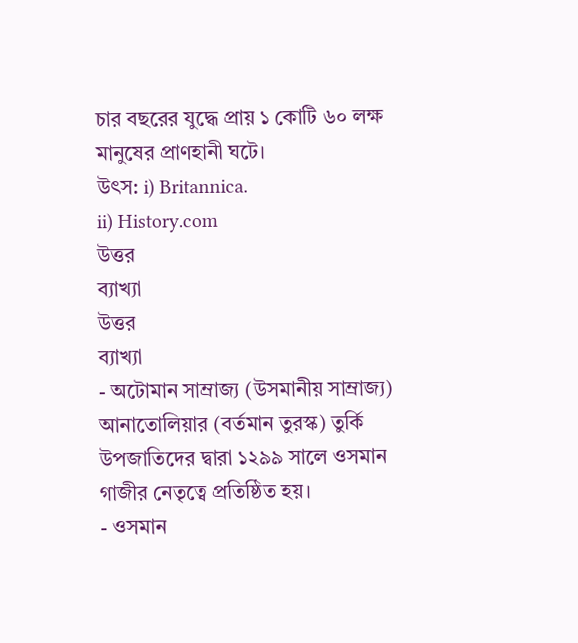চার বছরের যুদ্ধে প্রায় ১ কোটি ৬০ লক্ষ মানুষের প্রাণহানী ঘটে।
উৎস: i) Britannica.
ii) History.com
উত্তর
ব্যাখ্যা
উত্তর
ব্যাখ্যা
- অটোমান সাম্রাজ্য (উসমানীয় সাম্রাজ্য) আনাতোলিয়ার (বর্তমান তুরস্ক) তুর্কি উপজাতিদের দ্বারা ১২৯৯ সালে ওসমান গাজীর নেতৃত্বে প্রতিষ্ঠিত হয়।
- ওসমান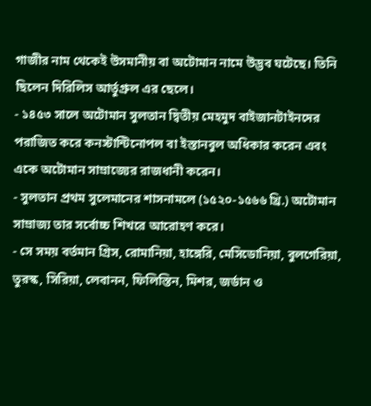গাজীর নাম থেকেই উসমানীয় বা অটোমান নামে উদ্ভব ঘটেছে। তিনি ছিলেন দিরিলিস আর্তুগ্রুল এর ছেলে।
- ১৪৫৩ সালে অটোমান সুলতান দ্বিতীয় মেহমুদ বাইজানটাইনদের পরাজিত করে কনস্টান্টিনোপল বা ইস্তানবুল অধিকার করেন এবং একে অটোমান সাম্রাজ্যের রাজধানী করেন।
- সুলতান প্রথম সুলেমানের শাসনামলে (১৫২০-১৫৬৬ খ্রি.) অটোমান সাম্রাজ্য তার সর্বোচ্চ শিখরে আরোহণ করে।
- সে সময় বর্তমান গ্রিস, রোমানিয়া, হাঙ্গেরি, মেসিডোনিয়া, বুলগেরিয়া, তুরস্ক, সিরিয়া, লেবানন, ফিলিস্তিন, মিশর, জর্ডান ও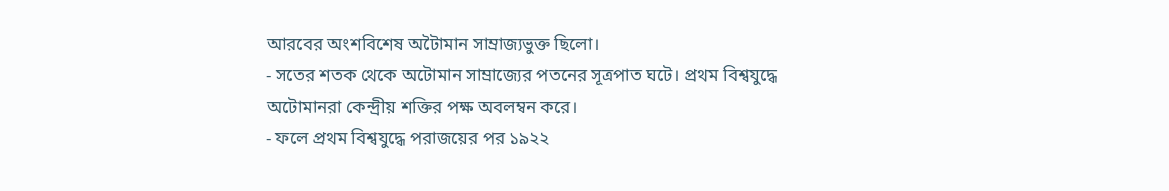আরবের অংশবিশেষ অটৈামান সাম্রাজ্যভুক্ত ছিলো।
- সতের শতক থেকে অটোমান সাম্রাজ্যের পতনের সূত্রপাত ঘটে। প্রথম বিশ্বযুদ্ধে অটোমানরা কেন্দ্রীয় শক্তির পক্ষ অবলম্বন করে।
- ফলে প্রথম বিশ্বযুদ্ধে পরাজয়ের পর ১৯২২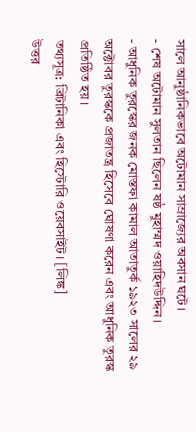সালে আনুষ্ঠানিকভাবে অটোমান সাম্রাজ্যের অবসান ঘটে।
- শেষ অটোমান সুলতান ছিলেন ষষ্ঠ মুহাম্মদ ওয়াহিদউদ্দিন।
- আধুনিক তুরস্কের জনক মোস্তফা কামাল আতাতুর্ক ১৯২৩ সালের ২৯ অক্টোবর তুরস্ককে প্রজাতন্ত্র হিসেবে ঘোষণা করেন এবং আধুনিক তুরস্ক প্রতিষ্ঠিত হয়।
তথ্যসূত্র: ব্রিটানিকা এবং হিস্টোরি ওয়েবসাইট। [লিঙ্ক]
উত্তর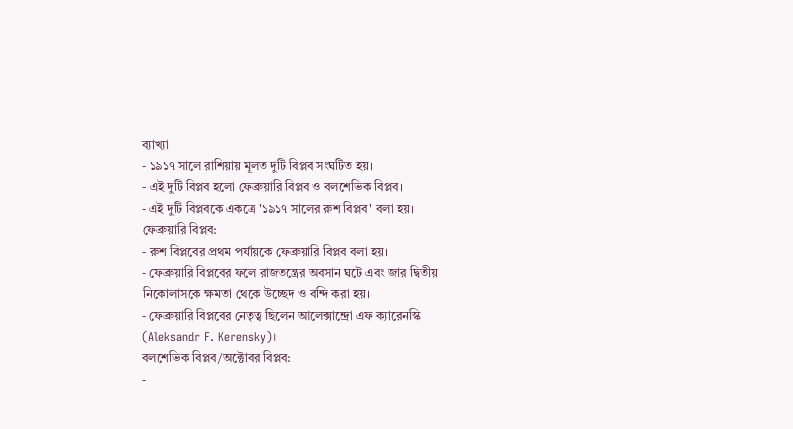ব্যাখ্যা
- ১৯১৭ সালে রাশিয়ায় মূলত দুটি বিপ্লব সংঘটিত হয়।
- এই দুটি বিপ্লব হলো ফেব্রুয়ারি বিপ্লব ও বলশেভিক বিপ্লব।
- এই দুটি বিপ্লবকে একত্রে '১৯১৭ সালের রুশ বিপ্লব' বলা হয়।
ফেব্রুয়ারি বিপ্লব:
- রুশ বিপ্লবের প্রথম পর্যায়কে ফেব্রুয়ারি বিপ্লব বলা হয়।
- ফেব্রুয়ারি বিপ্লবের ফলে রাজতন্ত্রের অবসান ঘটে এবং জার দ্বিতীয় নিকোলাসকে ক্ষমতা থেকে উচ্ছেদ ও বন্দি করা হয়।
- ফেব্রুয়ারি বিপ্লবের নেতৃত্ব ছিলেন আলেক্সান্দ্রো এফ ক্যারেনস্কি (Aleksandr F. Kerensky)।
বলশেভিক বিপ্লব/অক্টোবর বিপ্লব:
-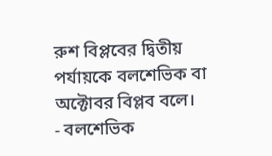রুশ বিপ্লবের দ্বিতীয় পর্যায়কে বলশেভিক বা অক্টোবর বিপ্লব বলে।
- বলশেভিক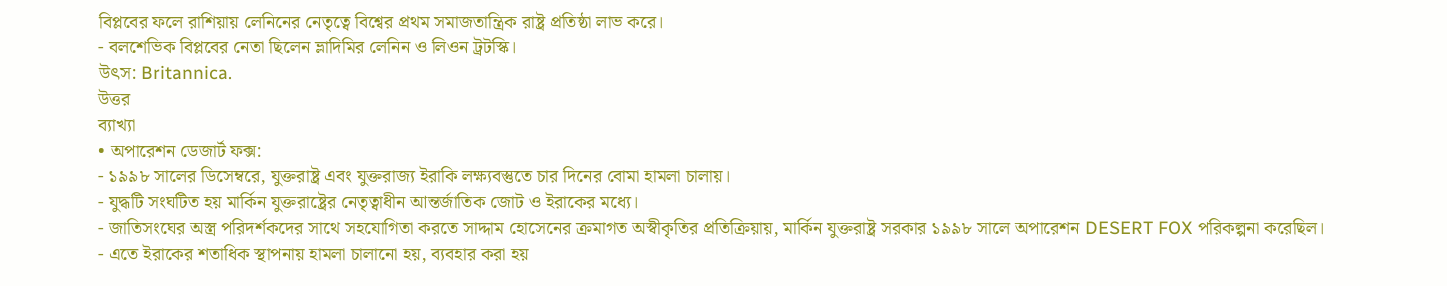বিপ্লবের ফলে রাশিয়ায় লেনিনের নেতৃত্বে বিশ্বের প্রথম সমাজতান্ত্রিক রাষ্ট্র প্রতিষ্ঠা লাভ করে।
- বলশেভিক বিপ্লবের নেতা ছিলেন ভ্লাদিমির লেনিন ও লিওন ট্রটস্কি।
উৎস: Britannica.
উত্তর
ব্যাখ্যা
• অপারেশন ডেজার্ট ফক্স:
- ১৯৯৮ সালের ডিসেম্বরে, যুক্তরাষ্ট্র এবং যুক্তরাজ্য ইরাকি লক্ষ্যবস্তুতে চার দিনের বোমা হামলা চালায়।
- যুদ্ধটি সংঘটিত হয় মার্কিন যুক্তরাষ্ট্রের নেতৃত্বাধীন আন্তর্জাতিক জোট ও ইরাকের মধ্যে।
- জাতিসংঘের অস্ত্র পরিদর্শকদের সাথে সহযোগিতা করতে সাদ্দাম হোসেনের ক্রমাগত অস্বীকৃতির প্রতিক্রিয়ায়, মার্কিন যুক্তরাষ্ট্র সরকার ১৯৯৮ সালে অপারেশন DESERT FOX পরিকল্পনা করেছিল।
- এতে ইরাকের শতাধিক স্থাপনায় হামলা চালানো হয়, ব্যবহার করা হয়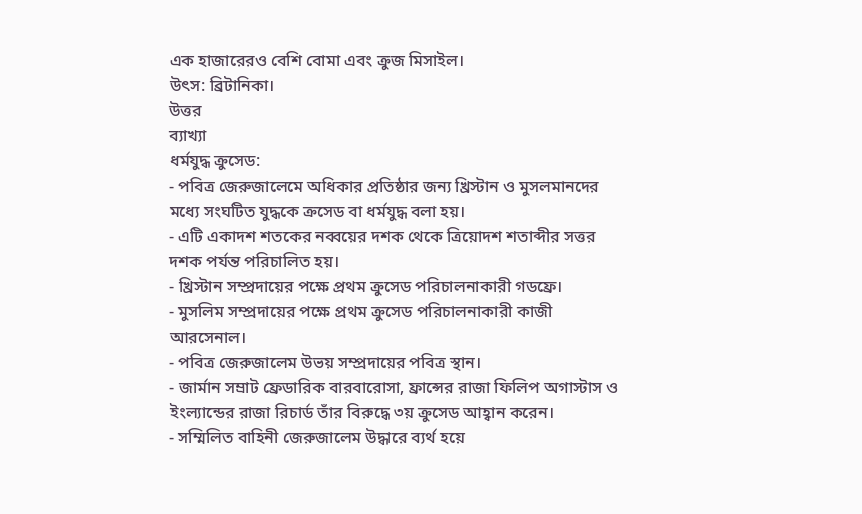এক হাজারেরও বেশি বোমা এবং ক্রুজ মিসাইল।
উৎস: ব্রিটানিকা।
উত্তর
ব্যাখ্যা
ধর্মযুদ্ধ ক্রুসেড:
- পবিত্র জেরুজালেমে অধিকার প্রতিষ্ঠার জন্য খ্রিস্টান ও মুসলমানদের মধ্যে সংঘটিত যুদ্ধকে ক্রসেড বা ধর্মযুদ্ধ বলা হয়।
- এটি একাদশ শতকের নব্বয়ের দশক থেকে ত্রিয়োদশ শতাব্দীর সত্তর দশক পর্যন্ত পরিচালিত হয়।
- খ্রিস্টান সম্প্রদায়ের পক্ষে প্রথম ক্রুসেড পরিচালনাকারী গডফ্রে।
- মুসলিম সম্প্রদায়ের পক্ষে প্রথম ক্রুসেড পরিচালনাকারী কাজী আরসেনাল।
- পবিত্র জেরুজালেম উভয় সম্প্রদায়ের পবিত্র স্থান।
- জার্মান সম্রাট ফ্রেডারিক বারবারোসা, ফ্রান্সের রাজা ফিলিপ অগাস্টাস ও ইংল্যান্ডের রাজা রিচার্ড তাঁর বিরুদ্ধে ৩য় ক্রুসেড আহ্বান করেন।
- সম্মিলিত বাহিনী জেরুজালেম উদ্ধারে ব্যর্থ হয়ে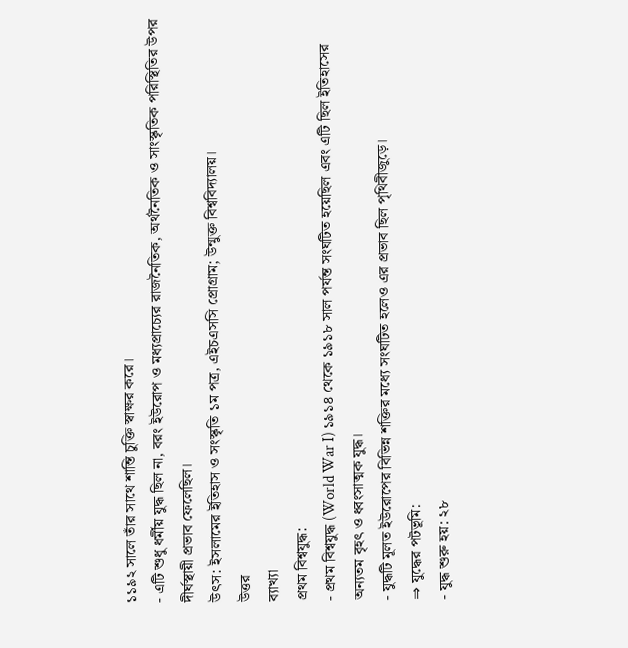১১৯২ সালে তাঁর সাথে শান্তি চুক্তি স্বাক্ষর করে।
- এটি শুধু ধর্মীয় যুদ্ধ ছিল না, বরং ইউরোপ ও মধ্যপ্রাচ্যের রাজনৈতিক, অর্থনৈতিক ও সাংস্কৃতিক পরিস্থিতির উপর দীর্ঘস্থায়ী প্রভাব ফেলেছিল।
উৎস: ইসলামের ইতিহাস ও সংস্কৃতি ১ম পত্র, এইচএসসি প্রোগ্রাম; উন্মুক্ত বিশ্ববিদ্যালয়।
উত্তর
ব্যাখ্যা
প্রথম বিশ্বযুদ্ধ:
- প্রথম বিশ্বযুদ্ধ (World War I) ১৯১৪ থেকে ১৯১৮ সাল পর্যন্ত সংঘটিত হয়েছিল এবং এটি ছিল ইতিহাসের অন্যতম বৃহৎ ও ধ্বংসাত্মক যুদ্ধ।
- যুদ্ধটি মূলত ইউরোপের বিভিন্ন শক্তির মধ্যে সংঘটিত হলেও এর প্রভাব ছিল পৃথিবীজুড়ে।
⇒ যুদ্ধের পটভূমি:
- যুদ্ধ শুরু হয়: ২৮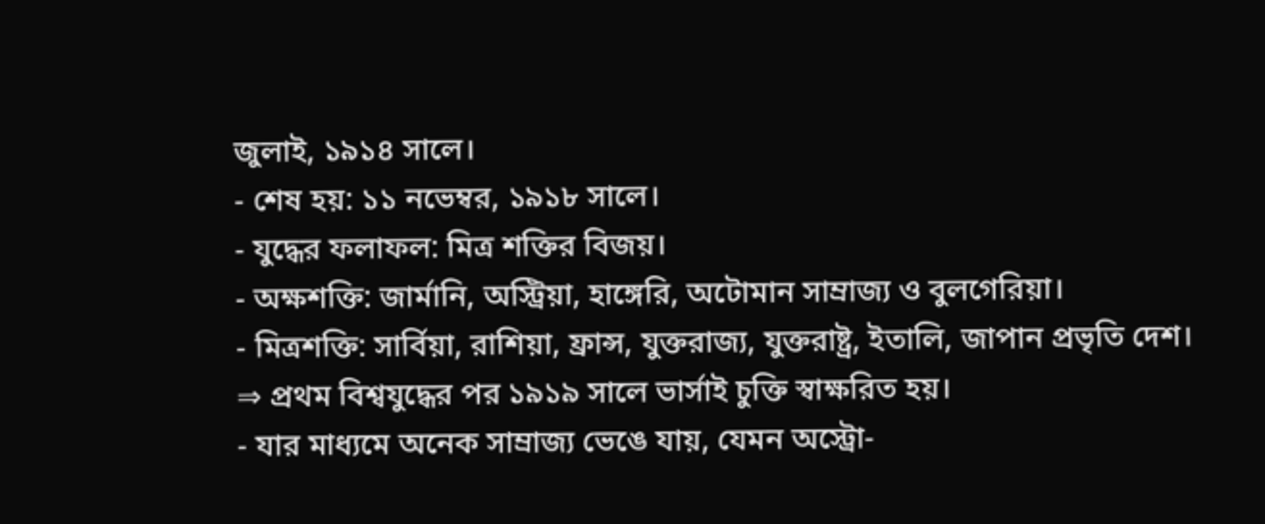জুলাই, ১৯১৪ সালে।
- শেষ হয়: ১১ নভেম্বর, ১৯১৮ সালে।
- যুদ্ধের ফলাফল: মিত্র শক্তির বিজয়।
- অক্ষশক্তি: জার্মানি, অস্ট্রিয়া, হাঙ্গেরি, অটোমান সাম্রাজ্য ও বুলগেরিয়া।
- মিত্রশক্তি: সার্বিয়া, রাশিয়া, ফ্রান্স, যুক্তরাজ্য, যুক্তরাষ্ট্র, ইতালি, জাপান প্রভৃতি দেশ।
⇒ প্রথম বিশ্বযুদ্ধের পর ১৯১৯ সালে ভার্সাই চুক্তি স্বাক্ষরিত হয়।
- যার মাধ্যমে অনেক সাম্রাজ্য ভেঙে যায়, যেমন অস্ট্রো-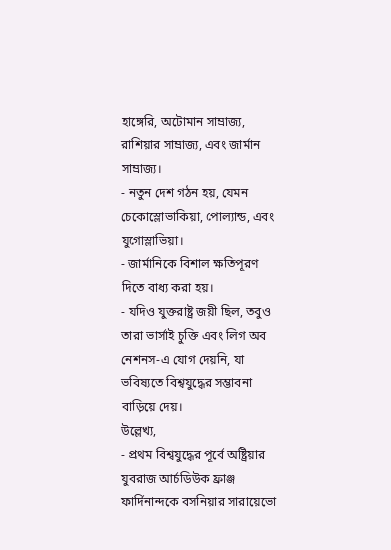হাঙ্গেরি, অটোমান সাম্রাজ্য, রাশিয়ার সাম্রাজ্য, এবং জার্মান সাম্রাজ্য।
- নতুন দেশ গঠন হয়, যেমন চেকোস্লোভাকিয়া, পোল্যান্ড, এবং যুগোস্লাভিয়া।
- জার্মানিকে বিশাল ক্ষতিপূরণ দিতে বাধ্য করা হয়।
- যদিও যুক্তরাষ্ট্র জয়ী ছিল, তবুও তারা ভার্সাই চুক্তি এবং লিগ অব নেশনস-এ যোগ দেয়নি, যা ভবিষ্যতে বিশ্বযুদ্ধের সম্ভাবনা বাড়িয়ে দেয়।
উল্লেখ্য,
- প্রথম বিশ্বযুদ্ধের পূর্বে অষ্ট্রিয়ার যুবরাজ আর্চডিউক ফ্রাঞ্জ ফার্দিনান্দকে বসনিয়ার সারায়েভো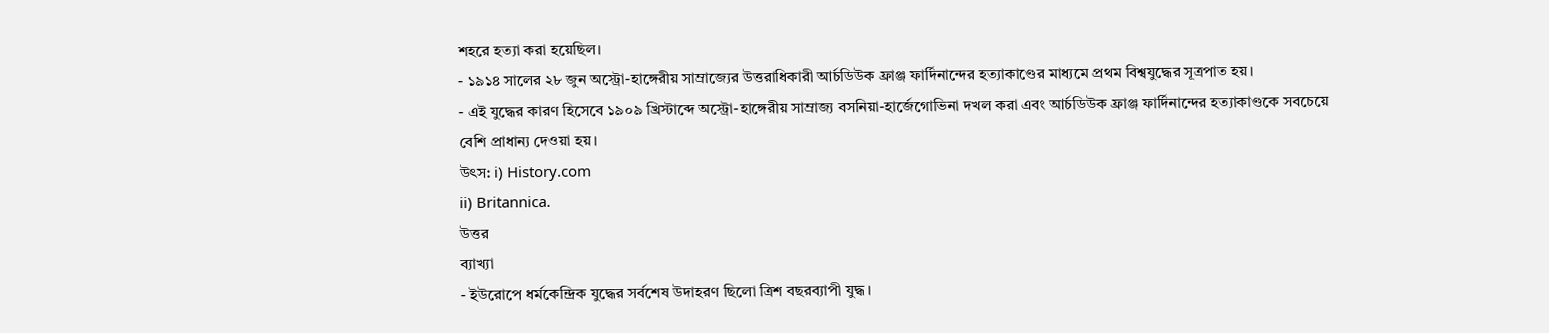শহরে হত্যা করা হয়েছিল।
- ১৯১৪ সালের ২৮ জুন অস্ট্রো-হাঙ্গেরীয় সাম্রাজ্যের উত্তরাধিকারী আর্চডিউক ফ্রাঞ্জ ফার্দিনান্দের হত্যাকাণ্ডের মাধ্যমে প্রথম বিশ্বযুদ্ধের সূত্রপাত হয়।
- এই যুদ্ধের কারণ হিসেবে ১৯০৯ খ্রিস্টাব্দে অস্ট্রো-হাঙ্গেরীয় সাম্রাজ্য বসনিয়া-হার্জেগোভিনা দখল করা এবং আর্চডিউক ফ্রাঞ্জ ফার্দিনান্দের হত্যাকাণ্ডকে সবচেয়ে বেশি প্রাধান্য দেওয়া হয়।
উৎস: i) History.com
ii) Britannica.
উত্তর
ব্যাখ্যা
- ইউরোপে ধর্মকেন্দ্রিক যুদ্ধের সর্বশেষ উদাহরণ ছিলো ত্রিশ বছরব্যাপী যুদ্ধ।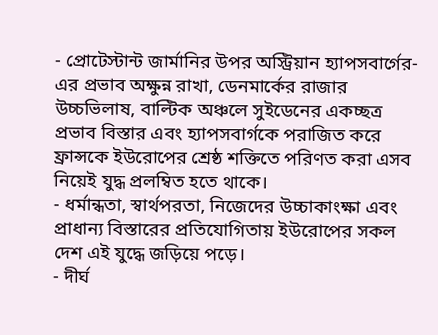- প্রোটেস্টান্ট জার্মানির উপর অস্ট্রিয়ান হ্যাপসবার্গের-এর প্রভাব অক্ষুন্ন রাখা, ডেনমার্কের রাজার উচ্চভিলাষ, বাল্টিক অঞ্চলে সুইডেনের একচ্ছত্র প্রভাব বিস্তার এবং হ্যাপসবার্গকে পরাজিত করে ফ্রান্সকে ইউরোপের শ্রেষ্ঠ শক্তিতে পরিণত করা এসব নিয়েই যুদ্ধ প্রলম্বিত হতে থাকে।
- ধর্মান্ধতা, স্বার্থপরতা, নিজেদের উচ্চাকাংক্ষা এবং প্রাধান্য বিস্তারের প্রতিযোগিতায় ইউরোপের সকল দেশ এই যুদ্ধে জড়িয়ে পড়ে।
- দীর্ঘ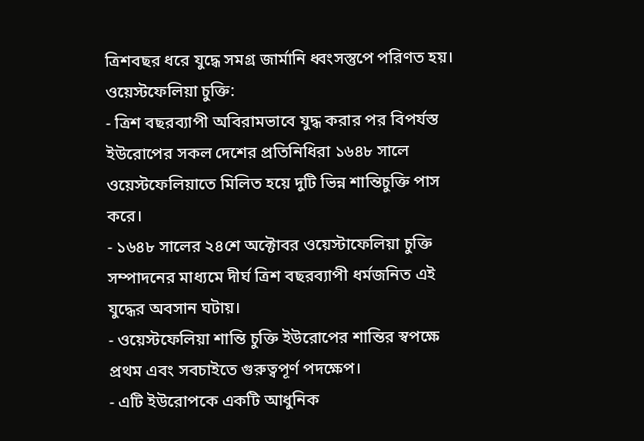ত্রিশবছর ধরে যুদ্ধে সমগ্র জার্মানি ধ্বংসস্তুপে পরিণত হয়।
ওয়েস্টফেলিয়া চুক্তি:
- ত্রিশ বছরব্যাপী অবিরামভাবে যুদ্ধ করার পর বিপর্যস্ত ইউরোপের সকল দেশের প্রতিনিধিরা ১৬৪৮ সালে ওয়েস্টফেলিয়াতে মিলিত হয়ে দুটি ভিন্ন শান্তিচুক্তি পাস করে।
- ১৬৪৮ সালের ২৪শে অক্টোবর ওয়েস্টাফেলিয়া চুক্তি সম্পাদনের মাধ্যমে দীর্ঘ ত্রিশ বছরব্যাপী ধর্মজনিত এই যুদ্ধের অবসান ঘটায়।
- ওয়েস্টফেলিয়া শান্তি চুক্তি ইউরোপের শান্তির স্বপক্ষে প্রথম এবং সবচাইতে গুরুত্বপূর্ণ পদক্ষেপ।
- এটি ইউরোপকে একটি আধুনিক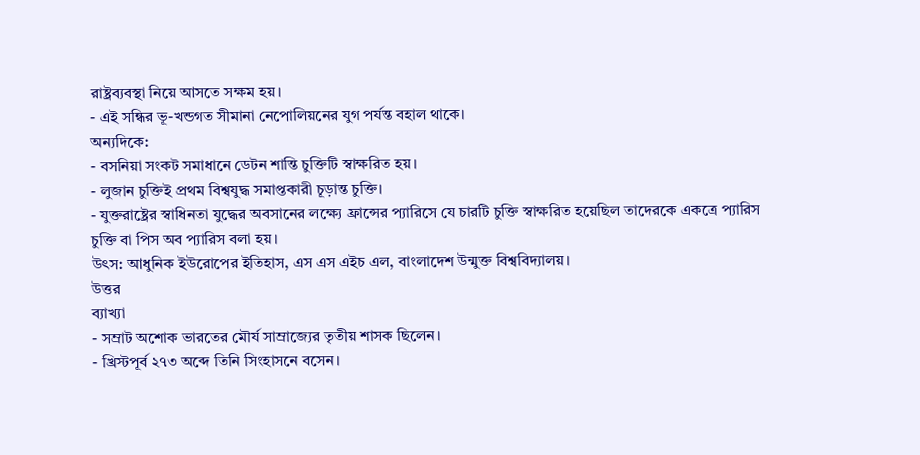রাষ্ট্রব্যবস্থা নিয়ে আসতে সক্ষম হয়।
- এই সন্ধির ভূ-খন্ডগত সীমানা নেপোলিয়নের যুগ পর্যন্ত বহাল থাকে।
অন্যদিকে:
- বসনিয়া সংকট সমাধানে ডেটন শান্তি চুক্তিটি স্বাক্ষরিত হয়।
- লুজান চুক্তিই প্রথম বিশ্বযুদ্ধ সমাপ্তকারী চূড়ান্ত চুক্তি।
- যুক্তরাষ্ট্রের স্বাধিনতা যুদ্ধের অবসানের লক্ষ্যে ফ্রান্সের প্যারিসে যে চারটি চুক্তি স্বাক্ষরিত হয়েছিল তাদেরকে একত্রে প্যারিস চুক্তি বা পিস অব প্যারিস বলা হয়।
উৎস: আধুনিক ইউরোপের ইতিহাস, এস এস এইচ এল, বাংলাদেশ উন্মুক্ত বিশ্ববিদ্যালয়।
উত্তর
ব্যাখ্যা
- সম্রাট অশোক ভারতের মৌর্য সাম্রাজ্যের তৃতীয় শাসক ছিলেন।
- খ্রিস্টপূর্ব ২৭৩ অব্দে তিনি সিংহাসনে বসেন।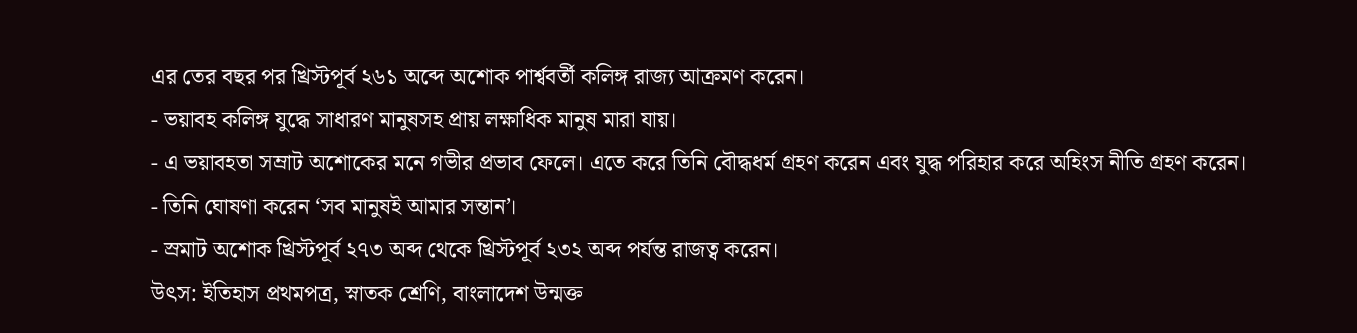এর তের বছর পর খ্রিস্টপূর্ব ২৬১ অব্দে অশোক পার্শ্ববর্তী কলিঙ্গ রাজ্য আক্রমণ করেন।
- ভয়াবহ কলিঙ্গ যুদ্ধে সাধারণ মানুষসহ প্রায় লক্ষাধিক মানুষ মারা যায়।
- এ ভয়াবহতা সম্রাট অশোকের মনে গভীর প্রভাব ফেলে। এতে করে তিনি বৌদ্ধধর্ম গ্রহণ করেন এবং যুদ্ধ পরিহার করে অহিংস নীতি গ্রহণ করেন।
- তিনি ঘোষণা করেন ‘সব মানুষই আমার সন্তান’।
- স্রমাট অশোক খ্রিস্টপূর্ব ২৭৩ অব্দ থেকে খ্রিস্টপূর্ব ২৩২ অব্দ পর্যন্ত রাজত্ব করেন।
উৎস: ইতিহাস প্রথমপত্র, স্নাতক শ্রেণি, বাংলাদেশ উন্মক্ত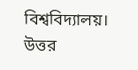বিশ্ববিদ্যালয়।
উত্তর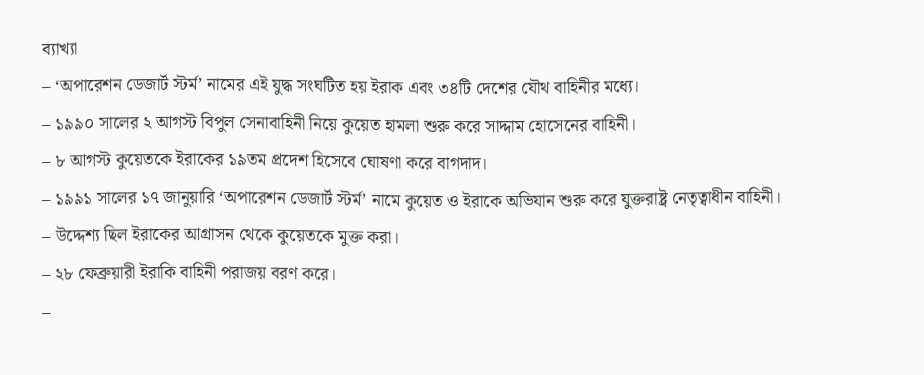ব্যাখ্যা
– ‘অপারেশন ডেজার্ট স্টর্ম’ নামের এই যুদ্ধ সংঘটিত হয় ইরাক এবং ৩৪টি দেশের যৌথ বাহিনীর মধ্যে।
– ১৯৯০ সালের ২ আগস্ট বিপুল সেনাবাহিনী নিয়ে কুয়েত হামলা শুরু করে সাদ্দাম হোসেনের বাহিনী।
– ৮ আগস্ট কুয়েতকে ইরাকের ১৯তম প্রদেশ হিসেবে ঘোষণা করে বাগদাদ।
– ১৯৯১ সালের ১৭ জানুয়ারি ‘অপারেশন ডেজার্ট স্টর্ম’ নামে কুয়েত ও ইরাকে অভিযান শুরু করে যুক্তরাষ্ট্র নেতৃত্বাধীন বাহিনী।
– উদ্দেশ্য ছিল ইরাকের আগ্রাসন থেকে কুয়েতকে মুক্ত করা।
– ২৮ ফেব্রুয়ারী ইরাকি বাহিনী পরাজয় বরণ করে।
–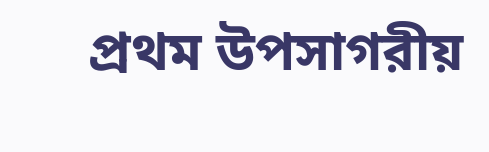প্রথম উপসাগরীয়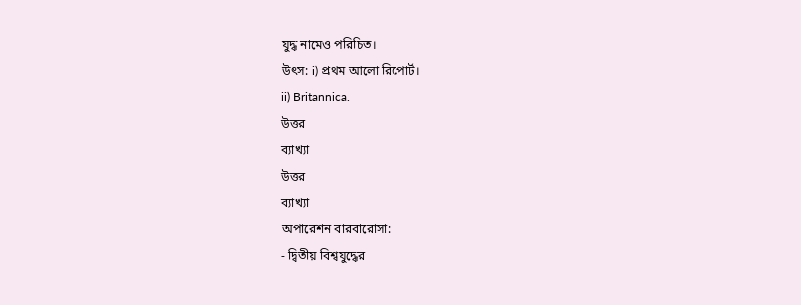যুদ্ধ নামেও পরিচিত।
উৎস: i) প্রথম আলো রিপোর্ট।
ii) Britannica.
উত্তর
ব্যাখ্যা
উত্তর
ব্যাখ্যা
অপারেশন বারবারোসা:
- দ্বিতীয় বিশ্বযুদ্ধের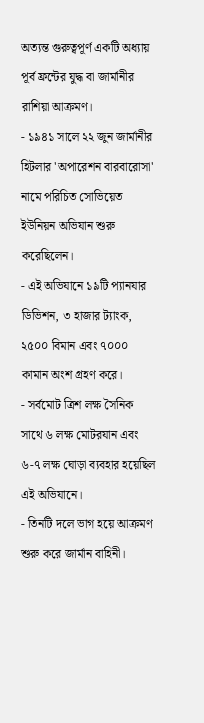অত্যন্ত গুরুত্বপূর্ণ একটি অধ্যায় পূর্ব ফ্রন্টের যুদ্ধ বা জার্মানীর রাশিয়া আক্রমণ।
- ১৯৪১ সালে ২২ জুন জার্মানীর হিটলার 'অপারেশন বারবারোসা' নামে পরিচিত সোভিয়েত ইউনিয়ন অভিযান শুরু করেছিলেন।
- এই অভিযানে ১৯টি প্যানযার ডিভিশন, ৩ হাজার ট্যাংক, ২৫০০ বিমান এবং ৭০০০ কামান অংশ গ্রহণ করে।
- সর্বমোট ত্রিশ লক্ষ সৈনিক সাথে ৬ লক্ষ মোটরযান এবং ৬-৭ লক্ষ ঘোড়া ব্যবহার হয়েছিল এই অভিযানে।
- তিনটি দলে ভাগ হয়ে আক্রমণ শুরু করে জার্মান বাহিনী।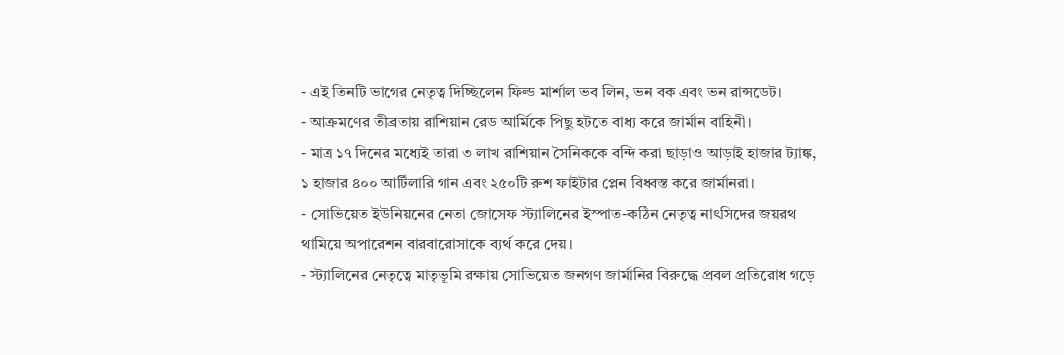- এই তিনটি ভাগের নেতৃত্ব দিচ্ছিলেন ফিল্ড মার্শাল ভব লিন, ভন বক এবং ভন রান্সডেট।
- আক্রমণের তীব্রতায় রাশিয়ান রেড আর্মিকে পিছু হটতে বাধ্য করে জার্মান বাহিনী।
- মাত্র ১৭ দিনের মধ্যেই তারা ৩ লাখ রাশিয়ান সৈনিককে বন্দি করা ছাড়াও আড়াই হাজার ট্যাঙ্ক, ১ হাজার ৪০০ আর্টিলারি গান এবং ২৫০টি রুশ ফাইটার প্লেন বিধ্বস্ত করে জার্মানরা।
- সোভিয়েত ইউনিয়নের নেতা জোসেফ স্ট্যালিনের ইস্পাত-কঠিন নেতৃত্ব নাৎসিদের জয়রথ থামিয়ে অপারেশন বারবারোসাকে ব্যর্থ করে দেয়।
- স্ট্যালিনের নেতৃত্বে মাতৃভূমি রক্ষায় সোভিয়েত জনগণ জার্মানির বিরুদ্ধে প্রবল প্রতিরোধ গড়ে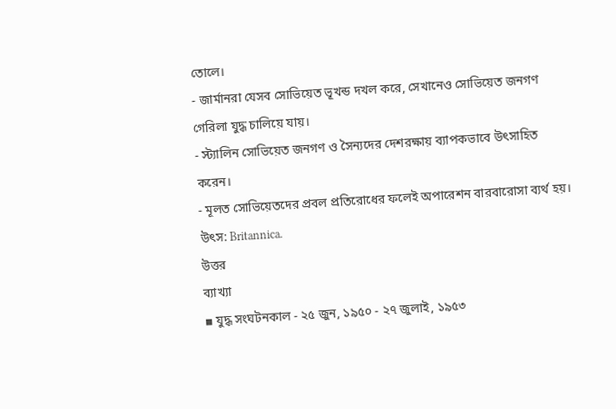তোলে।
- জার্মানরা যেসব সোভিয়েত ভূখন্ড দখল করে, সেখানেও সোভিয়েত জনগণ গেরিলা যুদ্ধ চালিয়ে যায়।
- স্ট্যালিন সোভিয়েত জনগণ ও সৈন্যদের দেশরক্ষায় ব্যাপকভাবে উৎসাহিত করেন।
- মূলত সোভিয়েতদের প্রবল প্রতিরোধের ফলেই অপারেশন বারবারোসা ব্যর্থ হয়।
উৎস: Britannica.
উত্তর
ব্যাখ্যা
▪ যুদ্ধ সংঘটনকাল - ২৫ জুন, ১৯৫০ - ২৭ জুলাই, ১৯৫৩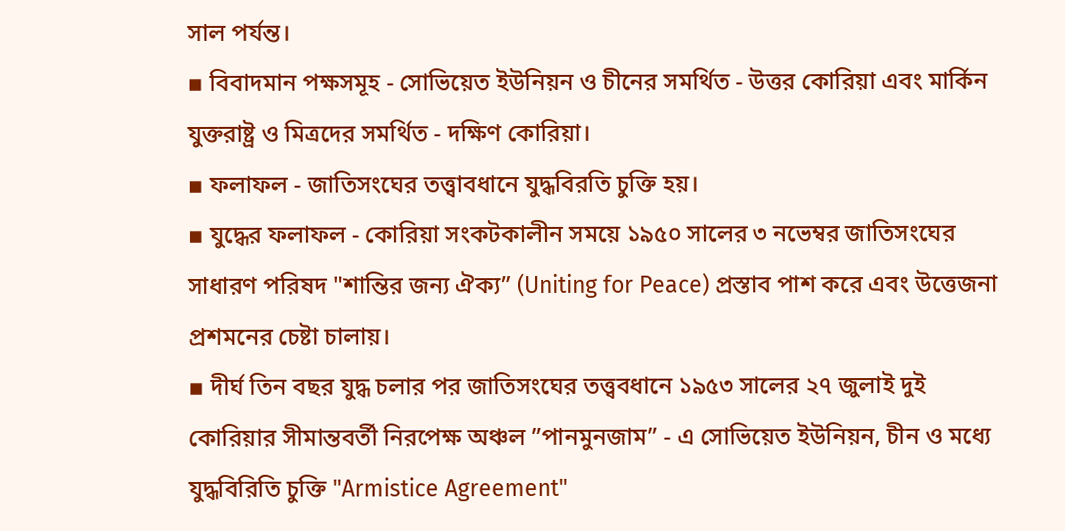সাল পর্যন্ত।
▪ বিবাদমান পক্ষসমূহ - সোভিয়েত ইউনিয়ন ও চীনের সমর্থিত - উত্তর কোরিয়া এবং মার্কিন যুক্তরাষ্ট্র ও মিত্রদের সমর্থিত - দক্ষিণ কোরিয়া।
▪ ফলাফল - জাতিসংঘের তত্ত্বাবধানে যুদ্ধবিরতি চুক্তি হয়।
▪ যুদ্ধের ফলাফল - কোরিয়া সংকটকালীন সময়ে ১৯৫০ সালের ৩ নভেম্বর জাতিসংঘের সাধারণ পরিষদ "শান্তির জন্য ঐক্য” (Uniting for Peace) প্রস্তাব পাশ করে এবং উত্তেজনা প্রশমনের চেষ্টা চালায়।
▪ দীর্ঘ তিন বছর যুদ্ধ চলার পর জাতিসংঘের তত্ত্ববধানে ১৯৫৩ সালের ২৭ জুলাই দুই কোরিয়ার সীমান্তবর্তী নিরপেক্ষ অঞ্চল ”পানমুনজাম” - এ সোভিয়েত ইউনিয়ন, চীন ও মধ্যে যুদ্ধবিরিতি চুক্তি "Armistice Agreement"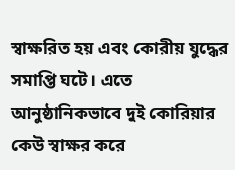স্বাক্ষরিত হয় এবং কোরীয় যুদ্ধের সমাপ্তি ঘটে। এতে আনুষ্ঠানিকভাবে দুই কোরিয়ার কেউ স্বাক্ষর করে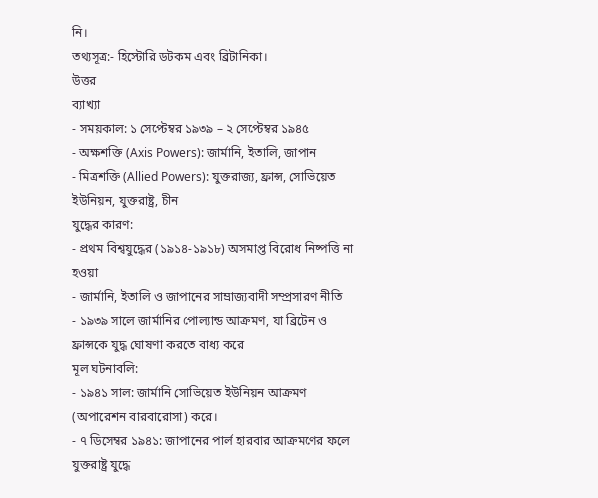নি।
তথ্যসূত্র:- হিস্টোরি ডটকম এবং ব্রিটানিকা।
উত্তর
ব্যাখ্যা
- সময়কাল: ১ সেপ্টেম্বর ১৯৩৯ – ২ সেপ্টেম্বর ১৯৪৫
- অক্ষশক্তি (Axis Powers): জার্মানি, ইতালি, জাপান
- মিত্রশক্তি (Allied Powers): যুক্তরাজ্য, ফ্রান্স, সোভিয়েত ইউনিয়ন, যুক্তরাষ্ট্র, চীন
যুদ্ধের কারণ:
- প্রথম বিশ্বযুদ্ধের (১৯১৪-১৯১৮) অসমাপ্ত বিরোধ নিষ্পত্তি না হওয়া
- জার্মানি, ইতালি ও জাপানের সাম্রাজ্যবাদী সম্প্রসারণ নীতি
- ১৯৩৯ সালে জার্মানির পোল্যান্ড আক্রমণ, যা ব্রিটেন ও ফ্রান্সকে যুদ্ধ ঘোষণা করতে বাধ্য করে
মূল ঘটনাবলি:
- ১৯৪১ সাল: জার্মানি সোভিয়েত ইউনিয়ন আক্রমণ (অপারেশন বারবারোসা) করে।
- ৭ ডিসেম্বর ১৯৪১: জাপানের পার্ল হারবার আক্রমণের ফলে যুক্তরাষ্ট্র যুদ্ধে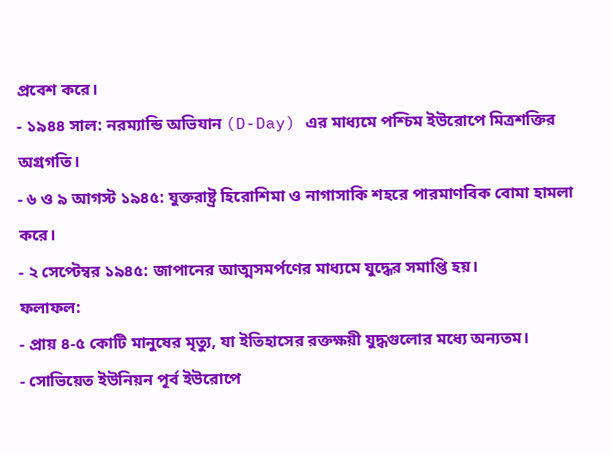প্রবেশ করে।
- ১৯৪৪ সাল: নরম্যান্ডি অভিযান (D-Day) এর মাধ্যমে পশ্চিম ইউরোপে মিত্রশক্তির অগ্রগতি।
- ৬ ও ৯ আগস্ট ১৯৪৫: যুক্তরাষ্ট্র হিরোশিমা ও নাগাসাকি শহরে পারমাণবিক বোমা হামলা করে।
- ২ সেপ্টেম্বর ১৯৪৫: জাপানের আত্মসমর্পণের মাধ্যমে যুদ্ধের সমাপ্তি হয়।
ফলাফল:
- প্রায় ৪-৫ কোটি মানুষের মৃত্যু, যা ইতিহাসের রক্তক্ষয়ী যুদ্ধগুলোর মধ্যে অন্যতম।
- সোভিয়েত ইউনিয়ন পূর্ব ইউরোপে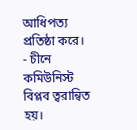আধিপত্য প্রতিষ্ঠা করে।
- চীনে কমিউনিস্ট বিপ্লব ত্বরান্বিত হয়।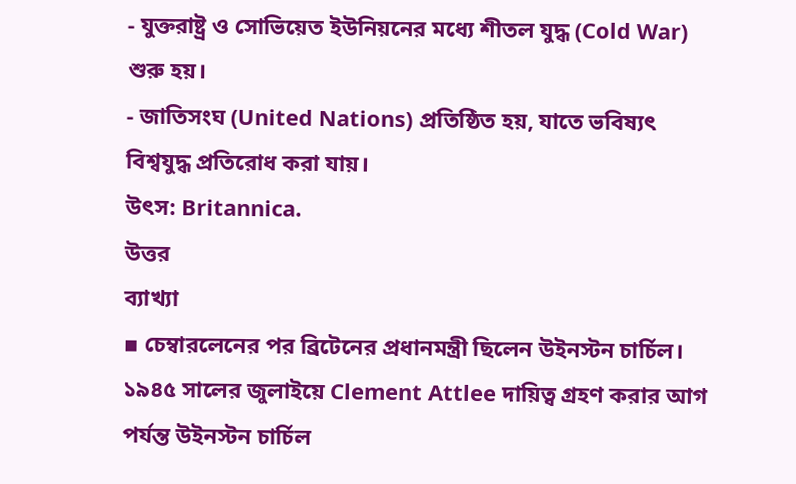- যুক্তরাষ্ট্র ও সোভিয়েত ইউনিয়নের মধ্যে শীতল যুদ্ধ (Cold War) শুরু হয়।
- জাতিসংঘ (United Nations) প্রতিষ্ঠিত হয়, যাতে ভবিষ্যৎ বিশ্বযুদ্ধ প্রতিরোধ করা যায়।
উৎস: Britannica.
উত্তর
ব্যাখ্যা
▪ চেম্বারলেনের পর ব্রিটেনের প্রধানমন্ত্রী ছিলেন উইনস্টন চার্চিল। ১৯৪৫ সালের জুলাইয়ে Clement Attlee দায়িত্ব গ্রহণ করার আগ পর্যন্ত উইনস্টন চার্চিল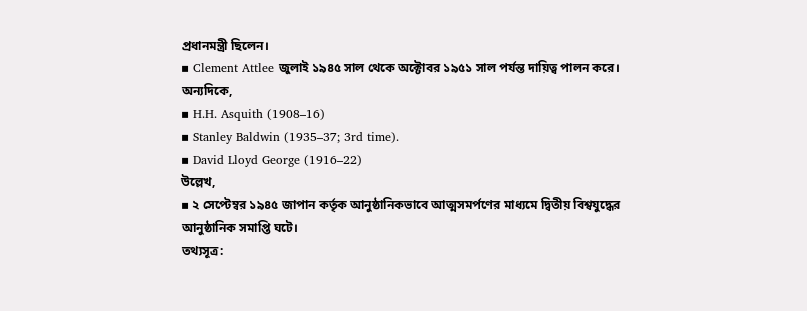প্রধানমন্ত্রী ছিলেন।
▪ Clement Attlee জুলাই ১৯৪৫ সাল থেকে অক্টোবর ১৯৫১ সাল পর্যন্ত দায়িত্ব পালন করে।
অন্যদিকে,
▪ H.H. Asquith (1908–16)
▪ Stanley Baldwin (1935–37; 3rd time).
▪ David Lloyd George (1916–22)
উল্লেখ,
▪ ২ সেপ্টেম্বর ১৯৪৫ জাপান কর্তৃক আনুষ্ঠানিকভাবে আত্মসমর্পণের মাধ্যমে দ্বিতীয় বিশ্বযুদ্ধের আনুষ্ঠানিক সমাপ্তি ঘটে।
তথ্যসূত্র: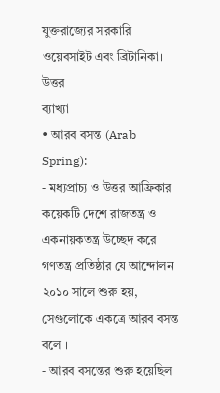যুক্তরাজ্যের সরকারি ওয়েবসাইট এবং ব্রিটানিকা।
উত্তর
ব্যাখ্যা
• আরব বসন্ত (Arab Spring):
- মধ্যপ্রাচ্য ও উত্তর আফ্রিকার কয়েকটি দেশে রাজতন্ত্র ও একনায়কতন্ত্র উচ্ছেদ করে গণতন্ত্র প্রতিষ্ঠার যে আন্দোলন ২০১০ সালে শুরু হয়, সেগুলোকে একত্রে আরব বসন্ত বলে ।
- আরব বসন্তের শুরু হয়েছিল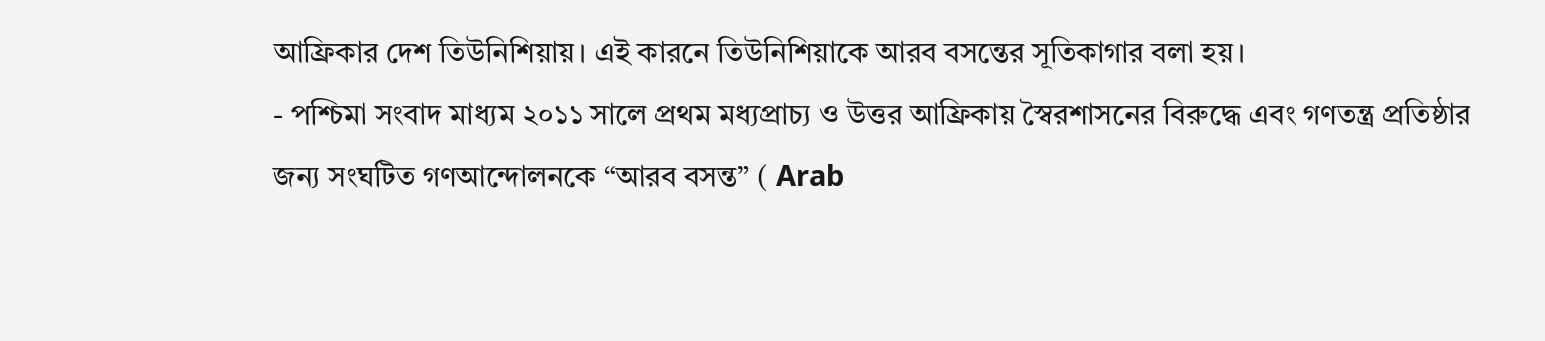আফ্রিকার দেশ তিউনিশিয়ায়। এই কারনে তিউনিশিয়াকে আরব বসন্তের সূতিকাগার বলা হয়।
- পশ্চিমা সংবাদ মাধ্যম ২০১১ সালে প্রথম মধ্যপ্রাচ্য ও উত্তর আফ্রিকায় স্বৈরশাসনের বিরুদ্ধে এবং গণতন্ত্র প্রতিষ্ঠার জন্য সংঘটিত গণআন্দোলনকে “আরব বসন্ত” ( Arab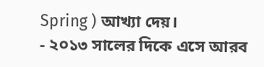Spring ) আখ্যা দেয়।
- ২০১৩ সালের দিকে এসে আরব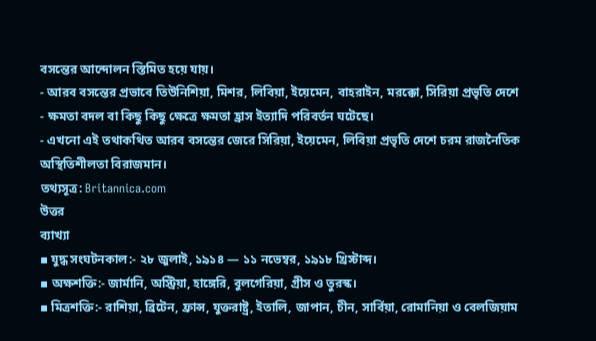বসন্তের আন্দোলন স্তিমিত হয়ে যায়।
- আরব বসন্তের প্রভাবে তিউনিশিয়া, মিশর, লিবিয়া, ইয়েমেন, বাহরাইন, মরক্কো, সিরিয়া প্রভৃতি দেশে - ক্ষমতা বদল বা কিছু কিছু ক্ষেত্রে ক্ষমতা হ্রাস ইত্যাদি পরিবর্তন ঘটেছে।
- এখনো এই তথাকথিত আরব বসন্তের জেরে সিরিয়া, ইয়েমেন, লিবিয়া প্রভৃতি দেশে চরম রাজনৈতিক অস্থিতিশীলতা বিরাজমান।
তথ্যসূত্র: Britannica.com
উত্তর
ব্যাখ্যা
▪ যুদ্ধ সংঘটনকাল:- ২৮ জুলাই, ১৯১৪ — ১১ নভেম্বর, ১৯১৮ খ্রিস্টাব্দ।
▪ অক্ষশক্তি:- জার্মানি, অস্ট্রিয়া, হাঙ্গেরি, বুলগেরিয়া, গ্রীস ও তুরস্ক।
▪ মিত্রশক্তি:- রাশিয়া, ব্রিটেন, ফ্রান্স, যুক্তরাষ্ট্র, ইতালি, জাপান, চীন, সার্বিয়া, রোমানিয়া ও বেলজিয়াম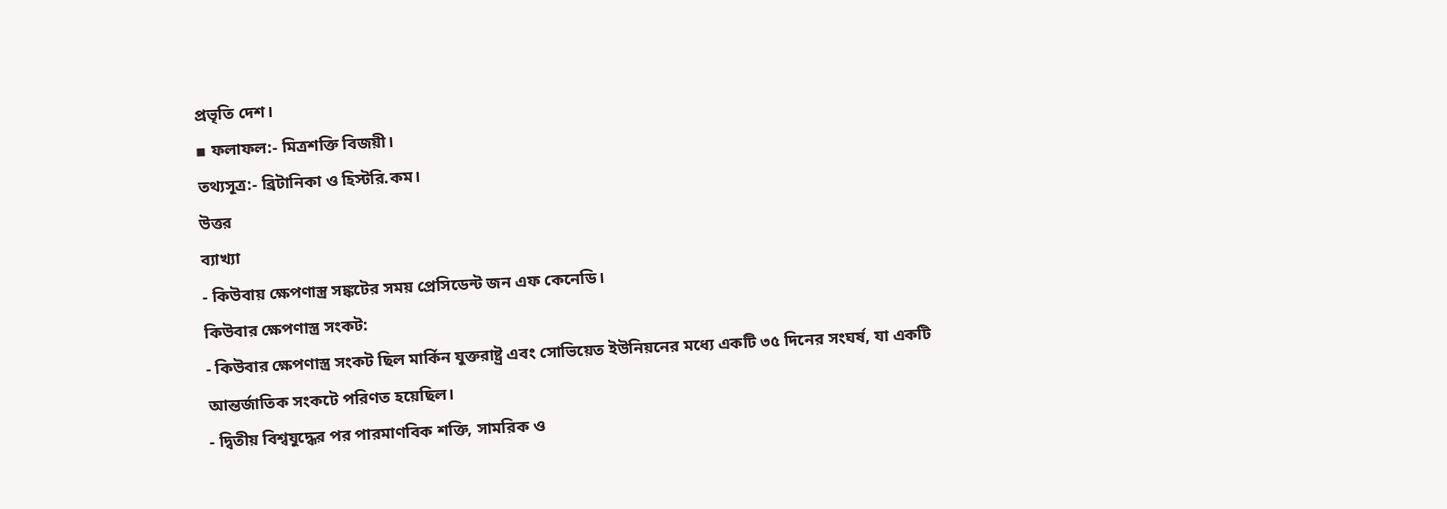প্রভৃতি দেশ।
▪ ফলাফল:- মিত্রশক্তি বিজয়ী।
তথ্যসূত্র:- ব্রিটানিকা ও হিস্টরি.কম।
উত্তর
ব্যাখ্যা
- কিউবায় ক্ষেপণাস্ত্র সঙ্কটের সময় প্রেসিডেন্ট জন এফ কেনেডি।
কিউবার ক্ষেপণাস্ত্র সংকট:
- কিউবার ক্ষেপণাস্ত্র সংকট ছিল মার্কিন যুক্তরাষ্ট্র এবং সোভিয়েত ইউনিয়নের মধ্যে একটি ৩৫ দিনের সংঘর্ষ, যা একটি আন্তর্জাতিক সংকটে পরিণত হয়েছিল।
- দ্বিতীয় বিশ্বযুদ্ধের পর পারমাণবিক শক্তি, সামরিক ও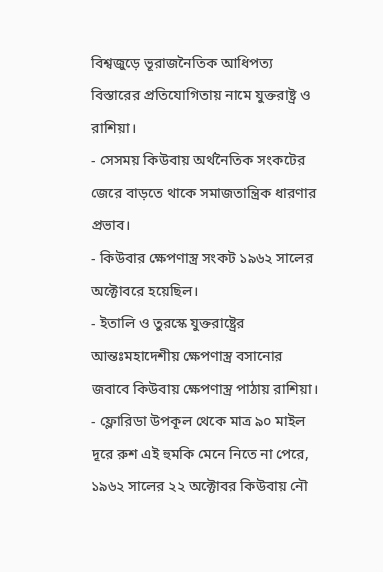বিশ্বজুড়ে ভূরাজনৈতিক আধিপত্য বিস্তারের প্রতিযোগিতায় নামে যুক্তরাষ্ট্র ও রাশিয়া।
- সেসময় কিউবায় অর্থনৈতিক সংকটের জেরে বাড়তে থাকে সমাজতান্ত্রিক ধারণার প্রভাব।
- কিউবার ক্ষেপণাস্ত্র সংকট ১৯৬২ সালের অক্টোবরে হয়েছিল।
- ইতালি ও তুরস্কে যুক্তরাষ্ট্রের আন্তঃমহাদেশীয় ক্ষেপণাস্ত্র বসানোর জবাবে কিউবায় ক্ষেপণাস্ত্র পাঠায় রাশিয়া।
- ফ্লোরিডা উপকূল থেকে মাত্র ৯০ মাইল দূরে রুশ এই হুমকি মেনে নিতে না পেরে, ১৯৬২ সালের ২২ অক্টোবর কিউবায় নৌ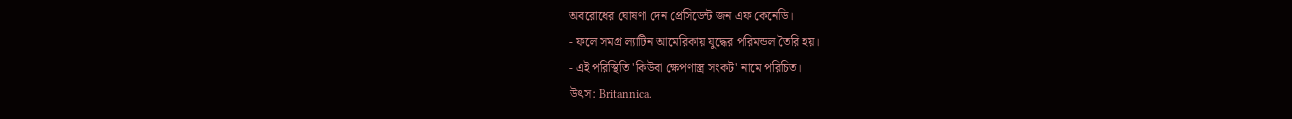অবরোধের ঘোষণা দেন প্রেসিডেন্ট জন এফ কেনেডি।
- ফলে সমগ্র ল্যাটিন আমেরিকায় যুদ্ধের পরিমন্ডল তৈরি হয়।
- এই পরিস্থিতি 'কিউবা ক্ষেপণাস্ত্র সংকট' নামে পরিচিত।
উৎস: Britannica.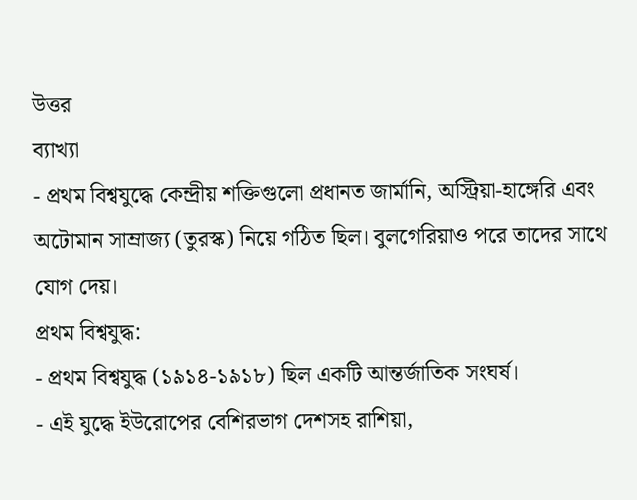উত্তর
ব্যাখ্যা
- প্রথম বিশ্বযুদ্ধে কেন্দ্রীয় শক্তিগুলো প্রধানত জার্মানি, অস্ট্রিয়া-হাঙ্গেরি এবং অটোমান সাম্রাজ্য (তুরস্ক) নিয়ে গঠিত ছিল। বুলগেরিয়াও পরে তাদের সাথে যোগ দেয়।
প্রথম বিশ্বযুদ্ধ:
- প্রথম বিশ্বযুদ্ধ (১৯১৪-১৯১৮) ছিল একটি আন্তর্জাতিক সংঘর্ষ।
- এই যুদ্ধে ইউরোপের বেশিরভাগ দেশসহ রাশিয়া,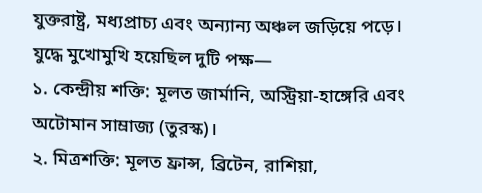যুক্তরাষ্ট্র, মধ্যপ্রাচ্য এবং অন্যান্য অঞ্চল জড়িয়ে পড়ে।
যুদ্ধে মুখোমুখি হয়েছিল দুটি পক্ষ—
১. কেন্দ্রীয় শক্তি: মূলত জার্মানি, অস্ট্রিয়া-হাঙ্গেরি এবং অটোমান সাম্রাজ্য (তুরস্ক)।
২. মিত্রশক্তি: মূলত ফ্রান্স, ব্রিটেন, রাশিয়া,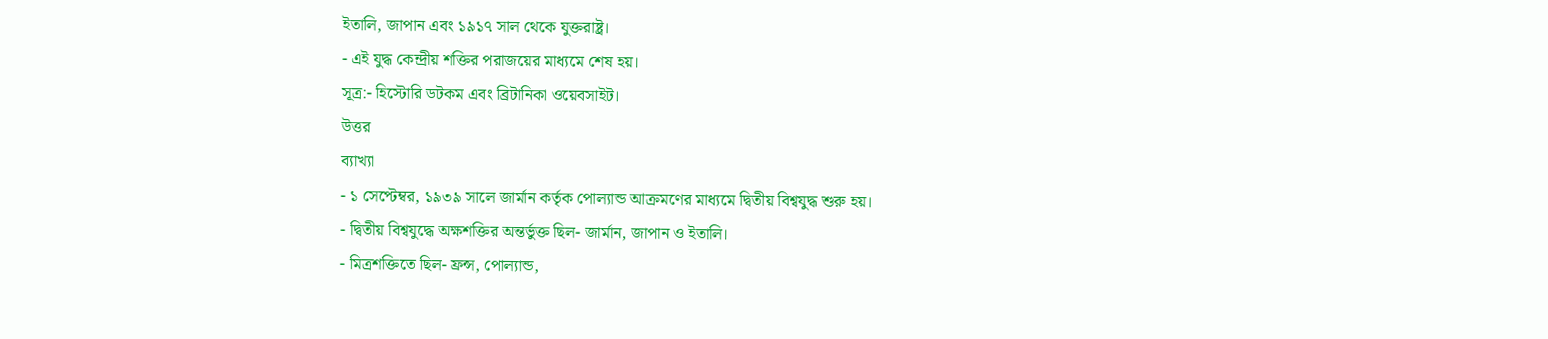ইতালি, জাপান এবং ১৯১৭ সাল থেকে যুক্তরাষ্ট্র।
- এই যুদ্ধ কেন্দ্রীয় শক্তির পরাজয়ের মাধ্যমে শেষ হয়।
সূত্র:- হিস্টোরি ডটকম এবং ব্রিটানিকা ওয়েবসাইট।
উত্তর
ব্যাখ্যা
- ১ সেপ্টেম্বর, ১৯৩৯ সালে জার্মান কর্তৃক পোল্যান্ড আক্রমণের মাধ্যমে দ্বিতীয় বিশ্বযুদ্ধ শুরু হয়।
- দ্বিতীয় বিশ্বযুদ্ধে অক্ষশক্তির অন্তর্ভুক্ত ছিল- জার্মান, জাপান ও ইতালি।
- মিত্রশক্তিতে ছিল- ফ্রন্স, পোল্যান্ড,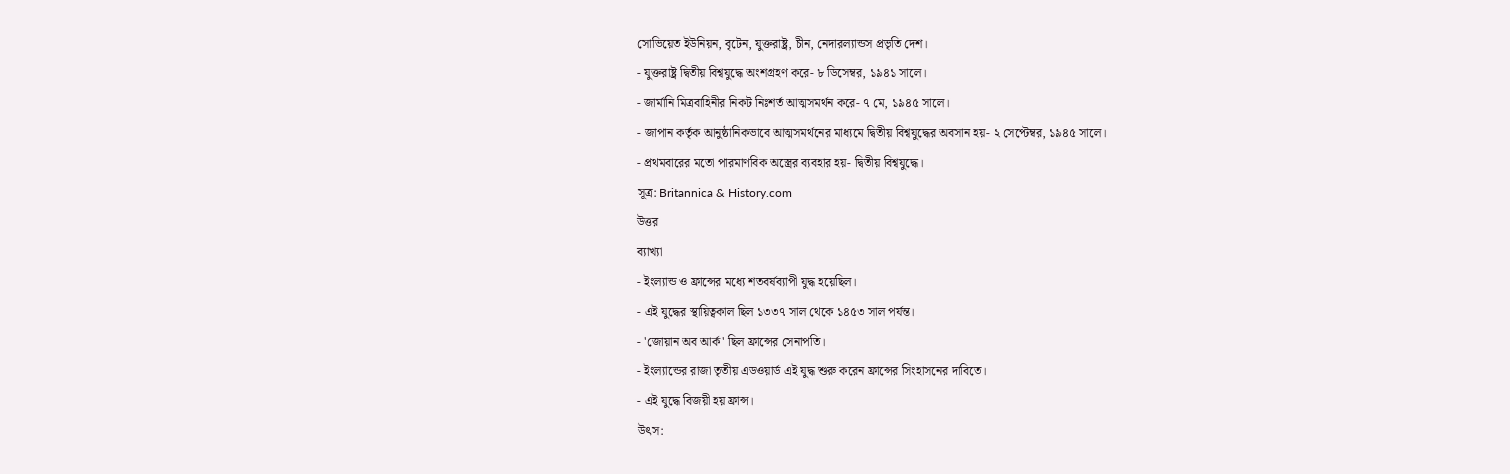সোভিয়েত ইউনিয়ন, বৃটেন, যুক্তরাষ্ট্র, চীন, নেদারল্যান্ডস প্রভৃতি দেশ।
- যুক্তরাষ্ট্র দ্বিতীয় বিশ্বযুদ্ধে অংশগ্রহণ করে- ৮ ডিসেম্বর, ১৯৪১ সালে।
- জার্মানি মিত্রবাহিনীর নিকট নিঃশর্ত আত্মসমর্থন করে- ৭ মে, ১৯৪৫ সালে।
- জাপান কর্তৃক আনুষ্ঠানিকভাবে আত্মসমর্থনের মাধ্যমে দ্বিতীয় বিশ্বযুদ্ধের অবসান হয়- ২ সেপ্টেম্বর, ১৯৪৫ সালে।
- প্রথমবারের মতো পারমাণবিক অস্ত্রের ব্যবহার হয়- দ্বিতীয় বিশ্বযুদ্ধে।
সূত্র: Britannica & History.com
উত্তর
ব্যাখ্যা
- ইংল্যান্ড ও ফ্রান্সের মধ্যে শতবর্ষব্যাপী যুদ্ধ হয়েছিল।
- এই যুদ্ধের স্থায়িত্বকাল ছিল ১৩৩৭ সাল থেকে ১৪৫৩ সাল পর্যন্ত।
- 'জোয়ান অব আর্ক' ছিল ফ্রান্সের সেনাপতি।
- ইংল্যান্ডের রাজা তৃতীয় এডওয়ার্ড এই যুদ্ধ শুরু করেন ফ্রান্সের সিংহাসনের দাবিতে।
- এই যুদ্ধে বিজয়ী হয় ফ্রান্স।
উৎস: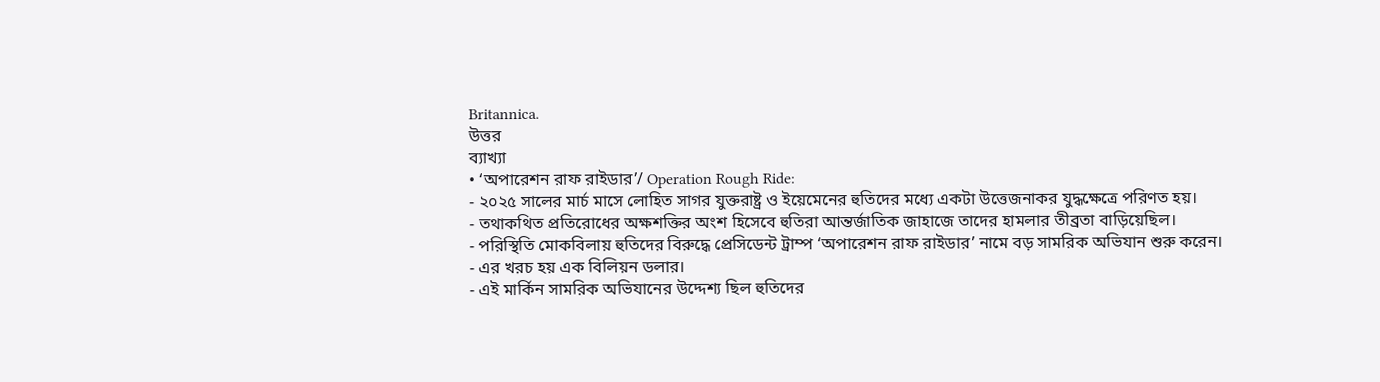Britannica.
উত্তর
ব্যাখ্যা
• ‘অপারেশন রাফ রাইডার’/ Operation Rough Ride:
- ২০২৫ সালের মার্চ মাসে লোহিত সাগর যুক্তরাষ্ট্র ও ইয়েমেনের হুতিদের মধ্যে একটা উত্তেজনাকর যুদ্ধক্ষেত্রে পরিণত হয়।
- তথাকথিত প্রতিরোধের অক্ষশক্তির অংশ হিসেবে হুতিরা আন্তর্জাতিক জাহাজে তাদের হামলার তীব্রতা বাড়িয়েছিল।
- পরিস্থিতি মোকবিলায় হুতিদের বিরুদ্ধে প্রেসিডেন্ট ট্রাম্প ‘অপারেশন রাফ রাইডার’ নামে বড় সামরিক অভিযান শুরু করেন।
- এর খরচ হয় এক বিলিয়ন ডলার।
- এই মার্কিন সামরিক অভিযানের উদ্দেশ্য ছিল হুতিদের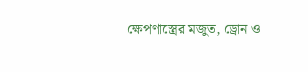ক্ষেপণাস্ত্রের মজুত, ড্রোন ও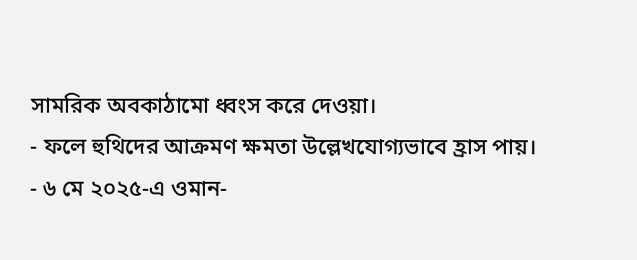সামরিক অবকাঠামো ধ্বংস করে দেওয়া।
- ফলে হুথিদের আক্রমণ ক্ষমতা উল্লেখযোগ্যভাবে হ্রাস পায়।
- ৬ মে ২০২৫-এ ওমান-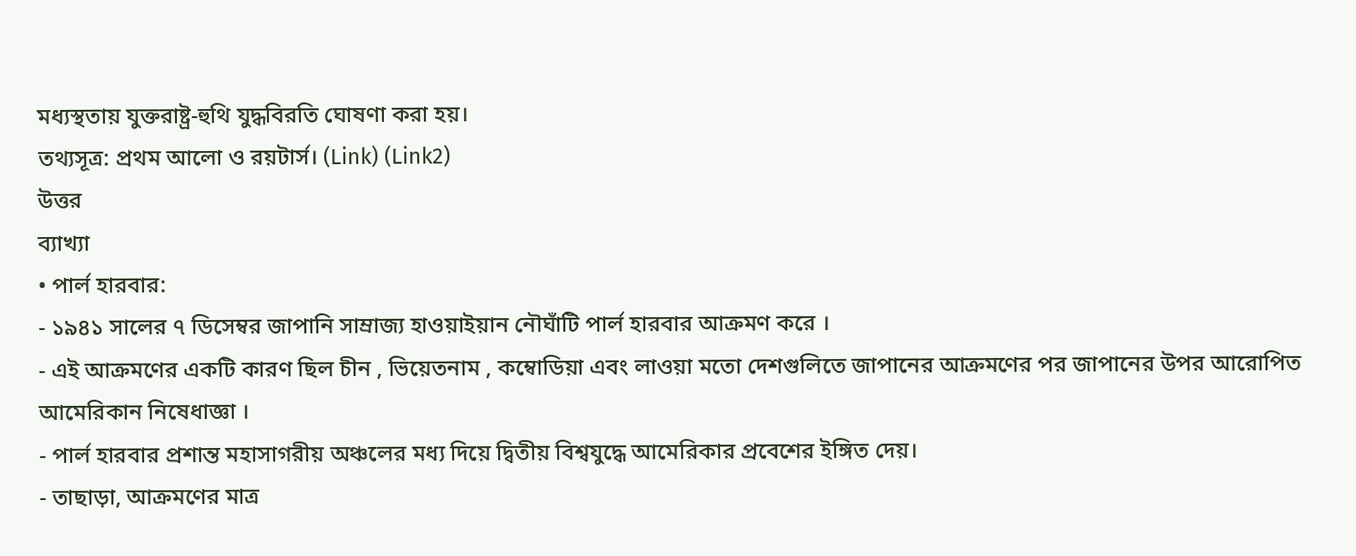মধ্যস্থতায় যুক্তরাষ্ট্র-হুথি যুদ্ধবিরতি ঘোষণা করা হয়।
তথ্যসূত্র: প্রথম আলো ও রয়টার্স। (Link) (Link2)
উত্তর
ব্যাখ্যা
• পার্ল হারবার:
- ১৯৪১ সালের ৭ ডিসেম্বর জাপানি সাম্রাজ্য হাওয়াইয়ান নৌঘাঁটি পার্ল হারবার আক্রমণ করে ।
- এই আক্রমণের একটি কারণ ছিল চীন , ভিয়েতনাম , কম্বোডিয়া এবং লাওয়া মতো দেশগুলিতে জাপানের আক্রমণের পর জাপানের উপর আরোপিত আমেরিকান নিষেধাজ্ঞা ।
- পার্ল হারবার প্রশান্ত মহাসাগরীয় অঞ্চলের মধ্য দিয়ে দ্বিতীয় বিশ্বযুদ্ধে আমেরিকার প্রবেশের ইঙ্গিত দেয়।
- তাছাড়া, আক্রমণের মাত্র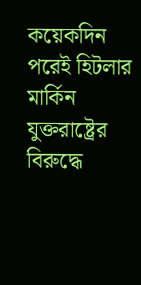কয়েকদিন পরেই হিটলার মার্কিন যুক্তরাষ্ট্রের বিরুদ্ধে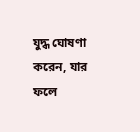যুদ্ধ ঘোষণা করেন, যার ফলে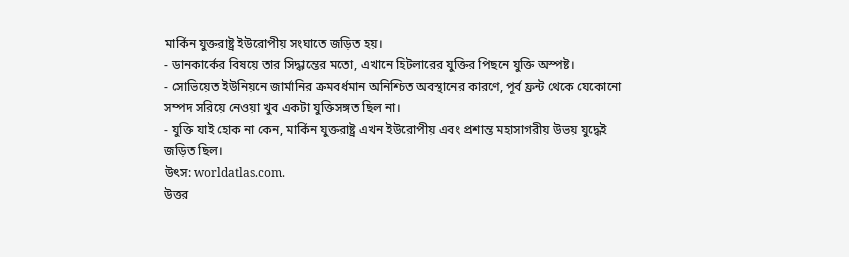মার্কিন যুক্তরাষ্ট্র ইউরোপীয় সংঘাতে জড়িত হয়।
- ডানকার্কের বিষয়ে তার সিদ্ধান্তের মতো, এখানে হিটলারের যুক্তির পিছনে যুক্তি অস্পষ্ট।
- সোভিয়েত ইউনিয়নে জার্মানির ক্রমবর্ধমান অনিশ্চিত অবস্থানের কারণে, পূর্ব ফ্রন্ট থেকে যেকোনো সম্পদ সরিয়ে নেওয়া খুব একটা যুক্তিসঙ্গত ছিল না।
- যুক্তি যাই হোক না কেন, মার্কিন যুক্তরাষ্ট্র এখন ইউরোপীয় এবং প্রশান্ত মহাসাগরীয় উভয় যুদ্ধেই জড়িত ছিল।
উৎস: worldatlas.com.
উত্তর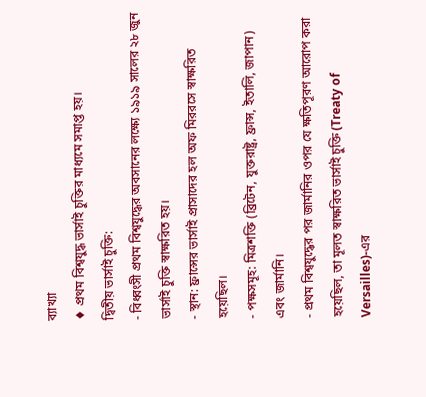ব্যাখ্যা
♦ প্রথম বিশ্বযুদ্ধ ভার্সাই চুক্তির মাধ্যমে সমাপ্ত হয়।
দ্বিতীয় ভার্সাই চুক্তি:
- বিধ্বংসী প্রথম বিশ্বযুদ্ধের অবসানের লক্ষ্যে ১৯১৯ সালের ২৮ জুন ভার্সাই চুক্তি স্বাক্ষরিত হয়।
- স্থান: ফ্রান্সের ভার্সাই প্রাসাদের হল অফ মিররসে স্বাক্ষরিত হয়েছিল।
- পক্ষসমূহ: মিত্রশক্তি (ব্রিটেন, যুক্তরাষ্ট্র, ফ্রান্স, ইতালি, জাপান) এবং জার্মানি।
- প্রথম বিশ্বযুদ্ধের পর জার্মানির ওপর যে ক্ষতিপূরণ আরোপ করা হয়েছিল, তা মূলত স্বাক্ষরিত ভার্সাই চুক্তি (Treaty of Versailles)-এর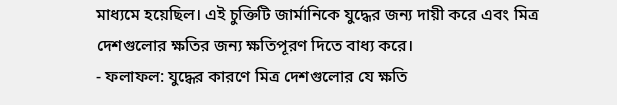মাধ্যমে হয়েছিল। এই চুক্তিটি জার্মানিকে যুদ্ধের জন্য দায়ী করে এবং মিত্র দেশগুলোর ক্ষতির জন্য ক্ষতিপূরণ দিতে বাধ্য করে।
- ফলাফল: যুদ্ধের কারণে মিত্র দেশগুলোর যে ক্ষতি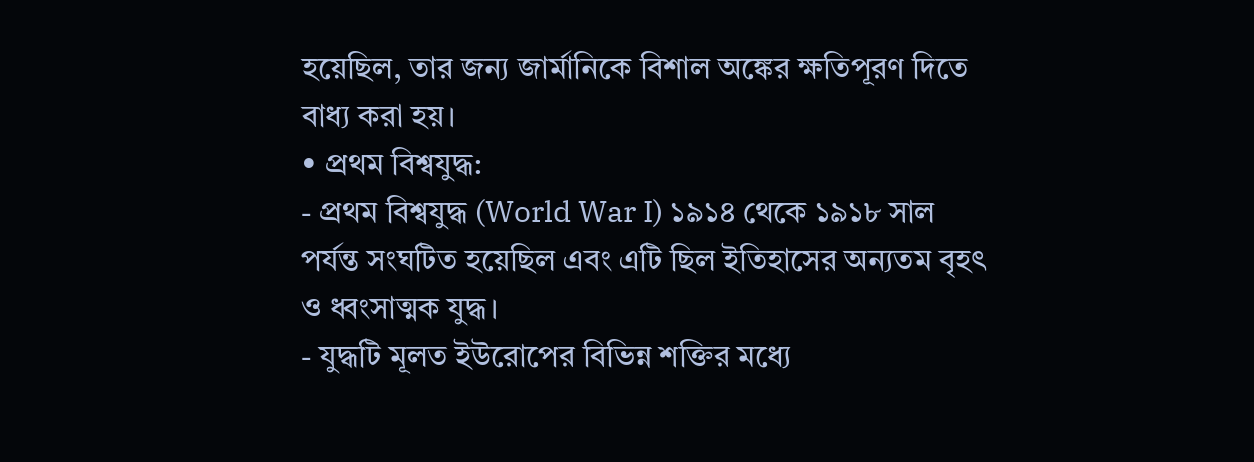হয়েছিল, তার জন্য জার্মানিকে বিশাল অঙ্কের ক্ষতিপূরণ দিতে বাধ্য করা হয়।
• প্রথম বিশ্বযুদ্ধ:
- প্রথম বিশ্বযুদ্ধ (World War I) ১৯১৪ থেকে ১৯১৮ সাল পর্যন্ত সংঘটিত হয়েছিল এবং এটি ছিল ইতিহাসের অন্যতম বৃহৎ ও ধ্বংসাত্মক যুদ্ধ।
- যুদ্ধটি মূলত ইউরোপের বিভিন্ন শক্তির মধ্যে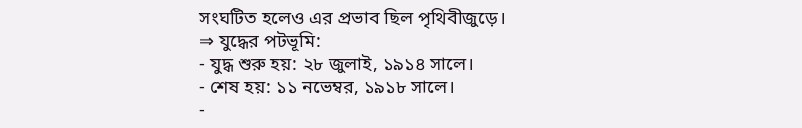সংঘটিত হলেও এর প্রভাব ছিল পৃথিবীজুড়ে।
⇒ যুদ্ধের পটভূমি:
- যুদ্ধ শুরু হয়: ২৮ জুলাই, ১৯১৪ সালে।
- শেষ হয়: ১১ নভেম্বর, ১৯১৮ সালে।
-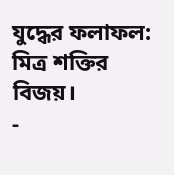যুদ্ধের ফলাফল: মিত্র শক্তির বিজয়।
-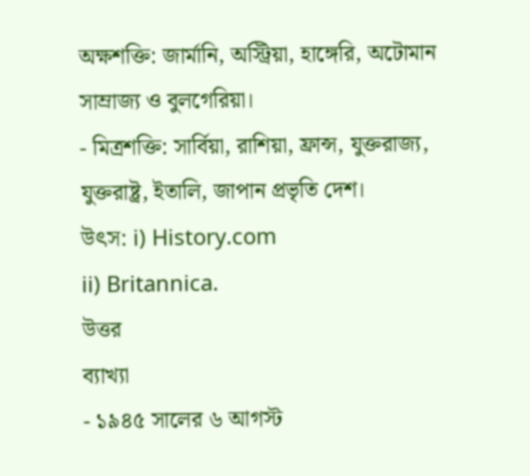অক্ষশক্তি: জার্মানি, অস্ট্রিয়া, হাঙ্গেরি, অটোমান সাম্রাজ্য ও বুলগেরিয়া।
- মিত্রশক্তি: সার্বিয়া, রাশিয়া, ফ্রান্স, যুক্তরাজ্য, যুক্তরাষ্ট্র, ইতালি, জাপান প্রভৃতি দেশ।
উৎস: i) History.com
ii) Britannica.
উত্তর
ব্যাখ্যা
- ১৯৪৫ সালের ৬ আগস্ট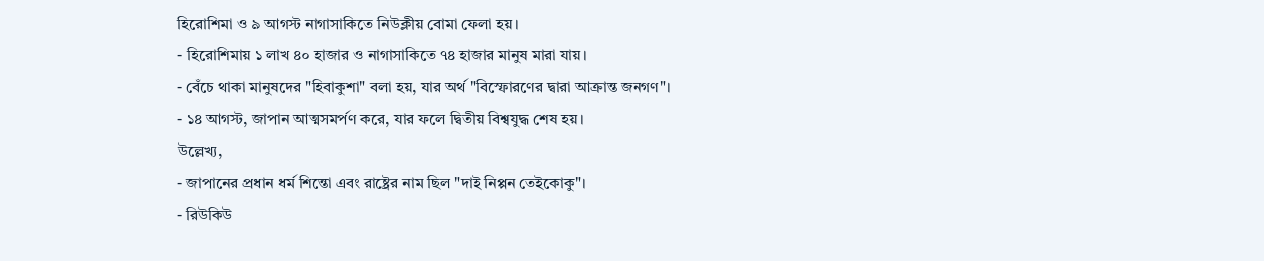হিরোশিমা ও ৯ আগস্ট নাগাসাকিতে নিউক্লীয় বোমা ফেলা হয়।
- হিরোশিমায় ১ লাখ ৪০ হাজার ও নাগাসাকিতে ৭৪ হাজার মানুষ মারা যায়।
- বেঁচে থাকা মানুষদের "হিবাকুশা" বলা হয়, যার অর্থ "বিস্ফোরণের দ্বারা আক্রান্ত জনগণ"।
- ১৪ আগস্ট, জাপান আত্মসমর্পণ করে, যার ফলে দ্বিতীয় বিশ্বযুদ্ধ শেষ হয়।
উল্লেখ্য,
- জাপানের প্রধান ধর্ম শিন্তো এবং রাষ্ট্রের নাম ছিল "দাই নিপ্পন তেইকোকু"।
- রিউকিউ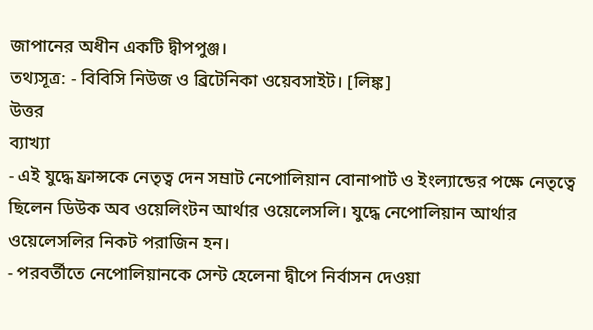জাপানের অধীন একটি দ্বীপপুঞ্জ।
তথ্যসূত্র: - বিবিসি নিউজ ও ব্রিটেনিকা ওয়েবসাইট। [লিঙ্ক]
উত্তর
ব্যাখ্যা
- এই যুদ্ধে ফ্রান্সকে নেতৃত্ব দেন সম্রাট নেপোলিয়ান বোনাপার্ট ও ইংল্যান্ডের পক্ষে নেতৃত্বে ছিলেন ডিউক অব ওয়েলিংটন আর্থার ওয়েলেসলি। যুদ্ধে নেপোলিয়ান আর্থার ওয়েলেসলির নিকট পরাজিন হন।
- পরবর্তীতে নেপোলিয়ানকে সেন্ট হেলেনা দ্বীপে নির্বাসন দেওয়া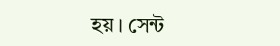হয়। সেন্ট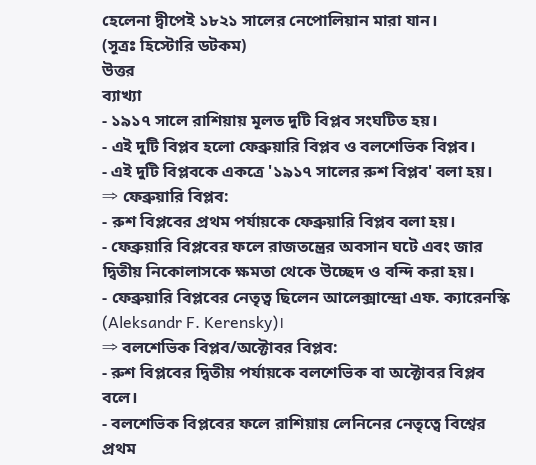হেলেনা দ্বীপেই ১৮২১ সালের নেপোলিয়ান মারা যান।
(সূত্রঃ হিস্টোরি ডটকম)
উত্তর
ব্যাখ্যা
- ১৯১৭ সালে রাশিয়ায় মূলত দুটি বিপ্লব সংঘটিত হয়।
- এই দুটি বিপ্লব হলো ফেব্রুয়ারি বিপ্লব ও বলশেভিক বিপ্লব।
- এই দুটি বিপ্লবকে একত্রে '১৯১৭ সালের রুশ বিপ্লব' বলা হয়।
⇒ ফেব্রুয়ারি বিপ্লব:
- রুশ বিপ্লবের প্রথম পর্যায়কে ফেব্রুয়ারি বিপ্লব বলা হয়।
- ফেব্রুয়ারি বিপ্লবের ফলে রাজতন্ত্রের অবসান ঘটে এবং জার দ্বিতীয় নিকোলাসকে ক্ষমতা থেকে উচ্ছেদ ও বন্দি করা হয়।
- ফেব্রুয়ারি বিপ্লবের নেতৃত্ব ছিলেন আলেক্সান্দ্রো এফ. ক্যারেনস্কি (Aleksandr F. Kerensky)।
⇒ বলশেভিক বিপ্লব/অক্টোবর বিপ্লব:
- রুশ বিপ্লবের দ্বিতীয় পর্যায়কে বলশেভিক বা অক্টোবর বিপ্লব বলে।
- বলশেভিক বিপ্লবের ফলে রাশিয়ায় লেনিনের নেতৃত্বে বিশ্বের প্রথম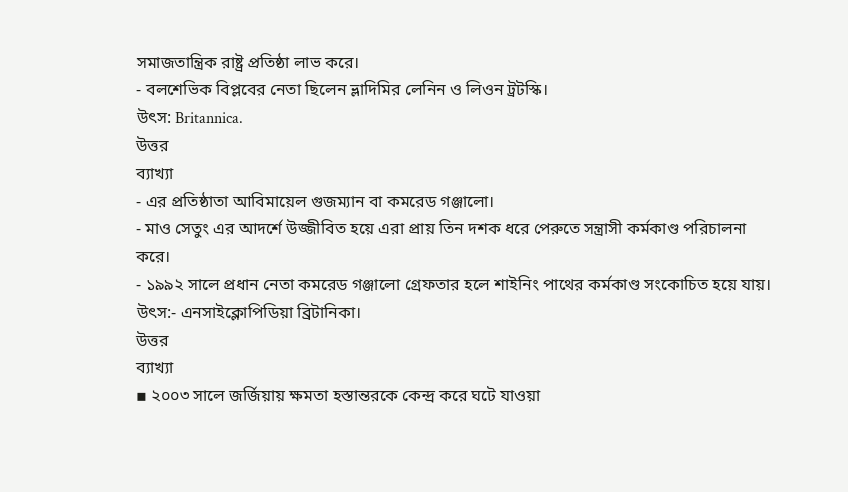সমাজতান্ত্রিক রাষ্ট্র প্রতিষ্ঠা লাভ করে।
- বলশেভিক বিপ্লবের নেতা ছিলেন ভ্লাদিমির লেনিন ও লিওন ট্রটস্কি।
উৎস: Britannica.
উত্তর
ব্যাখ্যা
- এর প্রতিষ্ঠাতা আবিমায়েল গুজম্যান বা কমরেড গঞ্জালো।
- মাও সেতুং এর আদর্শে উজ্জীবিত হয়ে এরা প্রায় তিন দশক ধরে পেরুতে সন্ত্রাসী কর্মকাণ্ড পরিচালনা করে।
- ১৯৯২ সালে প্রধান নেতা কমরেড গঞ্জালো গ্রেফতার হলে শাইনিং পাথের কর্মকাণ্ড সংকোচিত হয়ে যায়।
উৎস:- এনসাইক্লোপিডিয়া ব্রিটানিকা।
উত্তর
ব্যাখ্যা
▪ ২০০৩ সালে জর্জিয়ায় ক্ষমতা হস্তান্তরকে কেন্দ্র করে ঘটে যাওয়া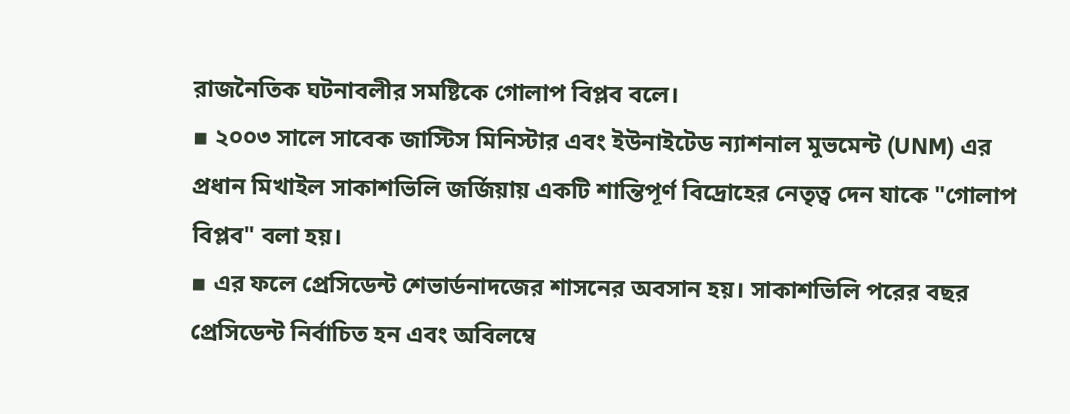রাজনৈতিক ঘটনাবলীর সমষ্টিকে গোলাপ বিপ্লব বলে।
▪ ২০০৩ সালে সাবেক জাস্টিস মিনিস্টার এবং ইউনাইটেড ন্যাশনাল মুভমেন্ট (UNM) এর প্রধান মিখাইল সাকাশভিলি জর্জিয়ায় একটি শান্তিপূর্ণ বিদ্রোহের নেতৃত্ব দেন যাকে "গোলাপ বিপ্লব" বলা হয়।
▪ এর ফলে প্রেসিডেন্ট শেভার্ডনাদজের শাসনের অবসান হয়। সাকাশভিলি পরের বছর প্রেসিডেন্ট নির্বাচিত হন এবং অবিলম্বে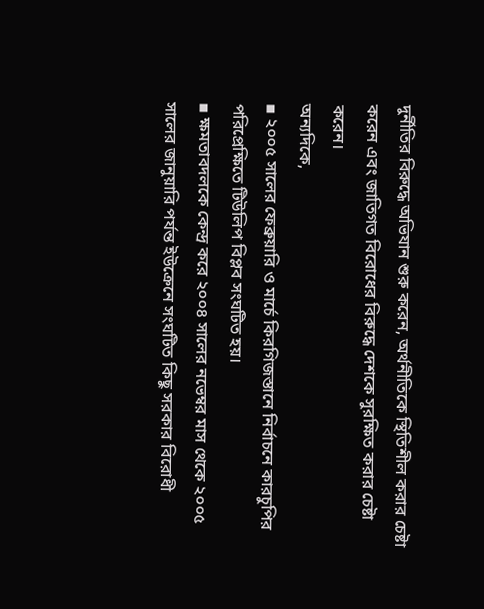দুর্নীতির বিরুদ্ধে অভিযান শুরু করেন, অর্থনীতিকে স্থিতিশীল করার চেষ্টা করেন এবং জাতিগত বিরোধের বিরুদ্ধে দেশকে সুরক্ষিত করার চেষ্টা করেন।
অন্যদিকে,
▪ ২০০৫ সালের ফেব্রুয়ারি ও মার্চে কিরগিজস্তানে নির্বাচনে কারচুপির পরিপ্রেক্ষিতে টিউলিপ বিপ্লব সংঘটিত হয়।
▪ ক্ষমতাবদলকে কেন্দ্র করে ২০০৪ সালের নভেম্বর মাস থেকে ২০০৫ সালের জানুয়ারি পর্যন্ত ইউক্রেনে সংঘটিত কিছু সরকার বিরোধী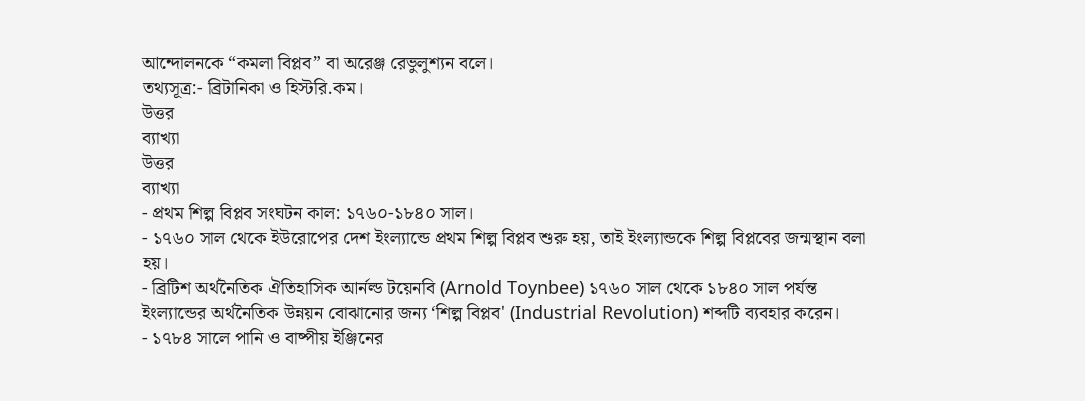আন্দোলনকে “কমলা বিপ্লব” বা অরেঞ্জ রেভুলুশ্যন বলে।
তথ্যসূত্র:- ব্রিটানিকা ও হিস্টরি.কম।
উত্তর
ব্যাখ্যা
উত্তর
ব্যাখ্যা
- প্রথম শিল্প বিপ্লব সংঘটন কাল: ১৭৬০-১৮৪০ সাল।
- ১৭৬০ সাল থেকে ইউরোপের দেশ ইংল্যান্ডে প্রথম শিল্প বিপ্লব শুরু হয়, তাই ইংল্যান্ডকে শিল্প বিপ্লবের জন্মস্থান বলা হয়।
- ব্রিটিশ অর্থনৈতিক ঐতিহাসিক আর্নল্ড টয়েনবি (Arnold Toynbee) ১৭৬০ সাল থেকে ১৮৪০ সাল পর্যন্ত ইংল্যান্ডের অর্থনৈতিক উন্নয়ন বোঝানোর জন্য ‘শিল্প বিপ্লব' (Industrial Revolution) শব্দটি ব্যবহার করেন।
- ১৭৮৪ সালে পানি ও বাষ্পীয় ইঞ্জিনের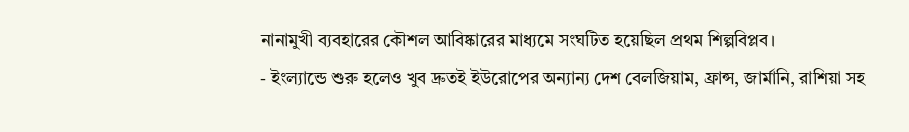নানামুখী ব্যবহারের কৌশল আবিষ্কারের মাধ্যমে সংঘটিত হয়েছিল প্রথম শিল্পবিপ্লব।
- ইংল্যান্ডে শুরু হলেও খুব দ্রুতই ইউরোপের অন্যান্য দেশ বেলজিয়াম, ফ্রান্স, জার্মানি, রাশিয়া সহ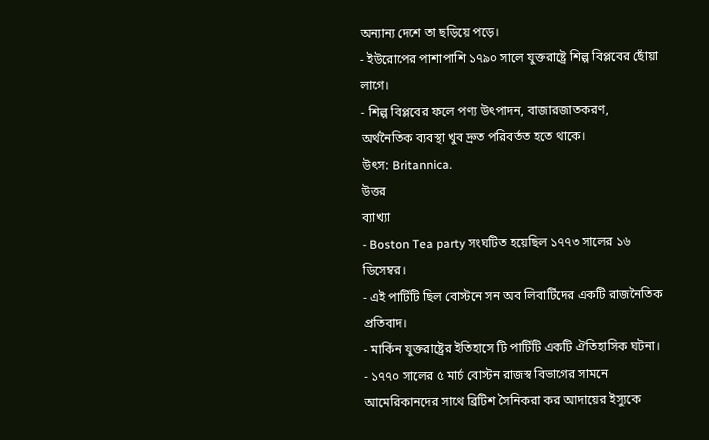অন্যান্য দেশে তা ছড়িয়ে পড়ে।
- ইউরোপের পাশাপাশি ১৭৯০ সালে যুক্তরাষ্ট্রে শিল্প বিপ্লবের ছোঁয়া লাগে।
- শিল্প বিপ্লবের ফলে পণ্য উৎপাদন, বাজারজাতকরণ, অর্থনৈতিক ব্যবস্থা খুব দ্রুত পরিবর্তত হতে থাকে।
উৎস: Britannica.
উত্তর
ব্যাখ্যা
- Boston Tea party সংঘটিত হয়েছিল ১৭৭৩ সালের ১৬ ডিসেম্বর।
- এই পার্টিটি ছিল বোস্টনে সন অব লিবার্টিদের একটি রাজনৈতিক প্রতিবাদ।
- মার্কিন যুক্তরাষ্ট্রের ইতিহাসে টি পার্টিটি একটি ঐতিহাসিক ঘটনা।
- ১৭৭০ সালের ৫ মার্চ বোস্টন রাজস্ব বিভাগের সামনে আমেরিকানদের সাথে ব্রিটিশ সৈনিকরা কর আদায়ের ইস্যুকে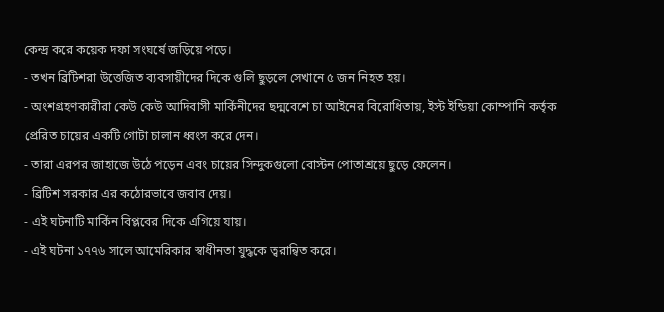কেন্দ্র করে কয়েক দফা সংঘর্ষে জড়িয়ে পড়ে।
- তখন ব্রিটিশরা উত্তেজিত ব্যবসায়ীদের দিকে গুলি ছুড়লে সেখানে ৫ জন নিহত হয়।
- অংশগ্রহণকারীরা কেউ কেউ আদিবাসী মার্কিনীদের ছদ্মবেশে চা আইনের বিরোধিতায়, ইস্ট ইন্ডিয়া কোম্পানি কর্তৃক প্রেরিত চায়ের একটি গোটা চালান ধ্বংস করে দেন।
- তারা এরপর জাহাজে উঠে পড়েন এবং চায়ের সিন্দুকগুলো বোস্টন পোতাশ্রয়ে ছুড়ে ফেলেন।
- ব্রিটিশ সরকার এর কঠোরভাবে জবাব দেয়।
- এই ঘটনাটি মার্কিন বিপ্লবের দিকে এগিয়ে যায়।
- এই ঘটনা ১৭৭৬ সালে আমেরিকার স্বাধীনতা যুদ্ধকে ত্বরান্বিত করে।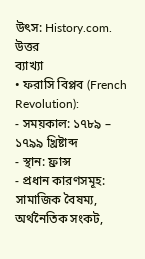উৎস: History.com.
উত্তর
ব্যাখ্যা
• ফরাসি বিপ্লব (French Revolution):
- সময়কাল: ১৭৮৯ – ১৭৯৯ খ্রিষ্টাব্দ
- স্থান: ফ্রান্স
- প্রধান কারণসমূহ: সামাজিক বৈষম্য, অর্থনৈতিক সংকট,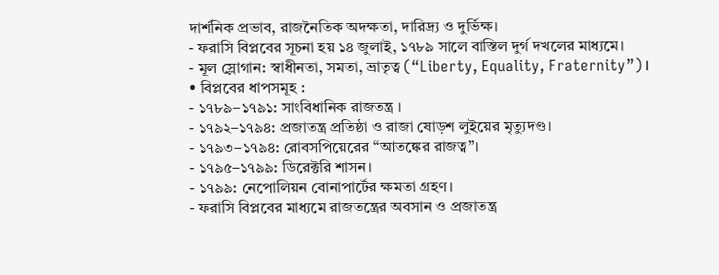দার্শনিক প্রভাব, রাজনৈতিক অদক্ষতা, দারিদ্র্য ও দুর্ভিক্ষ।
- ফরাসি বিপ্লবের সূচনা হয় ১৪ জুলাই, ১৭৮৯ সালে বাস্তিল দুর্গ দখলের মাধ্যমে।
- মূল স্লোগান: স্বাধীনতা, সমতা, ভ্রাতৃত্ব (“Liberty, Equality, Fraternity”)।
• বিপ্লবের ধাপসমূহ :
- ১৭৮৯–১৭৯১: সাংবিধানিক রাজতন্ত্র ।
- ১৭৯২–১৭৯৪: প্রজাতন্ত্র প্রতিষ্ঠা ও রাজা ষোড়শ লুইয়ের মৃত্যুদণ্ড।
- ১৭৯৩–১৭৯৪: রোবসপিয়েরের “আতঙ্কের রাজত্ব”।
- ১৭৯৫–১৭৯৯: ডিরেক্টরি শাসন।
- ১৭৯৯: নেপোলিয়ন বোনাপার্টের ক্ষমতা গ্রহণ।
- ফরাসি বিপ্লবের মাধ্যমে রাজতন্ত্রের অবসান ও প্রজাতন্ত্র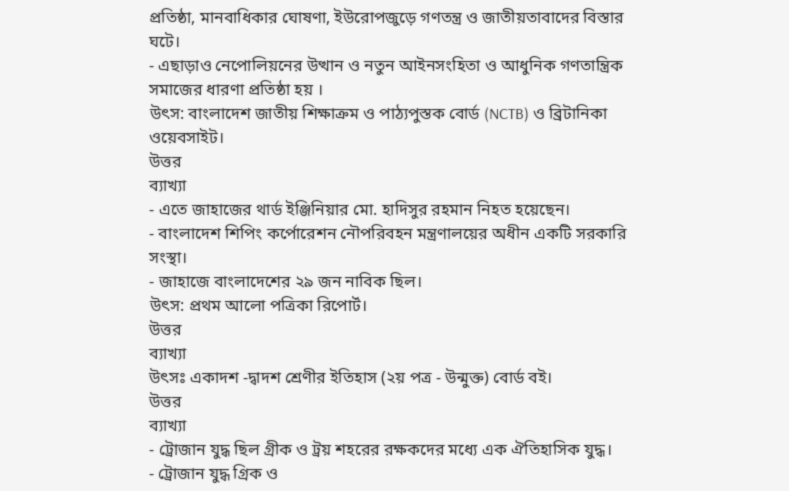প্রতিষ্ঠা, মানবাধিকার ঘোষণা, ইউরোপজুড়ে গণতন্ত্র ও জাতীয়তাবাদের বিস্তার ঘটে।
- এছাড়াও নেপোলিয়নের উত্থান ও নতুন আইনসংহিতা ও আধুনিক গণতান্ত্রিক সমাজের ধারণা প্রতিষ্ঠা হয় ।
উৎস: বাংলাদেশ জাতীয় শিক্ষাক্রম ও পাঠ্যপুস্তক বোর্ড (NCTB) ও ব্রিটানিকা ওয়েবসাইট।
উত্তর
ব্যাখ্যা
- এতে জাহাজের থার্ড ইঞ্জিনিয়ার মো. হাদিসুর রহমান নিহত হয়েছেন।
- বাংলাদেশ শিপিং কর্পোরেশন নৌপরিবহন মন্ত্রণালয়ের অধীন একটি সরকারি সংস্থা।
- জাহাজে বাংলাদেশের ২৯ জন নাবিক ছিল।
উৎস: প্রথম আলো পত্রিকা রিপোর্ট।
উত্তর
ব্যাখ্যা
উৎসঃ একাদশ -দ্বাদশ শ্রেণীর ইতিহাস (২য় পত্র - উন্মুক্ত) বোর্ড বই।
উত্তর
ব্যাখ্যা
- ট্রোজান যুদ্ধ ছিল গ্রীক ও ট্রয় শহরের রক্ষকদের মধ্যে এক ঐতিহাসিক যুদ্ধ।
- ট্রোজান যুদ্ধ গ্রিক ও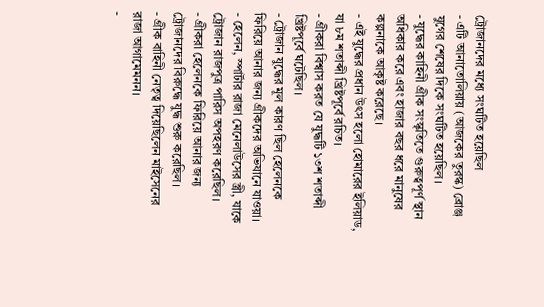ট্রোজানদের মধ্যে সংঘটিত হয়েছিল
- এটি আনাতোলিয়ায় (আজকের তুরস্ক) ব্রোঞ্জ যুগের শেষের দিকে সংঘটিত হয়েছিল।
- যুদ্ধের কাহিনী গ্রীক সংস্কৃতিতে গুরুত্বপূর্ণ স্থান অধিকার করে এবং হাজার বছর ধরে মানুষের কল্পনাকে আকৃষ্ট করেছে।
- এই যুদ্ধের প্রধান উৎস হলো হোমারের ইলিয়াড, যা ৮ম শতাব্দী খ্রিষ্টপূর্বে রচিত।
- গ্রীকরা বিশ্বাস করত যে যুদ্ধটি ১৩শ শতাব্দী খ্রিষ্টপূর্বে ঘটেছিল।
- ট্রোজান যুদ্ধের মূল কারণ ছিল হেলেনকে ফিরিয়ে আনার জন্য গ্রীকদের অভিযানে যাওয়া।
- হেলেন, স্পার্টার রাজা মেনেলাউসের স্ত্রী, যাকে ট্রোজান রাজপুত্র পারিস অপহরণ করেছিল।
- গ্রীকরা হেলেনকে ফিরিয়ে আনার জন্য ট্রোজানদের বিরুদ্ধে যুদ্ধ শুরু করেছিল।
- গ্রীক বাহিনী নেতৃত্ব দিয়েছিলেন মাইসেনের রাজা আগামেমনন।
-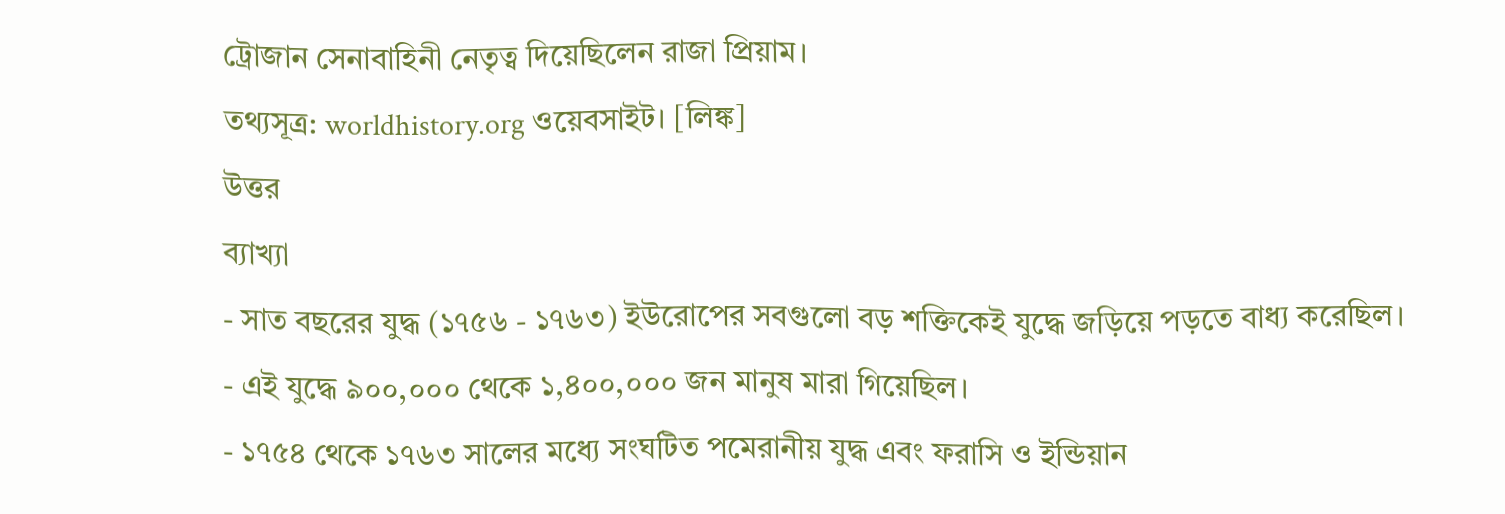ট্রোজান সেনাবাহিনী নেতৃত্ব দিয়েছিলেন রাজা প্রিয়াম।
তথ্যসূত্র: worldhistory.org ওয়েবসাইট। [লিঙ্ক]
উত্তর
ব্যাখ্যা
- সাত বছরের যুদ্ধ (১৭৫৬ - ১৭৬৩) ইউরোপের সবগুলো বড় শক্তিকেই যুদ্ধে জড়িয়ে পড়তে বাধ্য করেছিল।
- এই যুদ্ধে ৯০০,০০০ থেকে ১,৪০০,০০০ জন মানুষ মারা গিয়েছিল।
- ১৭৫৪ থেকে ১৭৬৩ সালের মধ্যে সংঘটিত পমেরানীয় যুদ্ধ এবং ফরাসি ও ইন্ডিয়ান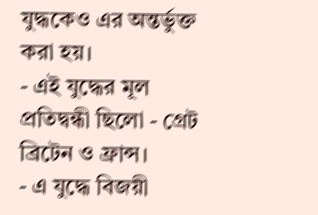যুদ্ধকেও এর অন্তর্ভুক্ত করা হয়।
- এই যুদ্ধের মূল প্রতিদ্বন্ধী ছিলো - গ্রেট ব্রিটেন ও ফ্রান্স।
- এ যুদ্ধে বিজয়ী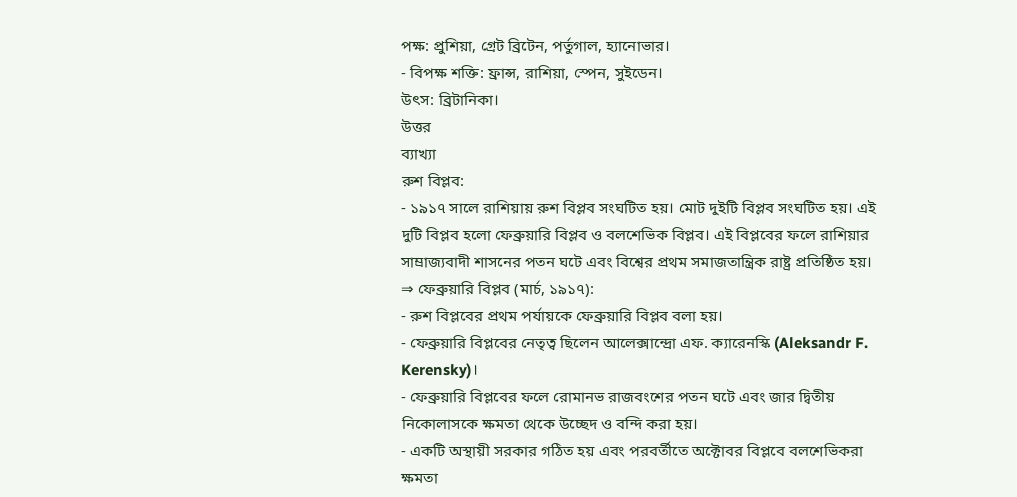পক্ষ: প্রুশিয়া, গ্রেট ব্রিটেন, পর্তুগাল, হ্যানোভার।
- বিপক্ষ শক্তি: ফ্রান্স, রাশিয়া, স্পেন, সুইডেন।
উৎস: ব্রিটানিকা।
উত্তর
ব্যাখ্যা
রুশ বিপ্লব:
- ১৯১৭ সালে রাশিয়ায় রুশ বিপ্লব সংঘটিত হয়। মোট দুইটি বিপ্লব সংঘটিত হয়। এই দুটি বিপ্লব হলো ফেব্রুয়ারি বিপ্লব ও বলশেভিক বিপ্লব। এই বিপ্লবের ফলে রাশিয়ার সাম্রাজ্যবাদী শাসনের পতন ঘটে এবং বিশ্বের প্রথম সমাজতান্ত্রিক রাষ্ট্র প্রতিষ্ঠিত হয়।
⇒ ফেব্রুয়ারি বিপ্লব (মার্চ, ১৯১৭):
- রুশ বিপ্লবের প্রথম পর্যায়কে ফেব্রুয়ারি বিপ্লব বলা হয়।
- ফেব্রুয়ারি বিপ্লবের নেতৃত্ব ছিলেন আলেক্সান্দ্রো এফ. ক্যারেনস্কি (Aleksandr F. Kerensky)।
- ফেব্রুয়ারি বিপ্লবের ফলে রোমানভ রাজবংশের পতন ঘটে এবং জার দ্বিতীয় নিকোলাসকে ক্ষমতা থেকে উচ্ছেদ ও বন্দি করা হয়।
- একটি অস্থায়ী সরকার গঠিত হয় এবং পরবর্তীতে অক্টোবর বিপ্লবে বলশেভিকরা ক্ষমতা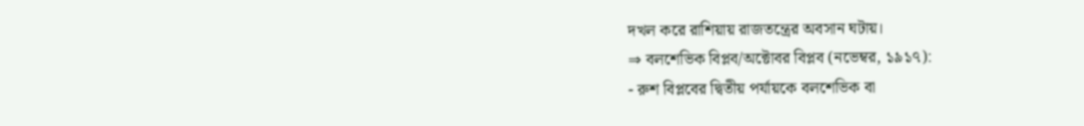দখল করে রাশিয়ায় রাজতন্ত্রের অবসান ঘটায়।
⇒ বলশেভিক বিপ্লব/অক্টোবর বিপ্লব (নভেম্বর, ১৯১৭):
- রুশ বিপ্লবের দ্বিতীয় পর্যায়কে বলশেভিক বা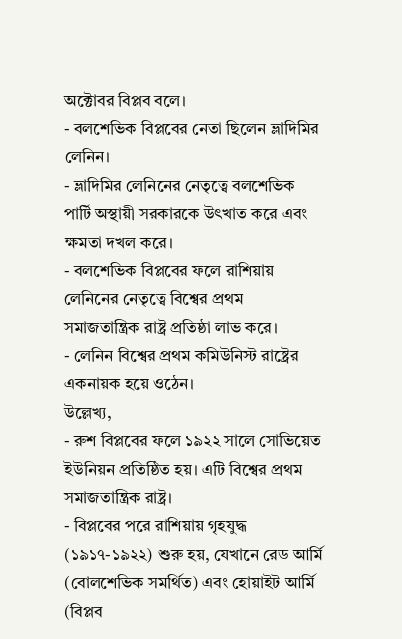অক্টোবর বিপ্লব বলে।
- বলশেভিক বিপ্লবের নেতা ছিলেন ভ্লাদিমির লেনিন।
- ভ্লাদিমির লেনিনের নেতৃত্বে বলশেভিক পার্টি অস্থায়ী সরকারকে উৎখাত করে এবং ক্ষমতা দখল করে।
- বলশেভিক বিপ্লবের ফলে রাশিয়ায় লেনিনের নেতৃত্বে বিশ্বের প্রথম সমাজতান্ত্রিক রাষ্ট্র প্রতিষ্ঠা লাভ করে।
- লেনিন বিশ্বের প্রথম কমিউনিস্ট রাষ্ট্রের একনায়ক হয়ে ওঠেন।
উল্লেখ্য,
- রুশ বিপ্লবের ফলে ১৯২২ সালে সোভিয়েত ইউনিয়ন প্রতিষ্ঠিত হয়। এটি বিশ্বের প্রথম সমাজতান্ত্রিক রাষ্ট্র।
- বিপ্লবের পরে রাশিয়ায় গৃহযুদ্ধ (১৯১৭-১৯২২) শুরু হয়, যেখানে রেড আর্মি (বোলশেভিক সমর্থিত) এবং হোয়াইট আর্মি (বিপ্লব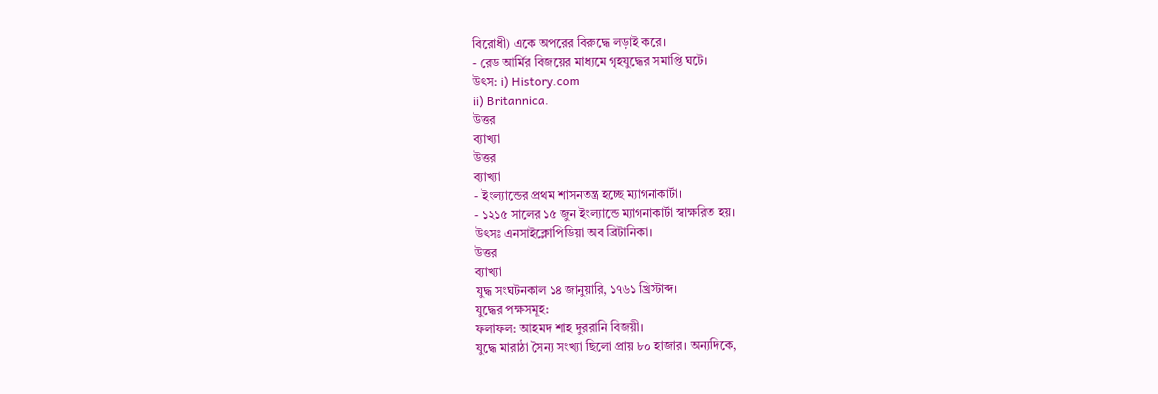বিরোধী) একে অপরের বিরুদ্ধে লড়াই করে।
- রেড আর্মির বিজয়ের মাধ্যমে গৃহযুদ্ধের সমাপ্তি ঘটে।
উৎস: i) History.com
ii) Britannica.
উত্তর
ব্যাখ্যা
উত্তর
ব্যাখ্যা
- ইংল্যান্ডের প্রথম শাসনতন্ত্র হচ্ছে ম্যাগনাকার্টা।
- ১২১৫ সালের ১৫ জুন ইংল্যান্ডে ম্যাগনাকার্টা স্বাক্ষরিত হয়।
উৎসঃ এনসাইক্লোপিডিয়া অব ব্রিটানিকা।
উত্তর
ব্যাখ্যা
যুদ্ধ সংঘটনকাল ১৪ জানুয়ারি, ১৭৬১ খ্রিস্টাব্দ।
যুদ্ধের পক্ষসমূহ:
ফলাফল: আহমদ শাহ দুররানি বিজয়ী।
যুদ্ধে মারাঠা সৈন্য সংখ্যা ছিলো প্রায় ৮০ হাজার। অন্যদিকে,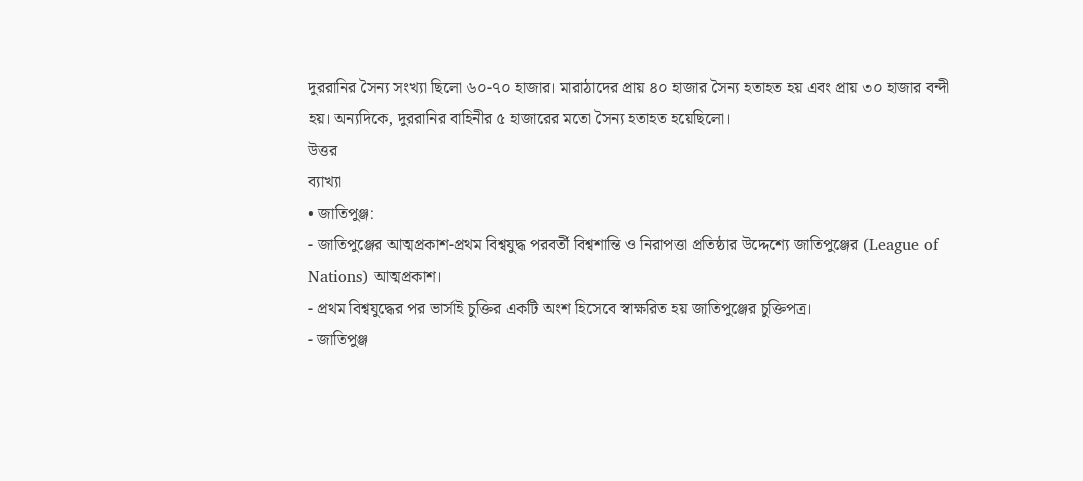দুররানির সৈন্য সংখ্যা ছিলো ৬০-৭০ হাজার। মারাঠাদের প্রায় ৪০ হাজার সৈন্য হতাহত হয় এবং প্রায় ৩০ হাজার বন্দী হয়। অন্যদিকে, দুররানির বাহিনীর ৫ হাজারের মতো সৈন্য হতাহত হয়েছিলো।
উত্তর
ব্যাখ্যা
• জাতিপুঞ্জ:
- জাতিপুঞ্জের আত্মপ্রকাশ-প্রথম বিশ্বযুদ্ধ পরবর্তী বিশ্বশান্তি ও নিরাপত্তা প্রতিষ্ঠার উদ্দেশ্যে জাতিপুঞ্জের (League of Nations) আত্মপ্রকাশ।
- প্রথম বিশ্বযুদ্ধের পর ভার্সাই চুক্তির একটি অংশ হিসেবে স্বাক্ষরিত হয় জাতিপুঞ্জের চুক্তিপত্র।
- জাতিপুঞ্জ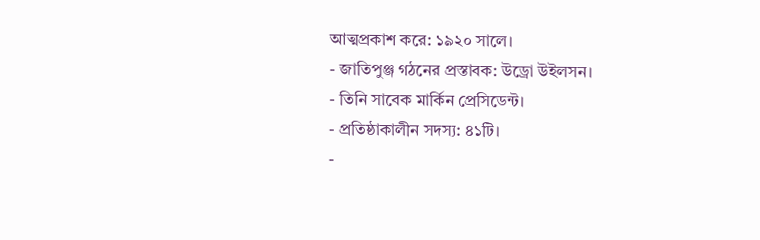আত্মপ্রকাশ করে: ১৯২০ সালে।
- জাতিপুঞ্জ গঠনের প্রস্তাবক: উড্রো উইলসন।
- তিনি সাবেক মার্কিন প্রেসিডেন্ট।
- প্রতিষ্ঠাকালীন সদস্য: ৪১টি।
-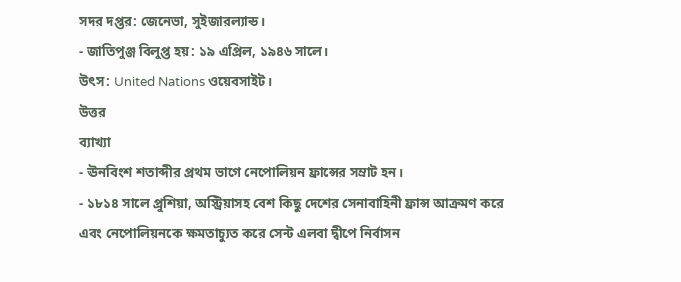সদর দপ্তর: জেনেভা, সুইজারল্যান্ড।
- জাতিপুঞ্জ বিলুপ্ত হয়: ১৯ এপ্রিল, ১৯৪৬ সালে।
উৎস: United Nations ওয়েবসাইট।
উত্তর
ব্যাখ্যা
- ঊনবিংশ শতাব্দীর প্রথম ভাগে নেপোলিয়ন ফ্রান্সের সম্রাট হন।
- ১৮১৪ সালে প্রুশিয়া, অস্ট্রিয়াসহ বেশ কিছু দেশের সেনাবাহিনী ফ্রান্স আক্রমণ করে এবং নেপোলিয়নকে ক্ষমতাচ্যুত করে সেন্ট এলবা দ্বীপে নির্বাসন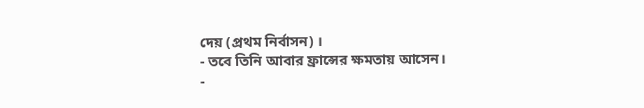দেয় (প্রথম নির্বাসন) ।
- তবে তিনি আবার ফ্রান্সের ক্ষমতায় আসেন।
-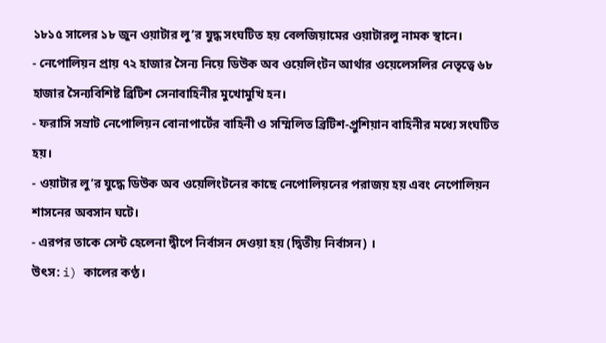১৮১৫ সালের ১৮ জুন ওয়াটার লু’র যুদ্ধ সংঘটিত হয় বেলজিয়ামের ওয়াটারলু নামক স্থানে।
- নেপোলিয়ন প্রায় ৭২ হাজার সৈন্য নিয়ে ডিউক অব ওয়েলিংটন আর্থার ওয়েলেসলির নেতৃত্বে ৬৮ হাজার সৈন্যবিশিষ্ট ব্রিটিশ সেনাবাহিনীর মুখোমুখি হন।
- ফরাসি সম্রাট নেপোলিয়ন বোনাপার্টের বাহিনী ও সম্মিলিত ব্রিটিশ-প্রুশিয়ান বাহিনীর মধ্যে সংঘটিত হয়।
- ওয়াটার লু’র যুদ্ধে ডিউক অব ওয়েলিংটনের কাছে নেপোলিয়নের পরাজয় হয় এবং নেপোলিয়ন শাসনের অবসান ঘটে।
- এরপর তাকে সেন্ট হেলেনা দ্বীপে নির্বাসন দেওয়া হয় (দ্বিতীয় নির্বাসন) ।
উৎস: i) কালের কণ্ঠ।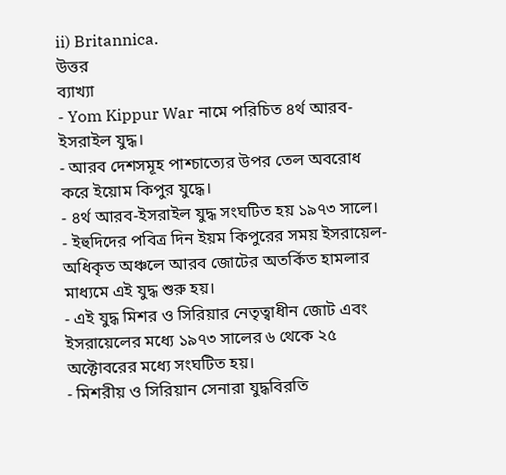ii) Britannica.
উত্তর
ব্যাখ্যা
- Yom Kippur War নামে পরিচিত ৪র্থ আরব-ইসরাইল যুদ্ধ।
- আরব দেশসমূহ পাশ্চাত্যের উপর তেল অবরোধ করে ইয়োম কিপুর যুদ্ধে।
- ৪র্থ আরব-ইসরাইল যুদ্ধ সংঘটিত হয় ১৯৭৩ সালে।
- ইহুদিদের পবিত্র দিন ইয়ম কিপুরের সময় ইসরায়েল-অধিকৃত অঞ্চলে আরব জোটের অতর্কিত হামলার মাধ্যমে এই যুদ্ধ শুরু হয়।
- এই যুদ্ধ মিশর ও সিরিয়ার নেতৃত্বাধীন জোট এবং ইসরায়েলের মধ্যে ১৯৭৩ সালের ৬ থেকে ২৫ অক্টোবরের মধ্যে সংঘটিত হয়।
- মিশরীয় ও সিরিয়ান সেনারা যুদ্ধবিরতি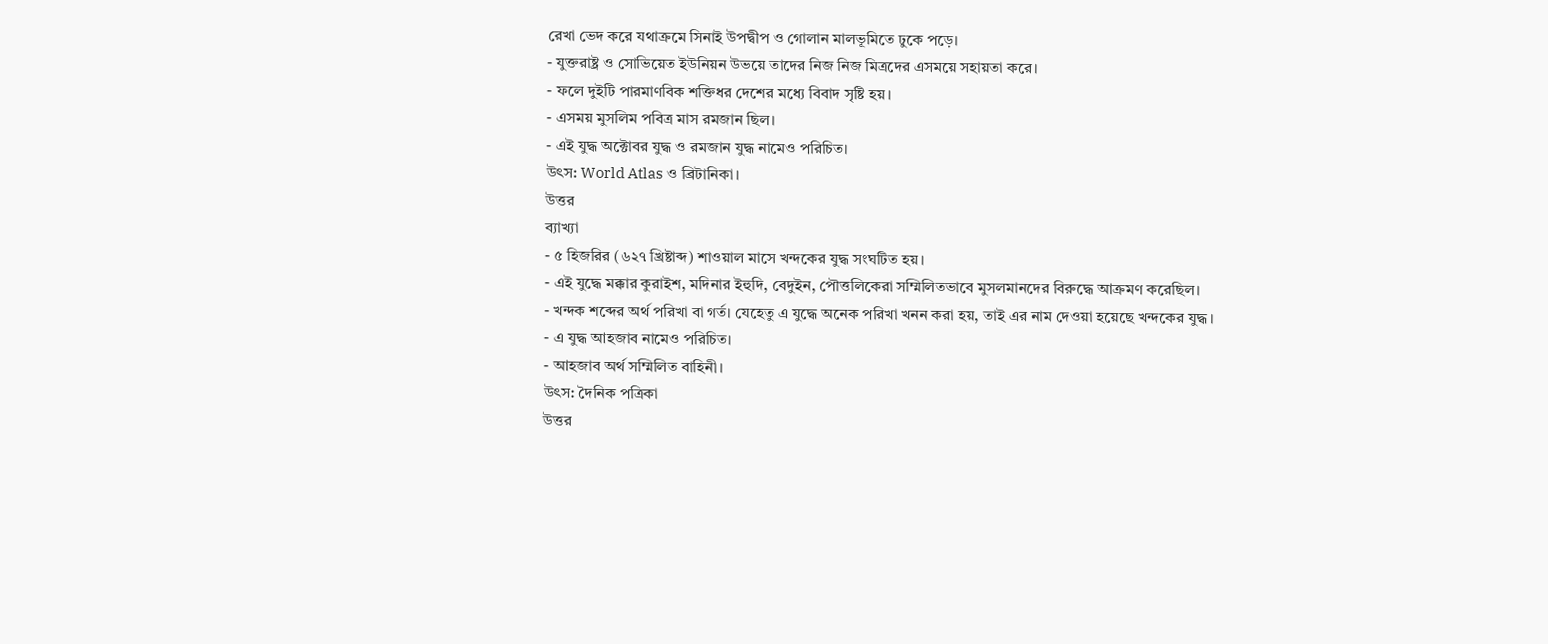রেখা ভেদ করে যথাক্রমে সিনাই উপদ্বীপ ও গোলান মালভূমিতে ঢুকে পড়ে।
- যুক্তরাষ্ট্র ও সোভিয়েত ইউনিয়ন উভয়ে তাদের নিজ নিজ মিত্রদের এসময়ে সহায়তা করে।
- ফলে দুইটি পারমাণবিক শক্তিধর দেশের মধ্যে বিবাদ সৃষ্টি হয়।
- এসময় মুসলিম পবিত্র মাস রমজান ছিল।
- এই যুদ্ধ অক্টোবর যুদ্ধ ও রমজান যুদ্ধ নামেও পরিচিত।
উৎস: World Atlas ও ব্রিটানিকা।
উত্তর
ব্যাখ্যা
- ৫ হিজরির (৬২৭ খ্রিষ্টাব্দ) শাওয়াল মাসে খন্দকের যুদ্ধ সংঘটিত হয়।
- এই যুদ্ধে মক্কার কুরাইশ, মদিনার ইহুদি, বেদুইন, পৌত্তলিকেরা সম্মিলিতভাবে মুসলমানদের বিরুদ্ধে আক্রমণ করেছিল।
- খন্দক শব্দের অর্থ পরিখা বা গর্ত। যেহেতু এ যুদ্ধে অনেক পরিখা খনন করা হয়, তাই এর নাম দেওয়া হয়েছে খন্দকের যুদ্ধ।
- এ যুদ্ধ আহজাব নামেও পরিচিত।
- আহজাব অর্থ সম্মিলিত বাহিনী।
উৎস: দৈনিক পত্রিকা
উত্তর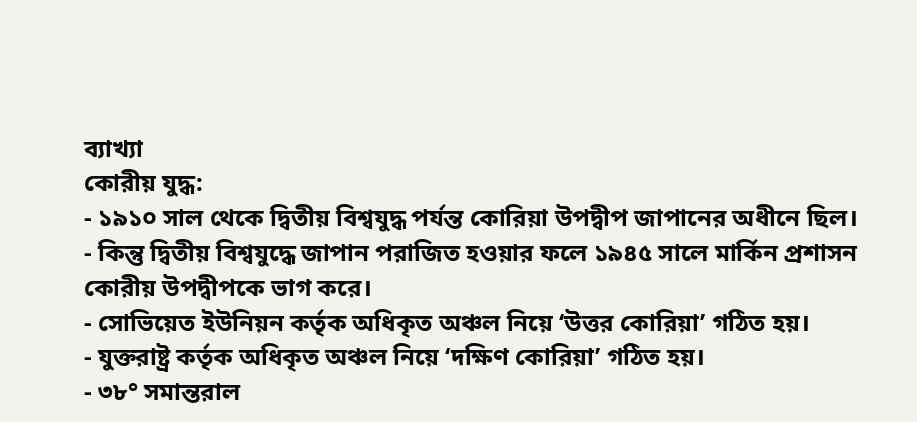ব্যাখ্যা
কোরীয় যুদ্ধ:
- ১৯১০ সাল থেকে দ্বিতীয় বিশ্বযুদ্ধ পর্যন্ত কোরিয়া উপদ্বীপ জাপানের অধীনে ছিল।
- কিন্তু দ্বিতীয় বিশ্বযুদ্ধে জাপান পরাজিত হওয়ার ফলে ১৯৪৫ সালে মার্কিন প্রশাসন কোরীয় উপদ্বীপকে ভাগ করে।
- সোভিয়েত ইউনিয়ন কর্তৃক অধিকৃত অঞ্চল নিয়ে ‘উত্তর কোরিয়া’ গঠিত হয়।
- যুক্তরাষ্ট্র কর্তৃক অধিকৃত অঞ্চল নিয়ে ‘দক্ষিণ কোরিয়া’ গঠিত হয়।
- ৩৮° সমান্তরাল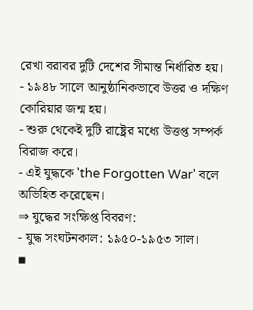রেখা বরাবর দুটি দেশের সীমান্ত নির্ধারিত হয়।
- ১৯৪৮ সালে আনুষ্ঠানিকভাবে উত্তর ও দক্ষিণ কোরিয়ার জন্ম হয়।
- শুরু থেকেই দুটি রাষ্ট্রের মধ্যে উত্তপ্ত সম্পর্ক বিরাজ করে।
- এই যুদ্ধকে 'the Forgotten War' বলে অভিহিত করেছেন।
⇒ যুদ্ধের সংক্ষিপ্ত বিবরণ:
- যুদ্ধ সংঘটনকাল: ১৯৫০-১৯৫৩ সাল।
▪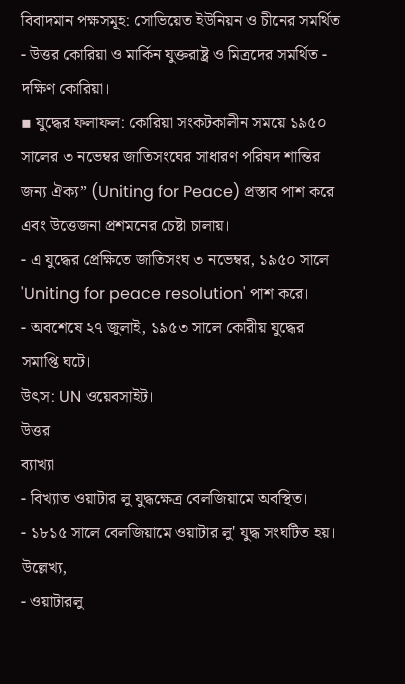বিবাদমান পক্ষসমূহ: সোভিয়েত ইউনিয়ন ও চীনের সমর্থিত - উত্তর কোরিয়া ও মার্কিন যুক্তরাষ্ট্র ও মিত্রদের সমর্থিত - দক্ষিণ কোরিয়া।
▪ যুদ্ধের ফলাফল: কোরিয়া সংকটকালীন সময়ে ১৯৫০ সালের ৩ নভেম্বর জাতিসংঘের সাধারণ পরিষদ শান্তির জন্য ঐক্য” (Uniting for Peace) প্রস্তাব পাশ করে এবং উত্তেজনা প্রশমনের চেষ্টা চালায়।
- এ যুদ্ধের প্রেক্ষিতে জাতিসংঘ ৩ নভেম্বর, ১৯৫০ সালে 'Uniting for peace resolution' পাশ করে।
- অবশেষে ২৭ জুলাই, ১৯৫৩ সালে কোরীয় যুদ্ধের সমাপ্তি ঘটে।
উৎস: UN ওয়েবসাইট।
উত্তর
ব্যাখ্যা
- বিখ্যাত ওয়াটার লু যুদ্ধক্ষেত্র বেলজিয়ামে অবস্থিত।
- ১৮১৫ সালে বেলজিয়ামে ওয়াটার লু' যুদ্ধ সংঘটিত হয়।
উল্লেখ্য,
- ওয়াটারলু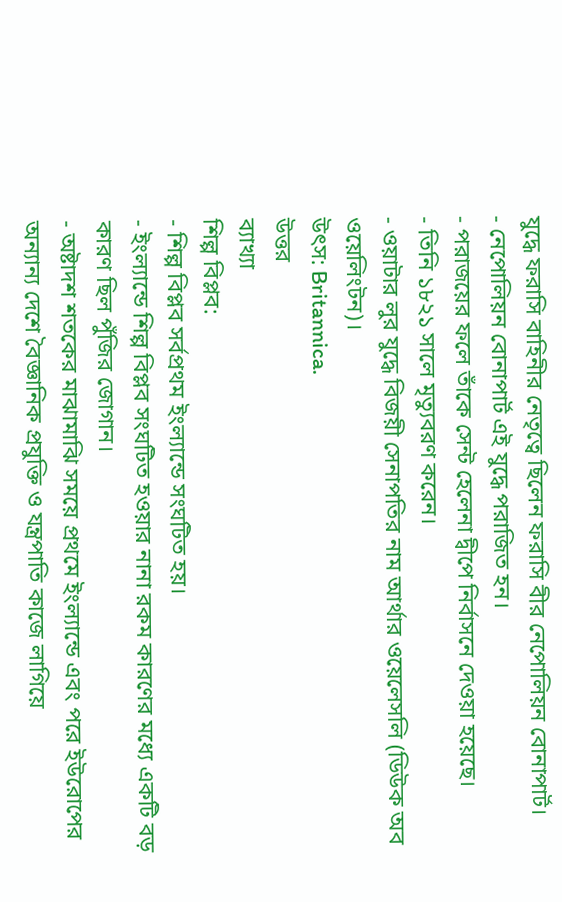যুদ্ধে ফরাসি বাহিনীর নেতৃত্বে ছিলেন ফরাসি বীর নেপোলিয়ন বোনাপার্ট।
- নেপোলিয়ন বোনাপার্ট এই যুদ্ধে পরাজিত হন।
- পরাজয়ের ফলে তাঁকে সেন্ট হেলেনা দ্বীপে নির্বাসনে দেওয়া হয়েছে।
- তিনি ১৮২১ সালে মৃত্যুবরণ করেন।
- ওয়াটার লুর যুদ্ধে বিজয়ী সেনাপতির নাম আর্থার ওয়েলেসলি (ডিউক অব ওয়েলিংটন)।
উৎস: Britannica.
উত্তর
ব্যাখ্যা
শিল্প বিপ্লব:
- শিল্প বিপ্লব সর্বপ্রথম ইংল্যান্ডে সংঘটিত হয়।
- ইংল্যান্ডে শিল্প বিপ্লব সংঘটিত হওয়ার নানা রকম কারণের মধ্যে একটি বড় কারণ ছিল পুঁজির জোগান।
- অষ্টাদশ শতকের মাঝামাঝি সময়ে প্রথমে ইংল্যান্ডে এবং পরে ইউরোপের অন্যান্য দেশে বৈজ্ঞানিক প্রযুক্তি ও যন্ত্রপাতি কাজে লাগিয়ে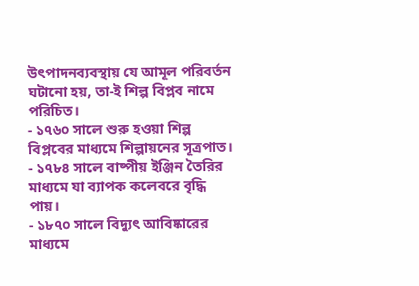উৎপাদনব্যবস্থায় যে আমূল পরিবর্তন ঘটানো হয়, তা-ই শিল্প বিপ্লব নামে পরিচিত।
- ১৭৬০ সালে শুরু হওয়া শিল্প বিপ্লবের মাধ্যমে শিল্পায়নের সূত্রপাত।
- ১৭৮৪ সালে বাষ্পীয় ইঞ্জিন তৈরির মাধ্যমে যা ব্যাপক কলেবরে বৃদ্ধি পায়।
- ১৮৭০ সালে বিদ্যুৎ আবিষ্কারের মাধ্যমে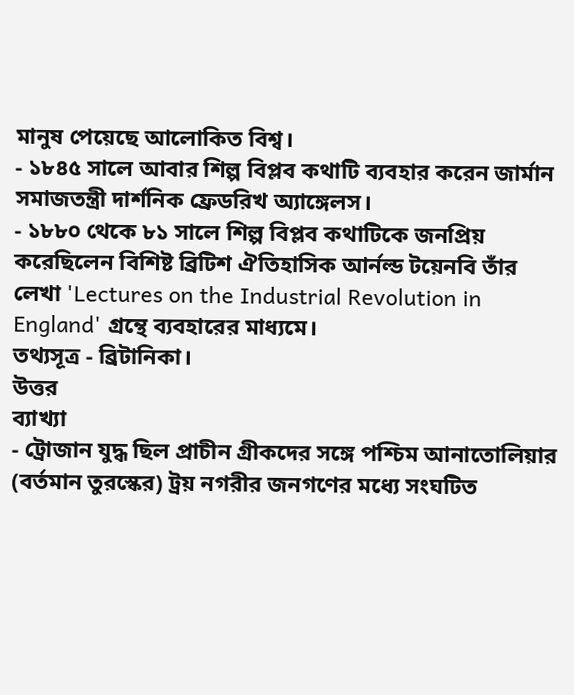মানুষ পেয়েছে আলোকিত বিশ্ব।
- ১৮৪৫ সালে আবার শিল্প বিপ্লব কথাটি ব্যবহার করেন জার্মান সমাজতন্ত্রী দার্শনিক ফ্রেডরিখ অ্যাঙ্গেলস।
- ১৮৮০ থেকে ৮১ সালে শিল্প বিপ্লব কথাটিকে জনপ্রিয় করেছিলেন বিশিষ্ট ব্রিটিশ ঐতিহাসিক আর্নল্ড টয়েনবি তাঁর লেখা 'Lectures on the Industrial Revolution in England' গ্রন্থে ব্যবহারের মাধ্যমে।
তথ্যসূত্র - ব্রিটানিকা।
উত্তর
ব্যাখ্যা
- ট্রোজান যুদ্ধ ছিল প্রাচীন গ্রীকদের সঙ্গে পশ্চিম আনাতোলিয়ার (বর্তমান তুরস্কের) ট্রয় নগরীর জনগণের মধ্যে সংঘটিত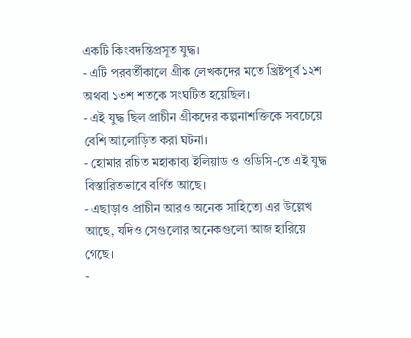একটি কিংবদন্তিপ্রসূত যুদ্ধ।
- এটি পরবর্তীকালে গ্রীক লেখকদের মতে খ্রিষ্টপূর্ব ১২শ অথবা ১৩শ শতকে সংঘটিত হয়েছিল।
- এই যুদ্ধ ছিল প্রাচীন গ্রীকদের কল্পনাশক্তিকে সবচেয়ে বেশি আলোড়িত করা ঘটনা।
- হোমার রচিত মহাকাব্য ইলিয়াড ও ওডিসি-তে এই যুদ্ধ বিস্তারিতভাবে বর্ণিত আছে।
- এছাড়াও প্রাচীন আরও অনেক সাহিত্যে এর উল্লেখ আছে, যদিও সেগুলোর অনেকগুলো আজ হারিয়ে গেছে।
-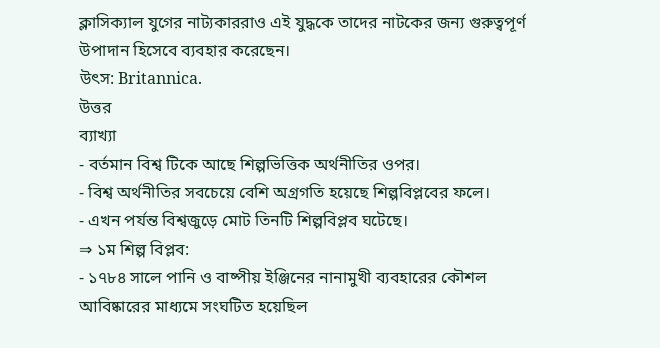ক্লাসিক্যাল যুগের নাট্যকাররাও এই যুদ্ধকে তাদের নাটকের জন্য গুরুত্বপূর্ণ উপাদান হিসেবে ব্যবহার করেছেন।
উৎস: Britannica.
উত্তর
ব্যাখ্যা
- বর্তমান বিশ্ব টিকে আছে শিল্পভিত্তিক অর্থনীতির ওপর।
- বিশ্ব অর্থনীতির সবচেয়ে বেশি অগ্রগতি হয়েছে শিল্পবিপ্লবের ফলে।
- এখন পর্যন্ত বিশ্বজুড়ে মোট তিনটি শিল্পবিপ্লব ঘটেছে।
⇒ ১ম শিল্প বিপ্লব:
- ১৭৮৪ সালে পানি ও বাষ্পীয় ইঞ্জিনের নানামুখী ব্যবহারের কৌশল আবিষ্কারের মাধ্যমে সংঘটিত হয়েছিল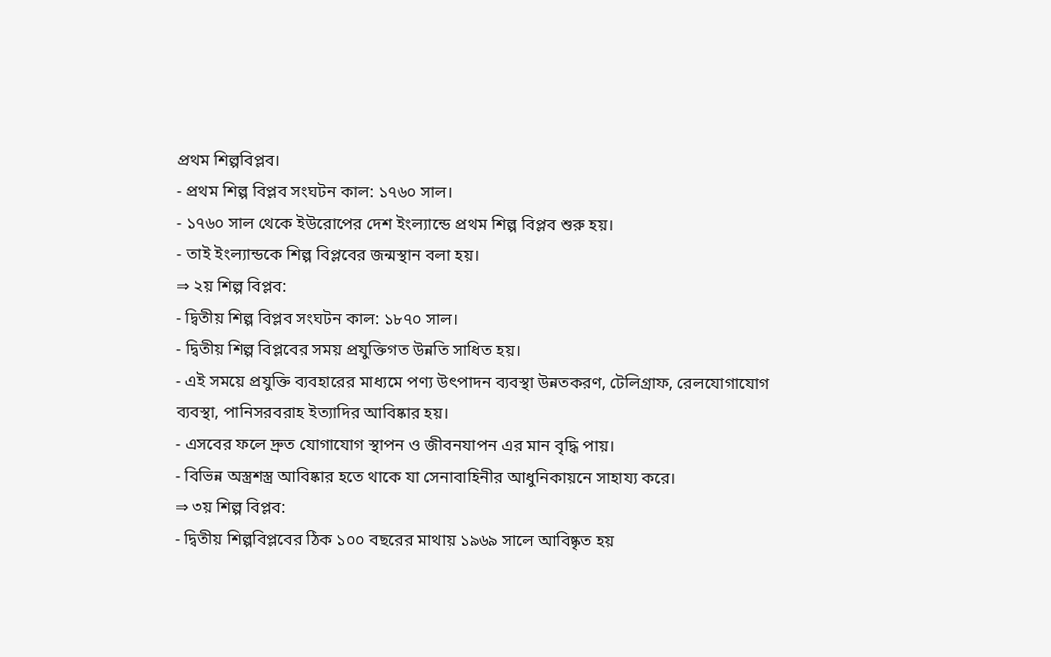প্রথম শিল্পবিপ্লব।
- প্রথম শিল্প বিপ্লব সংঘটন কাল: ১৭৬০ সাল।
- ১৭৬০ সাল থেকে ইউরোপের দেশ ইংল্যান্ডে প্রথম শিল্প বিপ্লব শুরু হয়।
- তাই ইংল্যান্ডকে শিল্প বিপ্লবের জন্মস্থান বলা হয়।
⇒ ২য় শিল্প বিপ্লব:
- দ্বিতীয় শিল্প বিপ্লব সংঘটন কাল: ১৮৭০ সাল।
- দ্বিতীয় শিল্প বিপ্লবের সময় প্রযুক্তিগত উন্নতি সাধিত হয়।
- এই সময়ে প্রযুক্তি ব্যবহারের মাধ্যমে পণ্য উৎপাদন ব্যবস্থা উন্নতকরণ, টেলিগ্রাফ, রেলযোগাযোগ ব্যবস্থা, পানিসরবরাহ ইত্যাদির আবিষ্কার হয়।
- এসবের ফলে দ্রুত যোগাযোগ স্থাপন ও জীবনযাপন এর মান বৃদ্ধি পায়।
- বিভিন্ন অস্ত্রশস্ত্র আবিষ্কার হতে থাকে যা সেনাবাহিনীর আধুনিকায়নে সাহায্য করে।
⇒ ৩য় শিল্প বিপ্লব:
- দ্বিতীয় শিল্পবিপ্লবের ঠিক ১০০ বছরের মাথায় ১৯৬৯ সালে আবিষ্কৃত হয়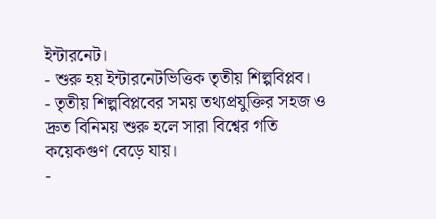ইন্টারনেট।
- শুরু হয় ইন্টারনেটভিত্তিক তৃতীয় শিল্পবিপ্লব।
- তৃতীয় শিল্পবিপ্লবের সময় তথ্যপ্রযুক্তির সহজ ও দ্রুত বিনিময় শুরু হলে সারা বিশ্বের গতি কয়েকগুণ বেড়ে যায়।
-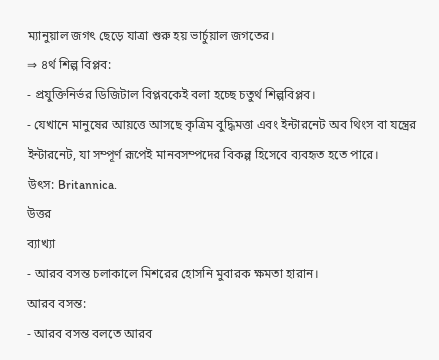ম্যানুয়াল জগৎ ছেড়ে যাত্রা শুরু হয় ভার্চুয়াল জগতের।
⇒ ৪র্থ শিল্প বিপ্লব:
- প্রযুক্তিনির্ভর ডিজিটাল বিপ্লবকেই বলা হচ্ছে চতুর্থ শিল্পবিপ্লব।
- যেখানে মানুষের আয়ত্তে আসছে কৃত্রিম বুদ্ধিমত্তা এবং ইন্টারনেট অব থিংস বা যন্ত্রের ইন্টারনেট, যা সম্পূর্ণ রূপেই মানবসম্পদের বিকল্প হিসেবে ব্যবহৃত হতে পারে।
উৎস: Britannica.
উত্তর
ব্যাখ্যা
- আরব বসন্ত চলাকালে মিশরের হোসনি মুবারক ক্ষমতা হারান।
আরব বসন্ত:
- আরব বসন্ত বলতে আরব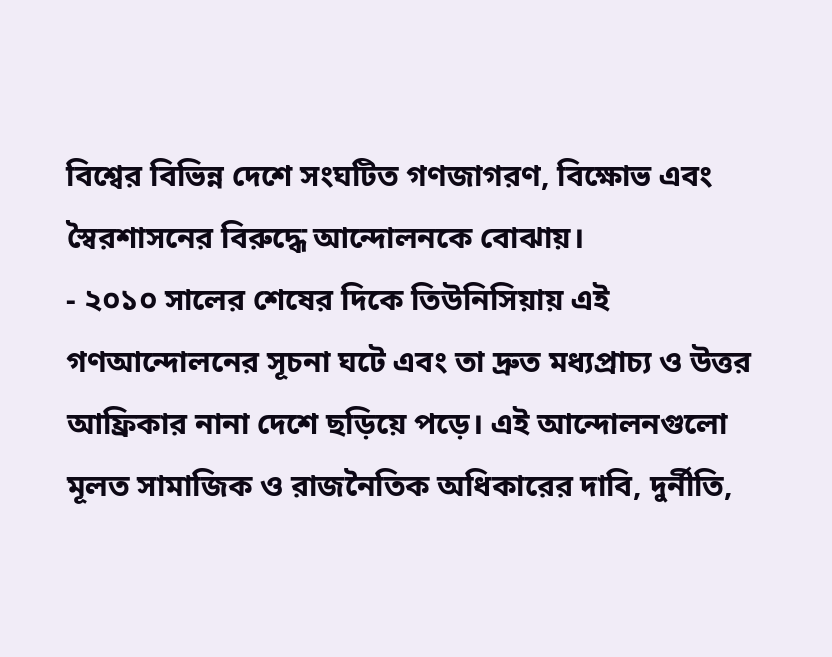বিশ্বের বিভিন্ন দেশে সংঘটিত গণজাগরণ, বিক্ষোভ এবং স্বৈরশাসনের বিরুদ্ধে আন্দোলনকে বোঝায়।
- ২০১০ সালের শেষের দিকে তিউনিসিয়ায় এই গণআন্দোলনের সূচনা ঘটে এবং তা দ্রুত মধ্যপ্রাচ্য ও উত্তর আফ্রিকার নানা দেশে ছড়িয়ে পড়ে। এই আন্দোলনগুলো মূলত সামাজিক ও রাজনৈতিক অধিকারের দাবি, দুর্নীতি,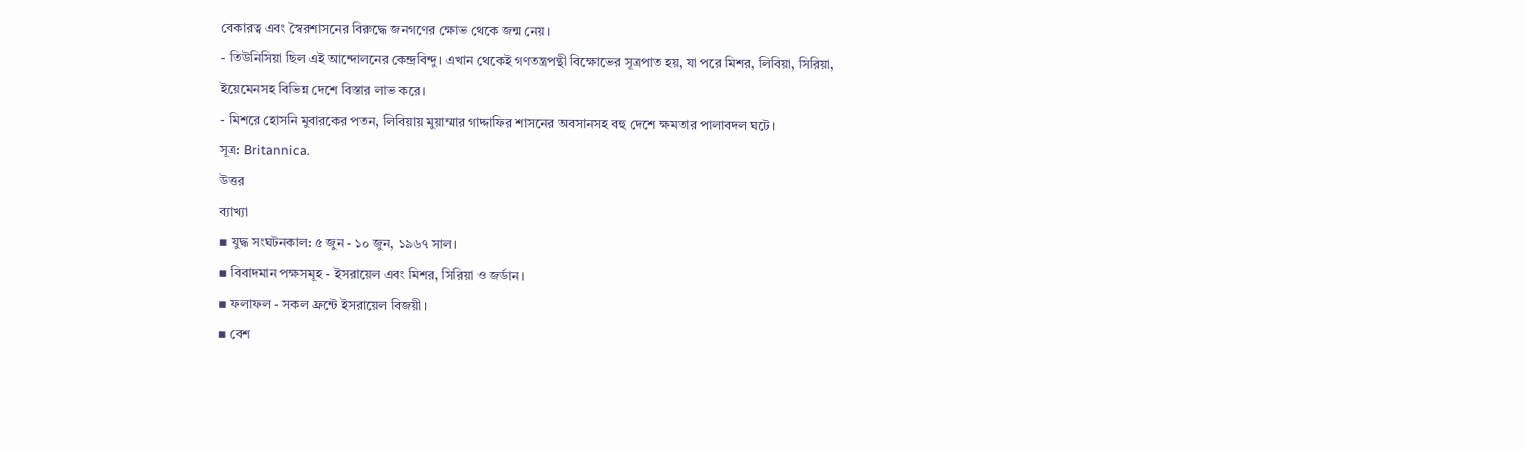বেকারত্ব এবং স্বৈরশাসনের বিরুদ্ধে জনগণের ক্ষোভ থেকে জন্ম নেয়।
- তিউনিসিয়া ছিল এই আন্দোলনের কেন্দ্রবিন্দু। এখান থেকেই গণতন্ত্রপন্থী বিক্ষোভের সূত্রপাত হয়, যা পরে মিশর, লিবিয়া, সিরিয়া, ইয়েমেনসহ বিভিন্ন দেশে বিস্তার লাভ করে।
- মিশরে হোসনি মুবারকের পতন, লিবিয়ায় মুয়াম্মার গাদ্দাফির শাসনের অবসানসহ বহু দেশে ক্ষমতার পালাবদল ঘটে।
সূত্র: Britannica.
উত্তর
ব্যাখ্যা
▪ যুদ্ধ সংঘটনকাল: ৫ জুন - ১০ জুন, ১৯৬৭ সাল।
▪ বিবাদমান পক্ষসমূহ - ইসরায়েল এবং মিশর, সিরিয়া ও জর্ডান।
▪ ফলাফল - সকল ফ্রন্টে ইসরায়েল বিজয়ী।
▪ বেশ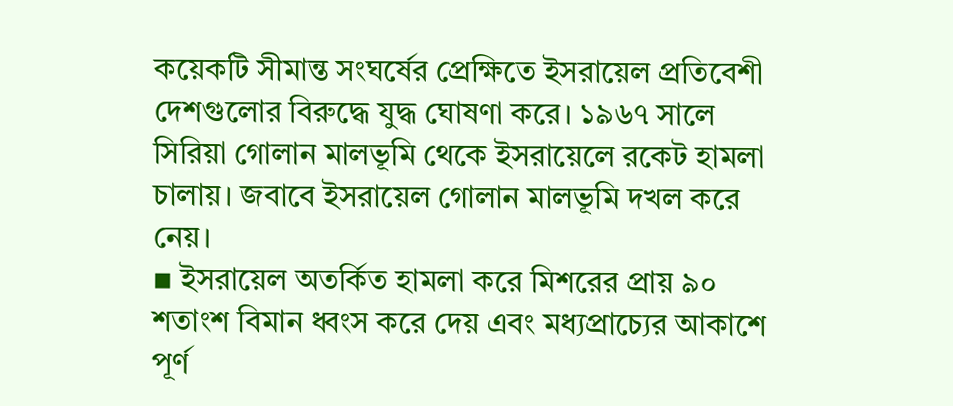কয়েকটি সীমান্ত সংঘর্ষের প্রেক্ষিতে ইসরায়েল প্রতিবেশী দেশগুলোর বিরুদ্ধে যুদ্ধ ঘোষণা করে। ১৯৬৭ সালে সিরিয়া গোলান মালভূমি থেকে ইসরায়েলে রকেট হামলা চালায়। জবাবে ইসরায়েল গোলান মালভূমি দখল করে নেয়।
▪ ইসরায়েল অতর্কিত হামলা করে মিশরের প্রায় ৯০ শতাংশ বিমান ধ্বংস করে দেয় এবং মধ্যপ্রাচ্যের আকাশে পূর্ণ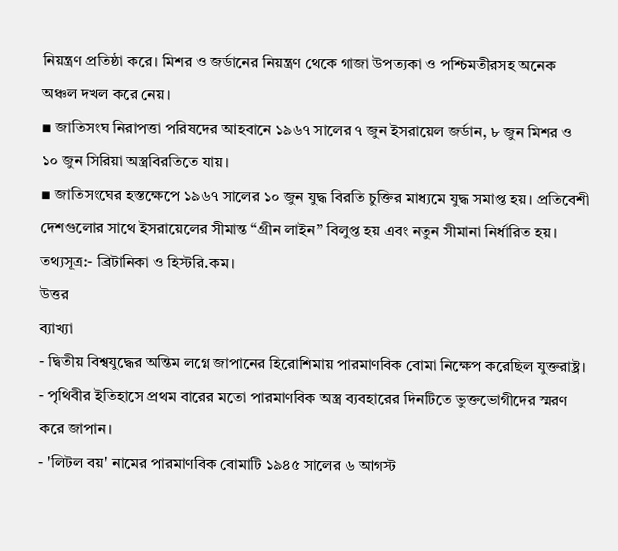নিয়ন্ত্রণ প্রতিষ্ঠা করে। মিশর ও জর্ডানের নিয়ন্ত্রণ থেকে গাজা উপত্যকা ও পশ্চিমতীরসহ অনেক অঞ্চল দখল করে নেয়।
▪ জাতিসংঘ নিরাপত্তা পরিষদের আহবানে ১৯৬৭ সালের ৭ জুন ইসরায়েল জর্ডান, ৮ জুন মিশর ও ১০ জুন সিরিয়া অস্ত্রবিরতিতে যায়।
▪ জাতিসংঘের হস্তক্ষেপে ১৯৬৭ সালের ১০ জুন যুদ্ধ বিরতি চুক্তির মাধ্যমে যুদ্ধ সমাপ্ত হয়। প্রতিবেশী দেশগুলোর সাথে ইসরায়েলের সীমান্ত “গ্রীন লাইন” বিলুপ্ত হয় এবং নতুন সীমানা নির্ধারিত হয়।
তথ্যসূত্র:- ব্রিটানিকা ও হিস্টরি.কম।
উত্তর
ব্যাখ্যা
- দ্বিতীয় বিশ্বযুদ্ধের অন্তিম লগ্নে জাপানের হিরোশিমায় পারমাণবিক বোমা নিক্ষেপ করেছিল যুক্তরাষ্ট্র।
- পৃথিবীর ইতিহাসে প্রথম বারের মতো পারমাণবিক অস্ত্র ব্যবহারের দিনটিতে ভুক্তভোগীদের স্মরণ করে জাপান।
- 'লিটল বয়' নামের পারমাণবিক বোমাটি ১৯৪৫ সালের ৬ আগস্ট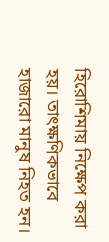হিরোশিমায় নিক্ষেপ করা হয়। তাৎক্ষণিকভাবে হাজারো মানুষ নিহত হন।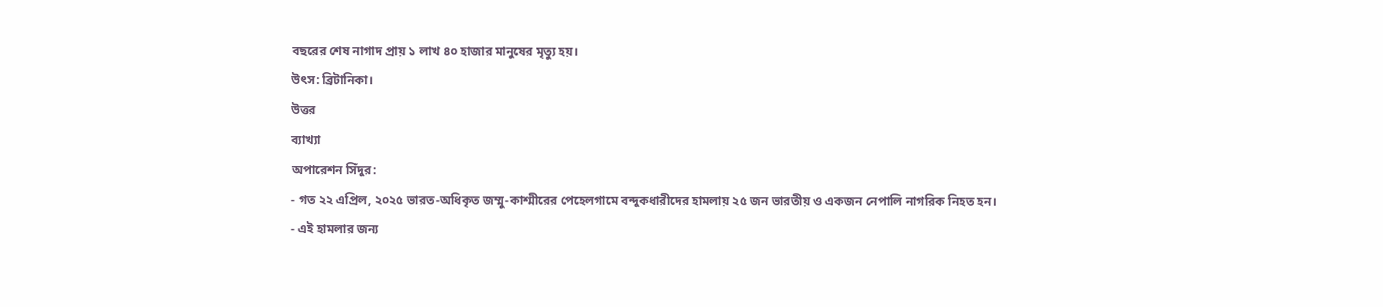বছরের শেষ নাগাদ প্রায় ১ লাখ ৪০ হাজার মানুষের মৃত্যু হয়।
উৎস: ব্রিটানিকা।
উত্তর
ব্যাখ্যা
অপারেশন সিঁদুর:
- গত ২২ এপ্রিল, ২০২৫ ভারত-অধিকৃত জম্মু-কাশ্মীরের পেহেলগামে বন্দুকধারীদের হামলায় ২৫ জন ভারতীয় ও একজন নেপালি নাগরিক নিহত হন।
- এই হামলার জন্য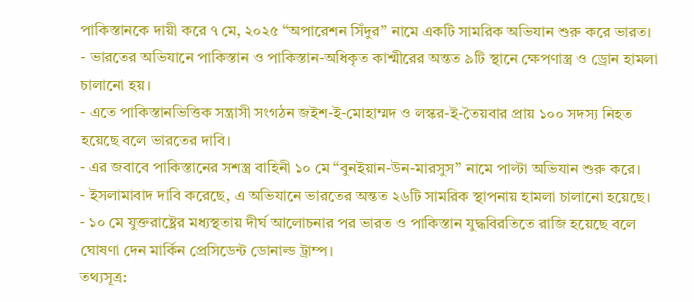পাকিস্তানকে দায়ী করে ৭ মে, ২০২৫ “অপারেশন সিঁদুর” নামে একটি সামরিক অভিযান শুরু করে ভারত।
- ভারতের অভিযানে পাকিস্তান ও পাকিস্তান-অধিকৃত কাশ্মীরের অন্তত ৯টি স্থানে ক্ষেপণাস্ত্র ও ড্রোন হামলা চালানো হয়।
- এতে পাকিস্তানভিত্তিক সন্ত্রাসী সংগঠন জইশ-ই-মোহাম্মদ ও লস্কর-ই-তৈয়বার প্রায় ১০০ সদস্য নিহত হয়েছে বলে ভারতের দাবি।
- এর জবাবে পাকিস্তানের সশস্ত্র বাহিনী ১০ মে “বুনইয়ান-উন-মারসুস” নামে পাল্টা অভিযান শুরু করে।
- ইসলামাবাদ দাবি করেছে, এ অভিযানে ভারতের অন্তত ২৬টি সামরিক স্থাপনায় হামলা চালানো হয়েছে।
- ১০ মে যুক্তরাষ্ট্রের মধ্যস্থতায় দীর্ঘ আলোচনার পর ভারত ও পাকিস্তান যুদ্ধবিরতিতে রাজি হয়েছে বলে ঘোষণা দেন মার্কিন প্রেসিডেন্ট ডোনাল্ড ট্রাম্প।
তথ্যসূত্র: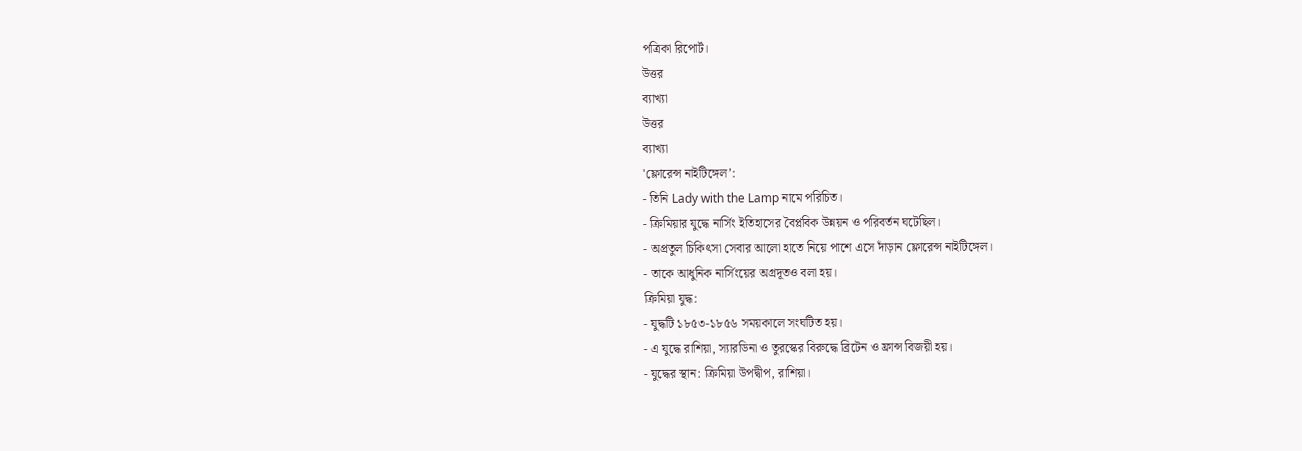পত্রিকা রিপোর্ট।
উত্তর
ব্যাখ্যা
উত্তর
ব্যাখ্যা
'ফ্লোরেন্স নাইটিঙ্গেল’:
- তিনি Lady with the Lamp নামে পরিচিত।
- ক্রিমিয়ার যুদ্ধে নার্সিং ইতিহাসের বৈপ্লবিক উন্নয়ন ও পরিবর্তন ঘটেছিল।
- অপ্রতুল চিকিৎসা সেবার আলো হাতে নিয়ে পাশে এসে দাঁড়ান ফ্লোরেন্স নাইটিঙ্গেল।
- তাকে আধুনিক নার্সিংয়ের অগ্রদূতও বলা হয়।
ক্রিমিয়া যুদ্ধ:
- যুদ্ধটি ১৮৫৩-১৮৫৬ সময়কালে সংঘটিত হয়।
- এ যুদ্ধে রাশিয়া, স্যারডিনা ও তুরস্কের বিরুদ্ধে ব্রিটেন ও ফ্রান্স বিজয়ী হয়।
- যুদ্ধের স্থান: ক্রিমিয়া উপদ্বীপ, রাশিয়া।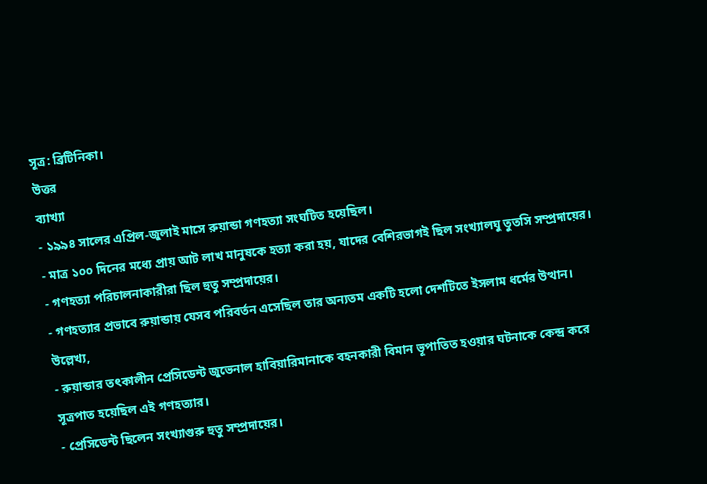সূত্র: ব্রিটিনিকা।
উত্তর
ব্যাখ্যা
- ১৯৯৪ সালের এপ্রিল-জুলাই মাসে রুয়ান্ডা গণহত্যা সংঘটিত হয়েছিল।
- মাত্র ১০০ দিনের মধ্যে প্রায় আট লাখ মানুষকে হত্যা করা হয়, যাদের বেশিরভাগই ছিল সংখ্যালঘু তুতসি সম্প্রদায়ের।
- গণহত্যা পরিচালনাকারীরা ছিল হুতু সম্প্রদায়ের।
- গণহত্যার প্রভাবে রুয়ান্ডায় যেসব পরিবর্তন এসেছিল তার অন্যতম একটি হলো দেশটিতে ইসলাম ধর্মের উত্থান।
উল্লেখ্য,
- রুয়ান্ডার তৎকালীন প্রেসিডেন্ট জুভেনাল হাবিয়ারিমানাকে বহনকারী বিমান ভূপাতিত হওয়ার ঘটনাকে কেন্দ্র করে সূত্রপাত হয়েছিল এই গণহত্যার।
- প্রেসিডেন্ট ছিলেন সংখ্যাগুরু হুতু সম্প্রদায়ের।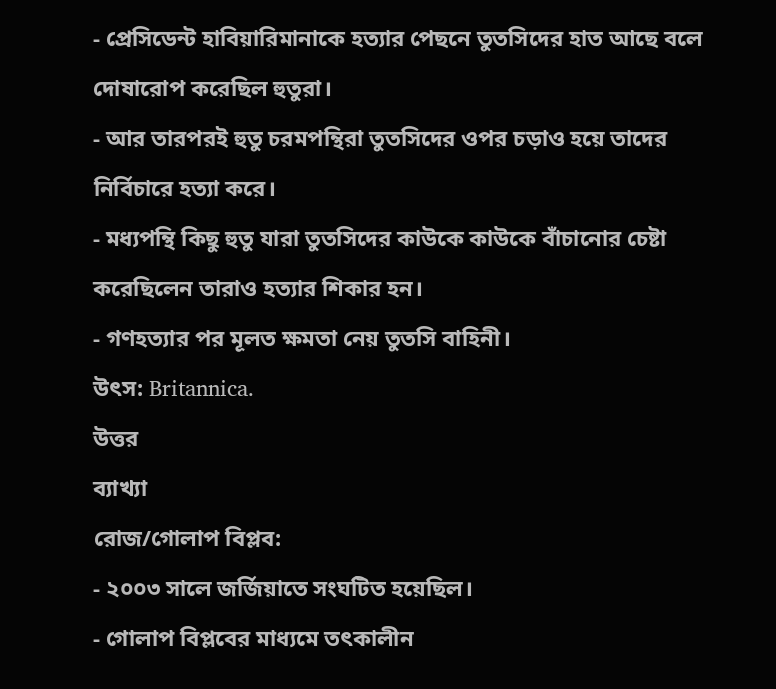- প্রেসিডেন্ট হাবিয়ারিমানাকে হত্যার পেছনে তুতসিদের হাত আছে বলে দোষারোপ করেছিল হুতুরা।
- আর তারপরই হুতু চরমপন্থিরা তুতসিদের ওপর চড়াও হয়ে তাদের নির্বিচারে হত্যা করে।
- মধ্যপন্থি কিছু হুতু যারা তুতসিদের কাউকে কাউকে বাঁচানোর চেষ্টা করেছিলেন তারাও হত্যার শিকার হন।
- গণহত্যার পর মূলত ক্ষমতা নেয় তুতসি বাহিনী।
উৎস: Britannica.
উত্তর
ব্যাখ্যা
রোজ/গোলাপ বিপ্লব:
- ২০০৩ সালে জর্জিয়াতে সংঘটিত হয়েছিল।
- গোলাপ বিপ্লবের মাধ্যমে তৎকালীন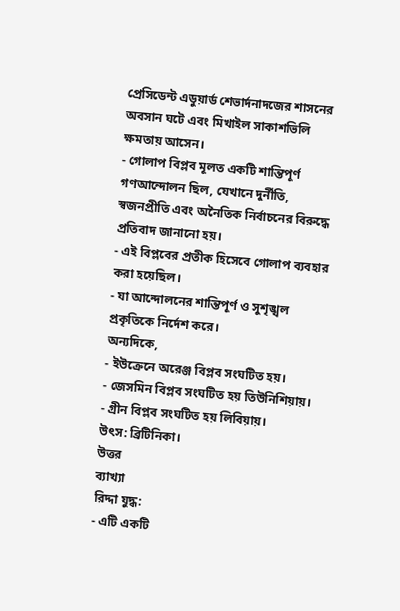প্রেসিডেন্ট এডুয়ার্ড শেভার্দনাদজের শাসনের অবসান ঘটে এবং মিখাইল সাকাশভিলি ক্ষমতায় আসেন।
- গোলাপ বিপ্লব মূলত একটি শান্তিপূর্ণ গণআন্দোলন ছিল, যেখানে দুর্নীতি, স্বজনপ্রীতি এবং অনৈতিক নির্বাচনের বিরুদ্ধে প্রতিবাদ জানানো হয়।
- এই বিপ্লবের প্রতীক হিসেবে গোলাপ ব্যবহার করা হয়েছিল।
- যা আন্দোলনের শান্তিপূর্ণ ও সুশৃঙ্খল প্রকৃতিকে নির্দেশ করে।
অন্যদিকে,
- ইউক্রেনে অরেঞ্জ বিপ্লব সংঘটিত হয়।
- জেসমিন বিপ্লব সংঘটিত হয় তিউনিশিয়ায়।
- গ্রীন বিপ্লব সংঘটিত হয় লিবিয়ায়।
উৎস: ব্রিটিনিকা।
উত্তর
ব্যাখ্যা
রিদ্দা যুদ্ধ:
- এটি একটি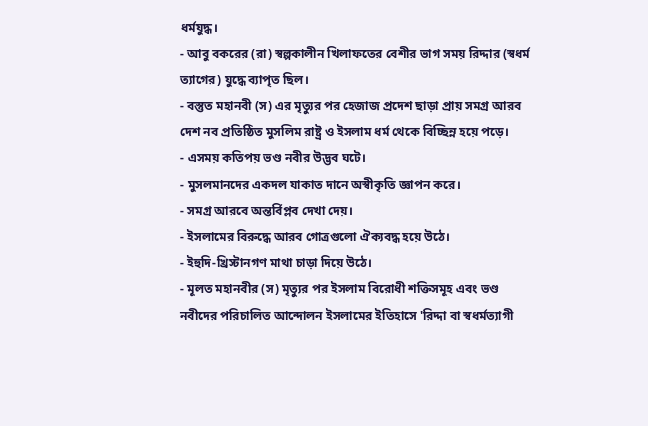ধর্মযুদ্ধ।
- আবু বকরের (রা) স্বল্পকালীন খিলাফতের বেশীর ভাগ সময় রিদ্দার (স্বধর্ম ত্যাগের) যুদ্ধে ব্যাপৃত ছিল।
- বস্তুত মহানবী (স) এর মৃত্যুর পর হেজাজ প্রদেশ ছাড়া প্রায় সমগ্র আরব দেশ নব প্রতিষ্ঠিত মুসলিম রাষ্ট্র ও ইসলাম ধর্ম থেকে বিচ্ছিন্ন হয়ে পড়ে।
- এসময় কতিপয় ভণ্ড নবীর উদ্ভব ঘটে।
- মুসলমানদের একদল যাকাত দানে অস্বীকৃতি জ্ঞাপন করে।
- সমগ্র আরবে অন্তর্বিপ্লব দেখা দেয়।
- ইসলামের বিরুদ্ধে আরব গোত্রগুলো ঐক্যবদ্ধ হয়ে উঠে।
- ইহুদি-খ্রিস্টানগণ মাথা চাড়া দিয়ে উঠে।
- মূলত মহানবীর (স) মৃত্যুর পর ইসলাম বিরোধী শক্তিসমূহ এবং ভণ্ড নবীদের পরিচালিত আন্দোলন ইসলামের ইতিহাসে 'রিদ্দা বা স্বধর্মত্যাগী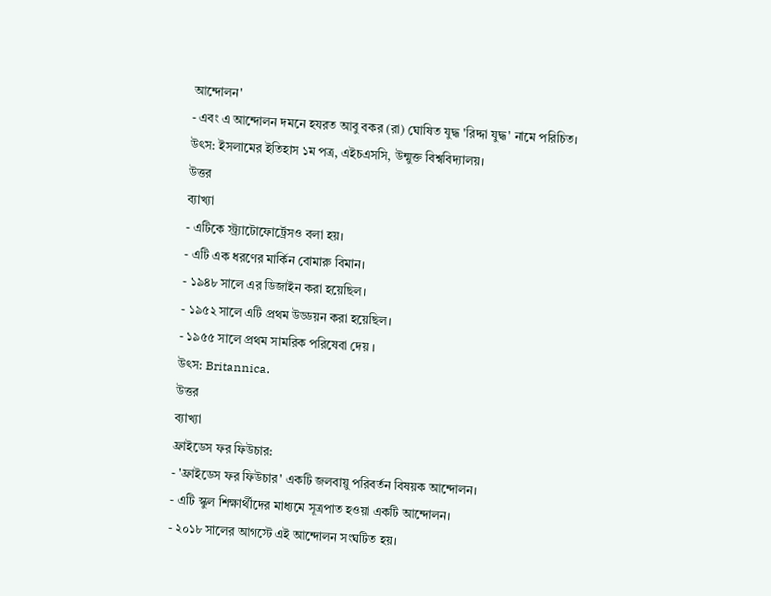আন্দোলন'
- এবং এ আন্দোলন দমনে হযরত আবু বকর (রা) ঘোষিত যুদ্ধ 'রিদ্দা যুদ্ধ' নামে পরিচিত।
উৎস: ইসলামের ইতিহাস ১ম পত্র, এইচএসসি, উন্মুক্ত বিশ্ববিদ্যালয়।
উত্তর
ব্যাখ্যা
- এটিকে স্ট্র্যাটোফোর্ট্রেসও বলা হয়।
- এটি এক ধরণের মার্কিন বোমারু বিমান।
- ১৯৪৮ সালে এর ডিজাইন করা হয়েছিল।
- ১৯৫২ সালে এটি প্রথম উড্ডয়ন করা হয়েছিল।
- ১৯৫৫ সালে প্রথম সামরিক পরিষেবা দেয় ।
উৎস: Britannica.
উত্তর
ব্যাখ্যা
ফ্রাইডেস ফর ফিউচার:
- 'ফ্রাইডেস ফর ফিউচার' একটি জলবায়ু পরিবর্তন বিষয়ক আন্দোলন।
- এটি স্কুল শিক্ষার্থীদের মাধ্যমে সূত্রপাত হওয়া একটি আন্দোলন।
- ২০১৮ সালের আগস্টে এই আন্দোলন সংঘটিত হয়।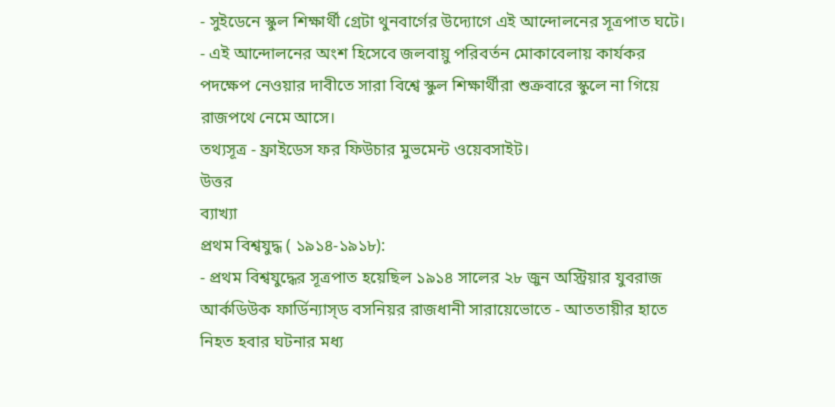- সুইডেনে স্কুল শিক্ষার্থী গ্রেটা থুনবার্গের উদ্যোগে এই আন্দোলনের সূত্রপাত ঘটে।
- এই আন্দোলনের অংশ হিসেবে জলবায়ু পরিবর্তন মোকাবেলায় কার্যকর পদক্ষেপ নেওয়ার দাবীতে সারা বিশ্বে স্কুল শিক্ষার্থীরা শুক্রবারে স্কুলে না গিয়ে রাজপথে নেমে আসে।
তথ্যসূত্র - ফ্রাইডেস ফর ফিউচার মুভমেন্ট ওয়েবসাইট।
উত্তর
ব্যাখ্যা
প্রথম বিশ্বযুদ্ধ ( ১৯১৪-১৯১৮):
- প্রথম বিশ্বযুদ্ধের সূত্রপাত হয়েছিল ১৯১৪ সালের ২৮ জুন অস্ট্রিয়ার যুবরাজ আর্কডিউক ফার্ডিন্যাস্ড বসনিয়র রাজধানী সারায়েভোতে - আততায়ীর হাতে নিহত হবার ঘটনার মধ্য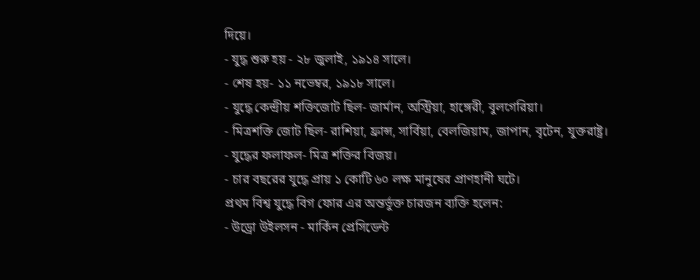দিয়ে।
- যুদ্ধ শুরু হয় - ২৮ জুলাই, ১৯১৪ সালে।
- শেষ হয়- ১১ নভেম্বর, ১৯১৮ সালে।
- যুদ্ধে কেন্দ্রীয় শক্তিজোট ছিল- জার্মান, অস্ট্রিয়া, হাঙ্গেরী, বুলগেরিয়া।
- মিত্রশক্তি জোট ছিল- রাশিয়া, ফ্রান্স, সার্বিয়া, বেলজিয়াম, জাপান, বৃটেন, যুক্তরাষ্ট্র।
- যুদ্ধের ফলাফল- মিত্র শক্তির বিজয়।
- চার বছরের যুদ্ধে প্রায় ১ কোটি ৬০ লক্ষ মানুষের প্রাণহানী ঘটে।
প্রথম বিশ্ব যুদ্ধে বিগ ফোর এর অন্তর্ভুক্ত চারজন ব্যক্তি হলেন:
- উড্রো উইলসন - মার্কিন প্রেসিডেন্ট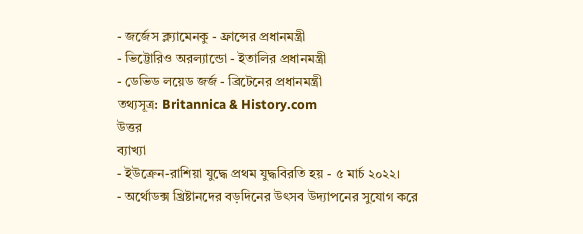- জর্জেস ক্ল্যামেনকু - ফ্রান্সের প্রধানমন্ত্রী
- ভিট্টোরিও অরল্যান্ডো - ইতালির প্রধানমন্ত্রী
- ডেভিড লয়েড জর্জ - ব্রিটেনের প্রধানমন্ত্রী
তথ্যসূত্র: Britannica & History.com
উত্তর
ব্যাখ্যা
- ইউক্রেন-রাশিয়া যুদ্ধে প্রথম যুদ্ধবিরতি হয় - ৫ মার্চ ২০২২।
- অর্থোডক্স খ্রিষ্টানদের বড়দিনের উৎসব উদ্যাপনের সুযোগ করে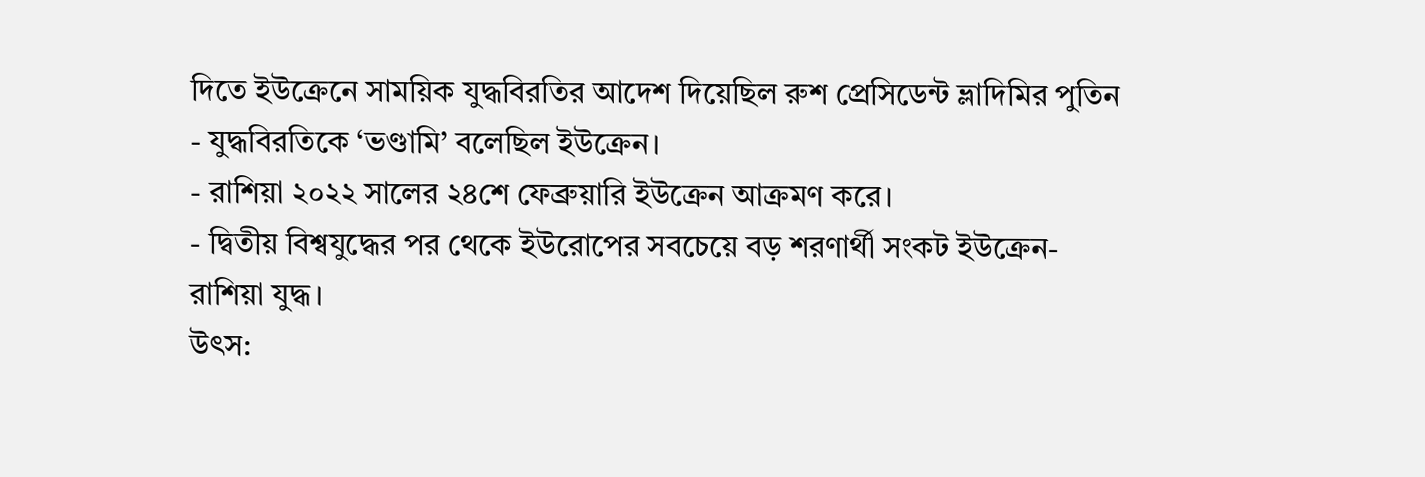দিতে ইউক্রেনে সাময়িক যুদ্ধবিরতির আদেশ দিয়েছিল রুশ প্রেসিডেন্ট ভ্লাদিমির পুতিন
- যুদ্ধবিরতিকে ‘ভণ্ডামি’ বলেছিল ইউক্রেন।
- রাশিয়া ২০২২ সালের ২৪শে ফেব্রুয়ারি ইউক্রেন আক্রমণ করে।
- দ্বিতীয় বিশ্বযুদ্ধের পর থেকে ইউরোপের সবচেয়ে বড় শরণার্থী সংকট ইউক্রেন-রাশিয়া যুদ্ধ।
উৎস: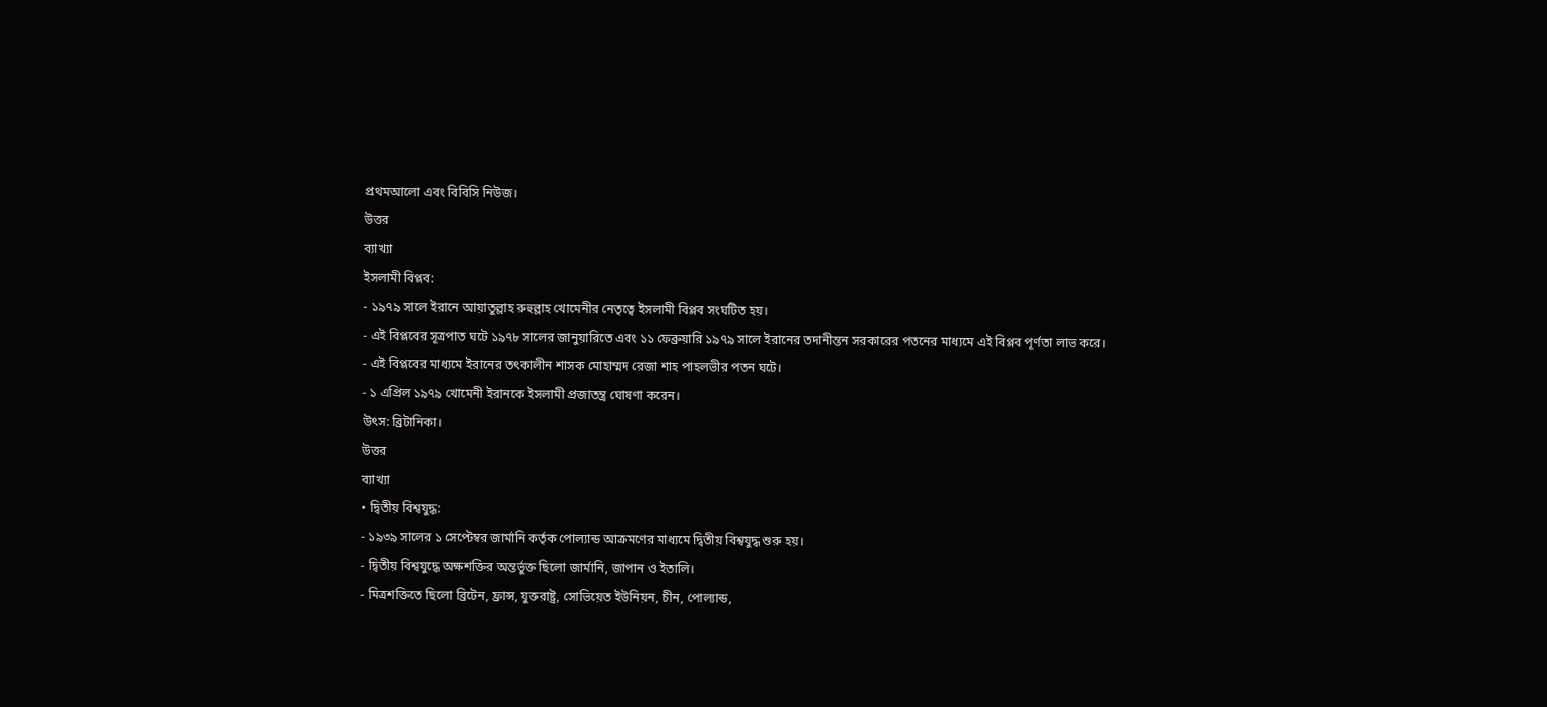প্রথমআলো এবং বিবিসি নিউজ।
উত্তর
ব্যাখ্যা
ইসলামী বিপ্লব:
- ১৯৭৯ সালে ইরানে আয়াতুল্লাহ রুহুল্লাহ খোমেনীর নেতৃত্বে ইসলামী বিপ্লব সংঘটিত হয়।
- এই বিপ্লবের সূত্রপাত ঘটে ১৯৭৮ সালের জানুয়ারিতে এবং ১১ ফেব্রুয়ারি ১৯৭৯ সালে ইরানের তদানীন্তন সরকারের পতনের মাধ্যমে এই বিপ্লব পূর্ণতা লাভ করে।
- এই বিপ্লবের মাধ্যমে ইরানের তৎকালীন শাসক মোহাম্মদ রেজা শাহ পাহলভীর পতন ঘটে।
- ১ এপ্রিল ১৯৭৯ খোমেনী ইরানকে ইসলামী প্রজাতন্ত্র ঘোষণা করেন।
উৎস: ব্রিটানিকা।
উত্তর
ব্যাখ্যা
• দ্বিতীয় বিশ্বযুদ্ধ:
- ১৯৩৯ সালের ১ সেপ্টেম্বর জার্মানি কর্তৃক পোল্যান্ড আক্রমণের মাধ্যমে দ্বিতীয় বিশ্বযুদ্ধ শুরু হয়।
- দ্বিতীয় বিশ্বযুদ্ধে অক্ষশক্তির অন্তর্ভুক্ত ছিলো জার্মানি, জাপান ও ইতালি।
- মিত্রশক্তিতে ছিলো ব্রিটেন, ফ্রান্স, যুক্তরাষ্ট্র, সোভিয়েত ইউনিয়ন, চীন, পোল্যান্ড,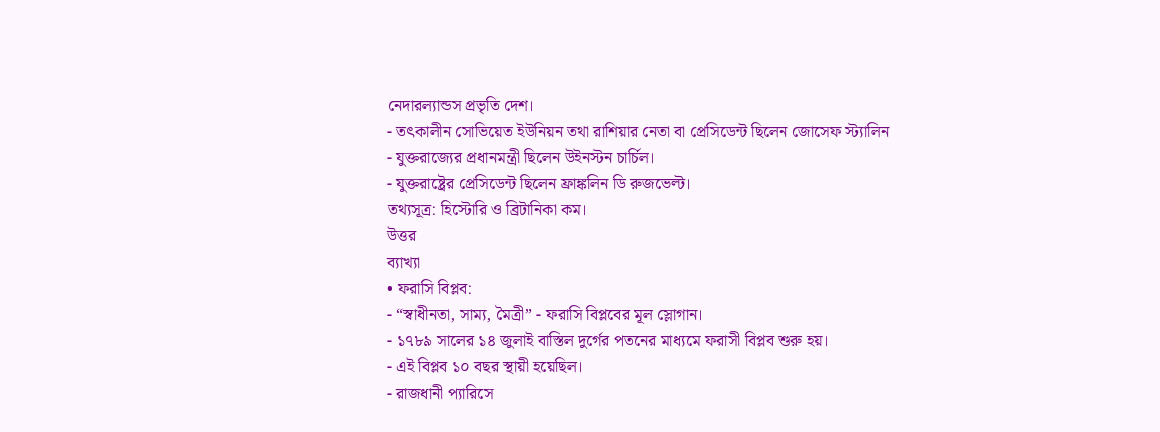নেদারল্যান্ডস প্রভৃতি দেশ।
- তৎকালীন সোভিয়েত ইউনিয়ন তথা রাশিয়ার নেতা বা প্রেসিডেন্ট ছিলেন জোসেফ স্ট্যালিন
- যুক্তরাজ্যের প্রধানমন্ত্রী ছিলেন উইনস্টন চার্চিল।
- যুক্তরাষ্ট্রের প্রেসিডেন্ট ছিলেন ফ্রাঙ্কলিন ডি রুজভেল্ট।
তথ্যসূত্র: হিস্টোরি ও ব্রিটানিকা কম।
উত্তর
ব্যাখ্যা
• ফরাসি বিপ্লব:
- “স্বাধীনতা, সাম্য, মৈত্রী” - ফরাসি বিপ্লবের মূল স্লোগান।
- ১৭৮৯ সালের ১৪ জুলাই বাস্তিল দুর্গের পতনের মাধ্যমে ফরাসী বিপ্লব শুরু হয়।
- এই বিপ্লব ১০ বছর স্থায়ী হয়েছিল।
- রাজধানী প্যারিসে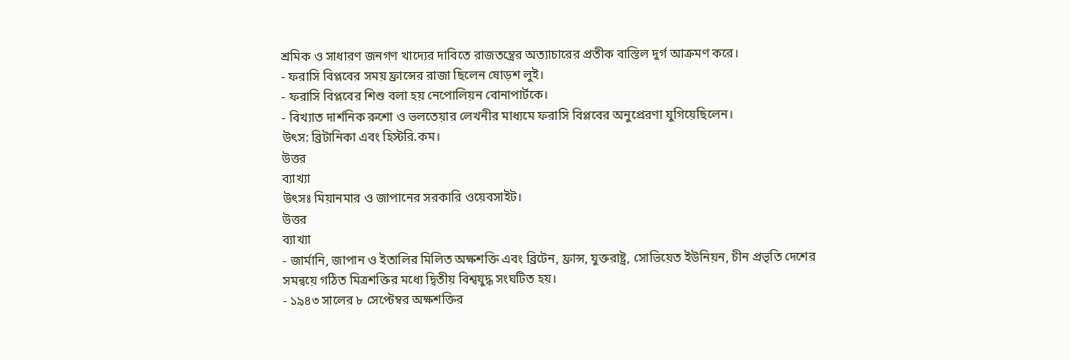শ্রমিক ও সাধারণ জনগণ খাদ্যের দাবিতে রাজতন্ত্রের অত্যাচারের প্রতীক বাস্তিল দুর্গ আক্রমণ করে।
- ফরাসি বিপ্লবের সময় ফ্রান্সের রাজা ছিলেন ষোড়শ লুই।
- ফরাসি বিপ্লবের শিশু বলা হয় নেপোলিয়ন বোনাপার্টকে।
- বিখ্যাত দার্শনিক রুশো ও ভলতেয়ার লেখনীর মাধ্যমে ফরাসি বিপ্লবের অনুপ্রেরণা যুগিয়েছিলেন।
উৎস: ব্রিটানিকা এবং হিস্টরি.কম।
উত্তর
ব্যাখ্যা
উৎসঃ মিয়ানমার ও জাপানের সরকারি ওয়েবসাইট।
উত্তর
ব্যাখ্যা
- জার্মানি, জাপান ও ইতালির মিলিত অক্ষশক্তি এবং ব্রিটেন, ফ্রান্স, যুক্তরাষ্ট্র, সোভিয়েত ইউনিয়ন, চীন প্রভৃতি দেশের সমন্বয়ে গঠিত মিত্রশক্তির মধ্যে দ্বিতীয় বিশ্বযুদ্ধ সংঘটিত হয়।
- ১৯৪৩ সালের ৮ সেপ্টেম্বর অক্ষশক্তির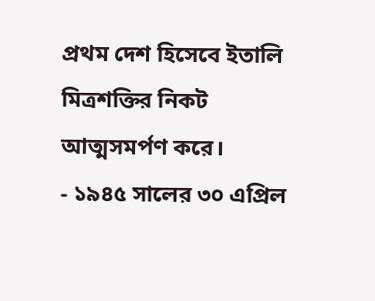প্রথম দেশ হিসেবে ইতালি মিত্রশক্তির নিকট আত্মসমর্পণ করে।
- ১৯৪৫ সালের ৩০ এপ্রিল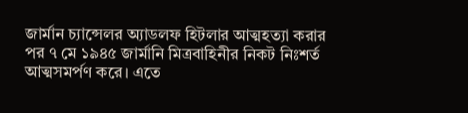জার্মান চ্যান্সেলর অ্যাডলফ হিটলার আত্মহত্যা করার পর ৭ মে ১৯৪৫ জার্মানি মিত্রবাহিনীর নিকট নিঃশর্ত আত্মসমর্পণ করে। এতে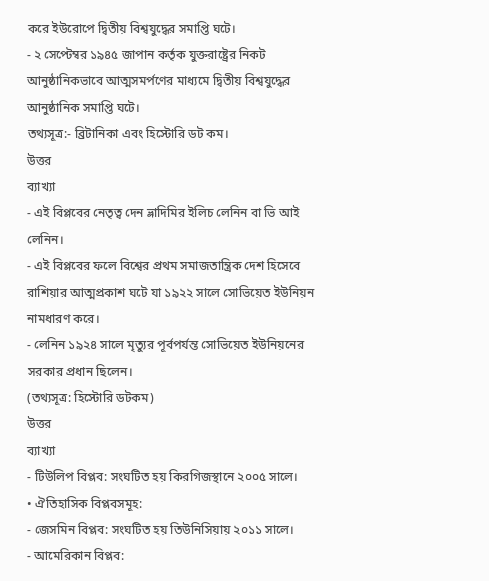করে ইউরোপে দ্বিতীয় বিশ্বযুদ্ধের সমাপ্তি ঘটে।
- ২ সেপ্টেম্বর ১৯৪৫ জাপান কর্তৃক যুক্তরাষ্ট্রের নিকট আনুষ্ঠানিকভাবে আত্মসমর্পণের মাধ্যমে দ্বিতীয় বিশ্বযুদ্ধের আনুষ্ঠানিক সমাপ্তি ঘটে।
তথ্যসূত্র:- ব্রিটানিকা এবং হিস্টোরি ডট কম।
উত্তর
ব্যাখ্যা
- এই বিপ্লবের নেতৃত্ব দেন ভ্লাদিমির ইলিচ লেনিন বা ভি আই লেনিন।
- এই বিপ্লবের ফলে বিশ্বের প্রথম সমাজতান্ত্রিক দেশ হিসেবে রাশিয়ার আত্মপ্রকাশ ঘটে যা ১৯২২ সালে সোভিয়েত ইউনিয়ন নামধারণ করে।
- লেনিন ১৯২৪ সালে মৃত্যুর পূর্বপর্যন্ত সোভিয়েত ইউনিয়নের সরকার প্রধান ছিলেন।
(তথ্যসূত্র: হিস্টোরি ডটকম)
উত্তর
ব্যাখ্যা
- টিউলিপ বিপ্লব: সংঘটিত হয় কিরগিজস্থানে ২০০৫ সালে।
• ঐতিহাসিক বিপ্লবসমূহ:
- জেসমিন বিপ্লব: সংঘটিত হয় তিউনিসিয়ায় ২০১১ সালে।
- আমেরিকান বিপ্লব: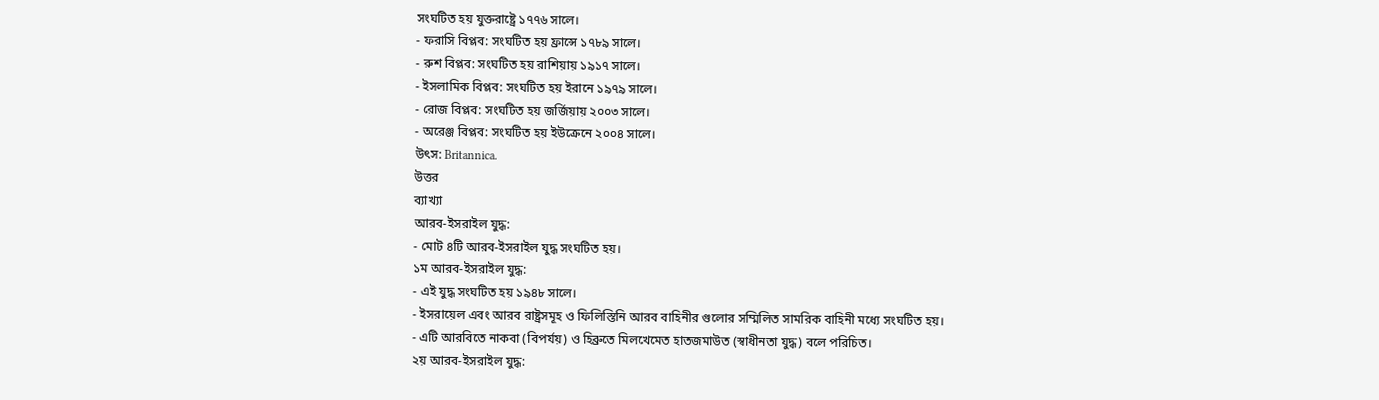সংঘটিত হয় যুক্তরাষ্ট্রে ১৭৭৬ সালে।
- ফরাসি বিপ্লব: সংঘটিত হয় ফ্রান্সে ১৭৮৯ সালে।
- রুশ বিপ্লব: সংঘটিত হয় রাশিয়ায় ১৯১৭ সালে।
- ইসলামিক বিপ্লব: সংঘটিত হয় ইরানে ১৯৭৯ সালে।
- রোজ বিপ্লব: সংঘটিত হয় জর্জিয়ায় ২০০৩ সালে।
- অরেঞ্জ বিপ্লব: সংঘটিত হয় ইউক্রেনে ২০০৪ সালে।
উৎস: Britannica.
উত্তর
ব্যাখ্যা
আরব-ইসরাইল যুদ্ধ:
- মোট ৪টি আরব-ইসরাইল যুদ্ধ সংঘটিত হয়।
১ম আরব-ইসরাইল যুদ্ধ:
- এই যুদ্ধ সংঘটিত হয় ১৯৪৮ সালে।
- ইসরায়েল এবং আরব রাষ্ট্রসমূহ ও ফিলিস্তিনি আরব বাহিনীর গুলোর সম্মিলিত সামরিক বাহিনী মধ্যে সংঘটিত হয়।
- এটি আরবিতে নাকবা (বিপর্যয়) ও হিব্রুতে মিলখেমেত হাতজমাউত (স্বাধীনতা যুদ্ধ) বলে পরিচিত।
২য় আরব-ইসরাইল যুদ্ধ: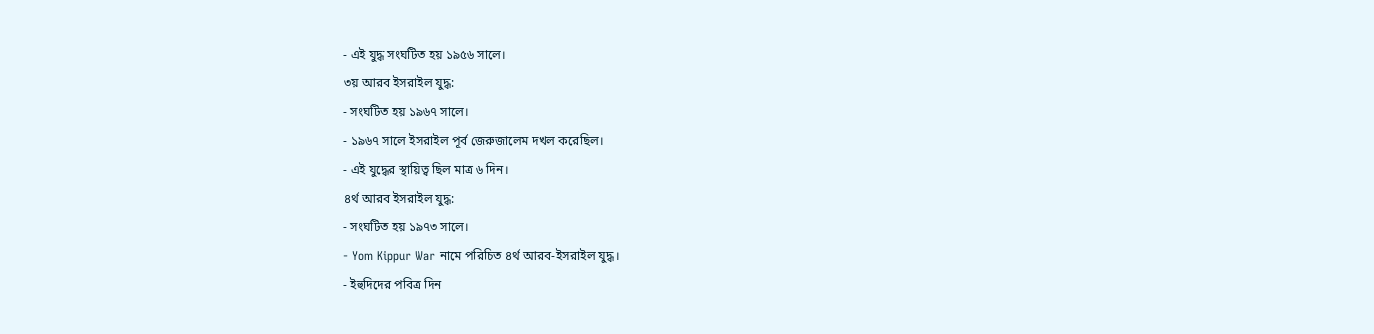- এই যুদ্ধ সংঘটিত হয় ১৯৫৬ সালে।
৩য় আরব ইসরাইল যুদ্ধ:
- সংঘটিত হয় ১৯৬৭ সালে।
- ১৯৬৭ সালে ইসরাইল পূর্ব জেরুজালেম দখল করেছিল।
- এই যুদ্ধের স্থায়িত্ব ছিল মাত্র ৬ দিন।
৪র্থ আরব ইসরাইল যুদ্ধ:
- সংঘটিত হয় ১৯৭৩ সালে।
- Yom Kippur War নামে পরিচিত ৪র্থ আরব-ইসরাইল যুদ্ধ।
- ইহুদিদের পবিত্র দিন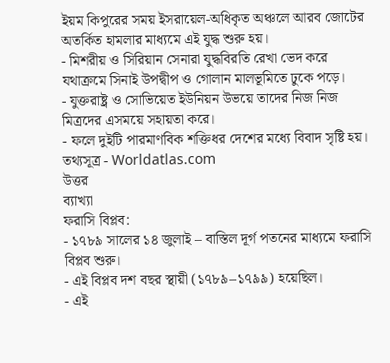ইয়ম কিপুরের সময় ইসরায়েল-অধিকৃত অঞ্চলে আরব জোটের অতর্কিত হামলার মাধ্যমে এই যুদ্ধ শুরু হয়।
- মিশরীয় ও সিরিয়ান সেনারা যুদ্ধবিরতি রেখা ভেদ করে যথাক্রমে সিনাই উপদ্বীপ ও গোলান মালভূমিতে ঢুকে পড়ে।
- যুক্তরাষ্ট্র ও সোভিয়েত ইউনিয়ন উভয়ে তাদের নিজ নিজ মিত্রদের এসময়ে সহায়তা করে।
- ফলে দুইটি পারমাণবিক শক্তিধর দেশের মধ্যে বিবাদ সৃষ্টি হয়।
তথ্যসূত্র - Worldatlas.com
উত্তর
ব্যাখ্যা
ফরাসি বিপ্লব:
- ১৭৮৯ সালের ১৪ জুলাই – বাস্তিল দূর্গ পতনের মাধ্যমে ফরাসি বিপ্লব শুরু।
- এই বিপ্লব দশ বছর স্থায়ী (১৭৮৯–১৭৯৯) হয়েছিল।
- এই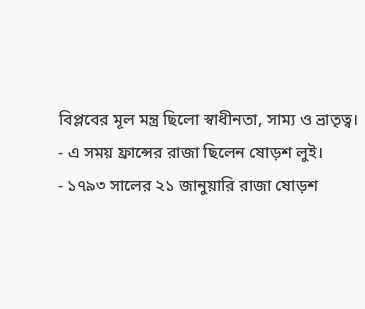বিপ্লবের মূল মন্ত্র ছিলো স্বাধীনতা, সাম্য ও ভ্রাতৃত্ব।
- এ সময় ফ্রান্সের রাজা ছিলেন ষোড়শ লুই।
- ১৭৯৩ সালের ২১ জানুয়ারি রাজা ষোড়শ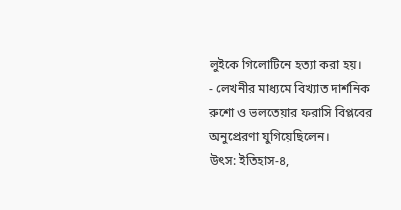লুইকে গিলোটিনে হত্যা করা হয়।
- লেখনীর মাধ্যমে বিখ্যাত দার্শনিক রুশো ও ভলতেয়ার ফরাসি বিপ্লবের অনুপ্রেরণা যুগিয়েছিলেন।
উৎস: ইতিহাস-৪,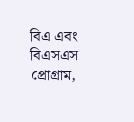বিএ এবং বিএসএস প্রোগ্রাম,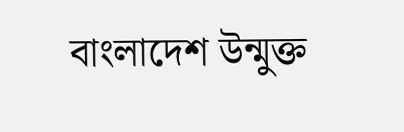বাংলাদেশ উন্মুক্ত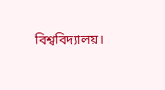বিশ্ববিদ্যালয়।